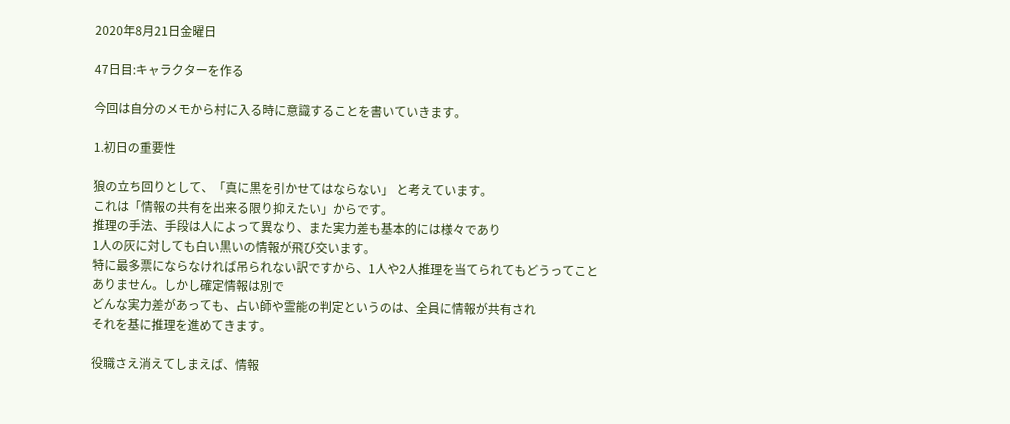2020年8月21日金曜日

47日目:キャラクターを作る

今回は自分のメモから村に入る時に意識することを書いていきます。

1.初日の重要性

狼の立ち回りとして、「真に黒を引かせてはならない」 と考えています。
これは「情報の共有を出来る限り抑えたい」からです。
推理の手法、手段は人によって異なり、また実力差も基本的には様々であり
1人の灰に対しても白い黒いの情報が飛び交います。
特に最多票にならなければ吊られない訳ですから、1人や2人推理を当てられてもどうってことありません。しかし確定情報は別で
どんな実力差があっても、占い師や霊能の判定というのは、全員に情報が共有され
それを基に推理を進めてきます。

役職さえ消えてしまえば、情報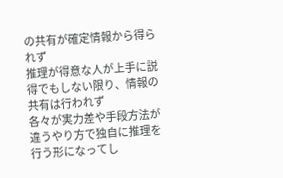の共有が確定情報から得られず
推理が得意な人が上手に説得でもしない限り、情報の共有は行われず
各々が実力差や手段方法が違うやり方で独自に推理を行う形になってし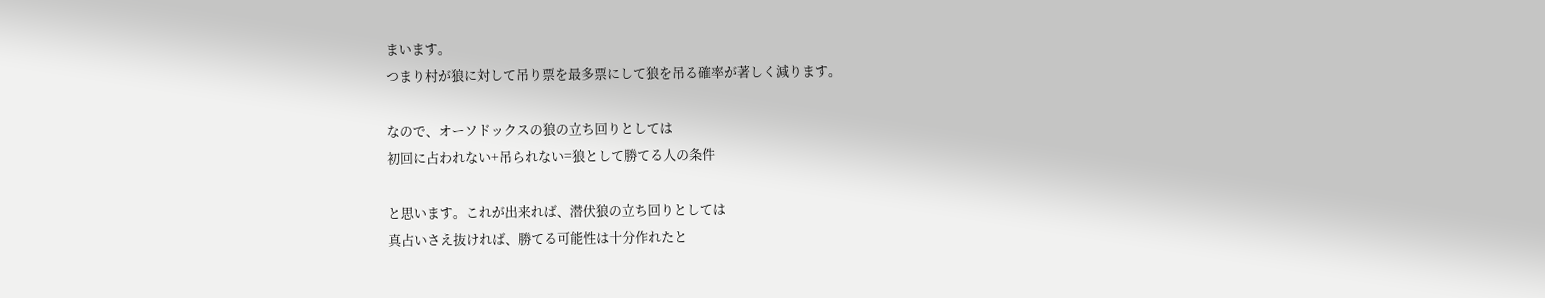まいます。
つまり村が狼に対して吊り票を最多票にして狼を吊る確率が著しく減ります。

なので、オーソドックスの狼の立ち回りとしては
初回に占われない+吊られない=狼として勝てる人の条件

と思います。これが出来れば、潜伏狼の立ち回りとしては
真占いさえ抜ければ、勝てる可能性は十分作れたと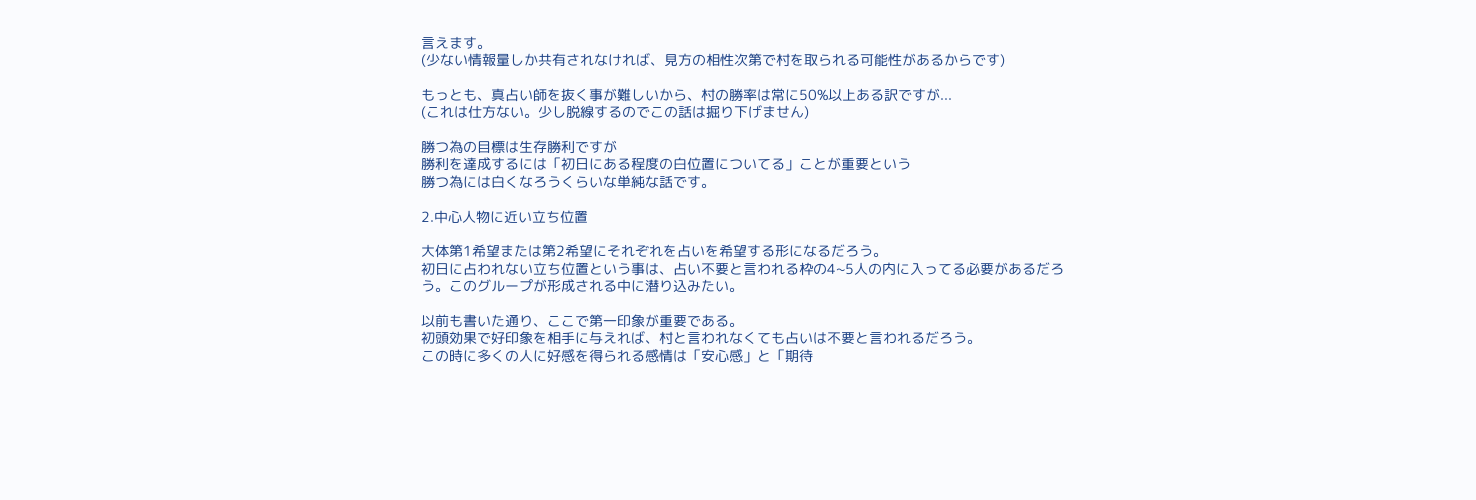言えます。
(少ない情報量しか共有されなければ、見方の相性次第で村を取られる可能性があるからです)

もっとも、真占い師を抜く事が難しいから、村の勝率は常に50%以上ある訳ですが...
(これは仕方ない。少し脱線するのでこの話は掘り下げません)

勝つ為の目標は生存勝利ですが
勝利を達成するには「初日にある程度の白位置についてる」ことが重要という
勝つ為には白くなろうくらいな単純な話です。

2.中心人物に近い立ち位置

大体第1希望または第2希望にそれぞれを占いを希望する形になるだろう。
初日に占われない立ち位置という事は、占い不要と言われる枠の4~5人の内に入ってる必要があるだろう。このグループが形成される中に潜り込みたい。

以前も書いた通り、ここで第一印象が重要である。
初頭効果で好印象を相手に与えれば、村と言われなくても占いは不要と言われるだろう。
この時に多くの人に好感を得られる感情は「安心感」と「期待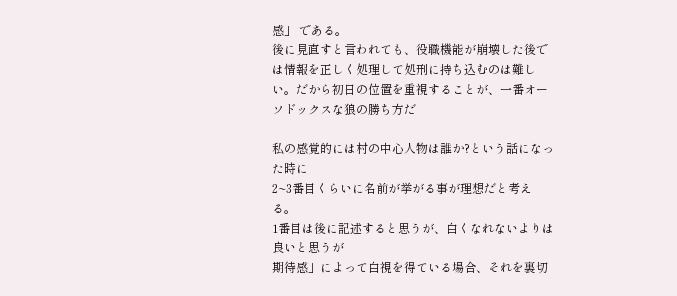感」 である。
後に見直すと言われても、役職機能が崩壊した後では情報を正しく処理して処刑に持ち込むのは難しい。だから初日の位置を重視することが、一番オーソドックスな狼の勝ち方だ

私の感覚的には村の中心人物は誰か?という話になった時に
2~3番目くらいに名前が挙がる事が理想だと考える。
1番目は後に記述すると思うが、白くなれないよりは良いと思うが
期待感」によって白視を得ている場合、それを裏切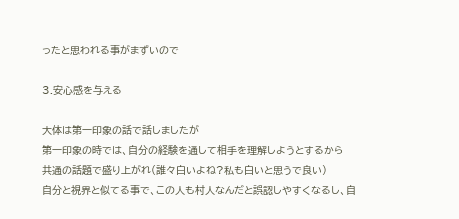ったと思われる事がまずいので

3.安心感を与える

大体は第一印象の話で話しましたが
第一印象の時では、自分の経験を通して相手を理解しようとするから
共通の話題で盛り上がれ(誰々白いよね?私も白いと思うで良い)
自分と視界と似てる事で、この人も村人なんだと誤認しやすくなるし、自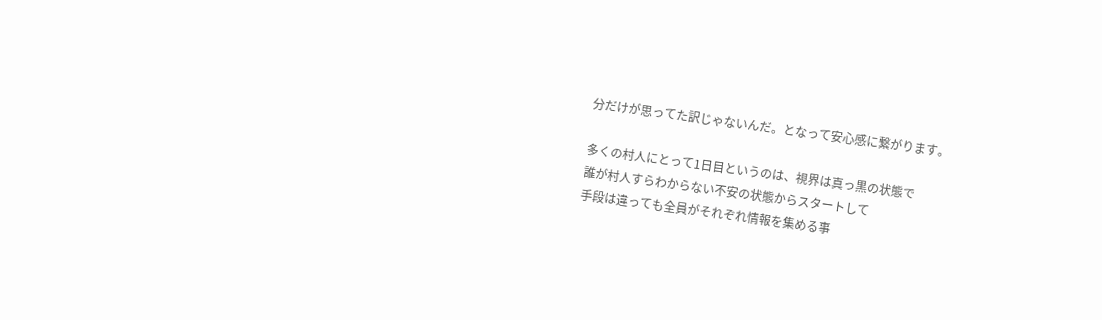分だけが思ってた訳じゃないんだ。となって安心感に繋がります。

多くの村人にとって1日目というのは、視界は真っ黒の状態で
誰が村人すらわからない不安の状態からスタートして
手段は違っても全員がそれぞれ情報を集める事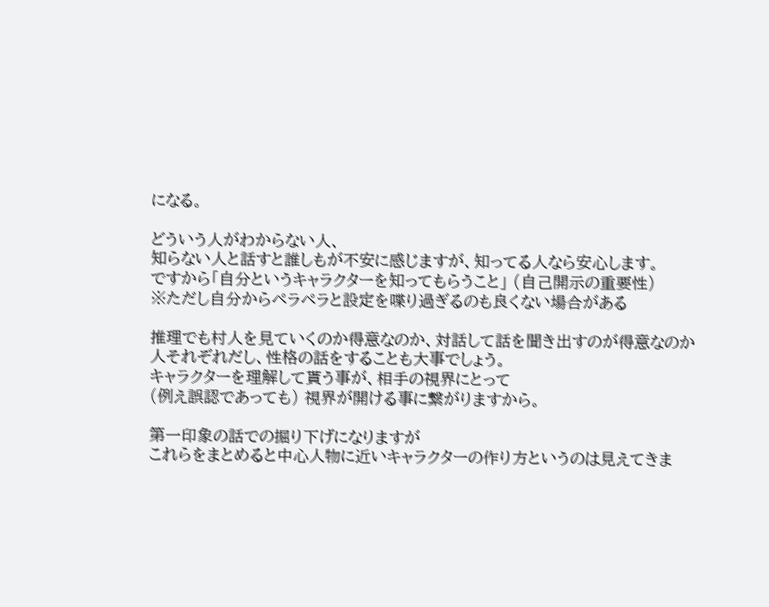になる。

どういう人がわからない人、
知らない人と話すと誰しもが不安に感じますが、知ってる人なら安心します。
ですから「自分というキャラクターを知ってもらうこと」 (自己開示の重要性)
※ただし自分からペラペラと設定を喋り過ぎるのも良くない場合がある

推理でも村人を見ていくのか得意なのか、対話して話を聞き出すのが得意なのか
人それぞれだし、性格の話をすることも大事でしょう。
キャラクターを理解して貰う事が、相手の視界にとって
(例え誤認であっても) 視界が開ける事に繋がりますから。

第一印象の話での掘り下げになりますが
これらをまとめると中心人物に近いキャラクターの作り方というのは見えてきま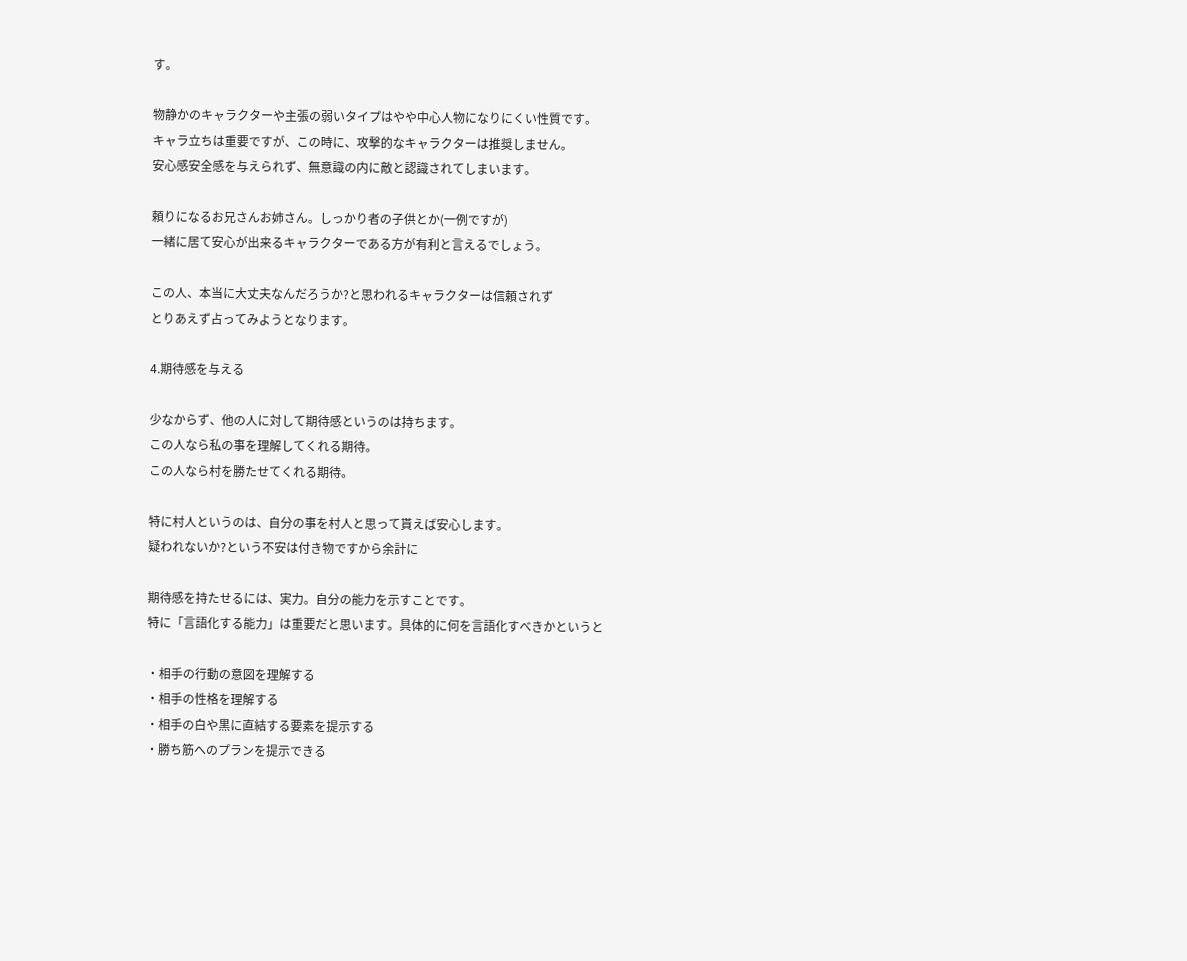す。

物静かのキャラクターや主張の弱いタイプはやや中心人物になりにくい性質です。
キャラ立ちは重要ですが、この時に、攻撃的なキャラクターは推奨しません。
安心感安全感を与えられず、無意識の内に敵と認識されてしまいます。

頼りになるお兄さんお姉さん。しっかり者の子供とか(一例ですが)
一緒に居て安心が出来るキャラクターである方が有利と言えるでしょう。

この人、本当に大丈夫なんだろうか?と思われるキャラクターは信頼されず
とりあえず占ってみようとなります。

4.期待感を与える

少なからず、他の人に対して期待感というのは持ちます。
この人なら私の事を理解してくれる期待。
この人なら村を勝たせてくれる期待。

特に村人というのは、自分の事を村人と思って貰えば安心します。
疑われないか?という不安は付き物ですから余計に

期待感を持たせるには、実力。自分の能力を示すことです。
特に「言語化する能力」は重要だと思います。具体的に何を言語化すべきかというと

・相手の行動の意図を理解する
・相手の性格を理解する
・相手の白や黒に直結する要素を提示する
・勝ち筋へのプランを提示できる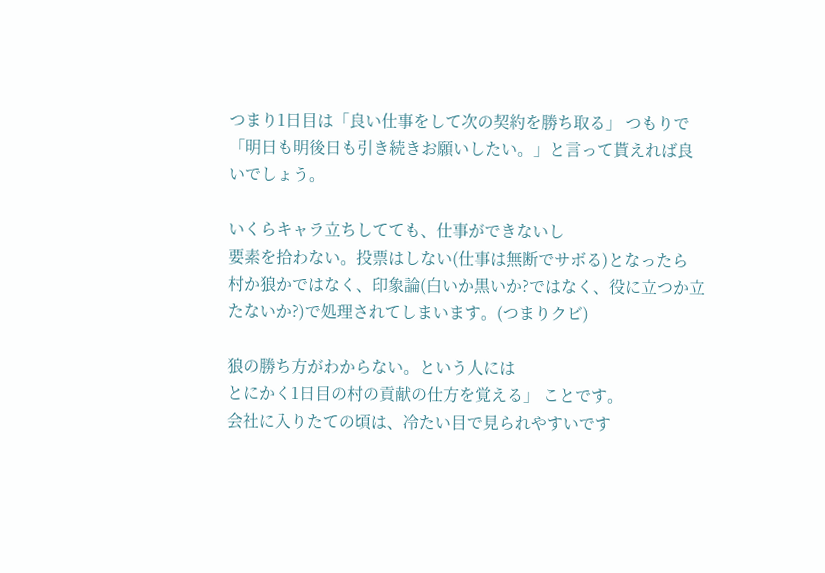つまり1日目は「良い仕事をして次の契約を勝ち取る」 つもりで
「明日も明後日も引き続きお願いしたい。」と言って貰えれば良いでしょう。

いくらキャラ立ちしてても、仕事ができないし
要素を拾わない。投票はしない(仕事は無断でサボる)となったら
村か狼かではなく、印象論(白いか黒いか?ではなく、役に立つか立たないか?)で処理されてしまいます。(つまりクビ)

狼の勝ち方がわからない。という人には
とにかく1日目の村の貢献の仕方を覚える」 ことです。
会社に入りたての頃は、冷たい目で見られやすいです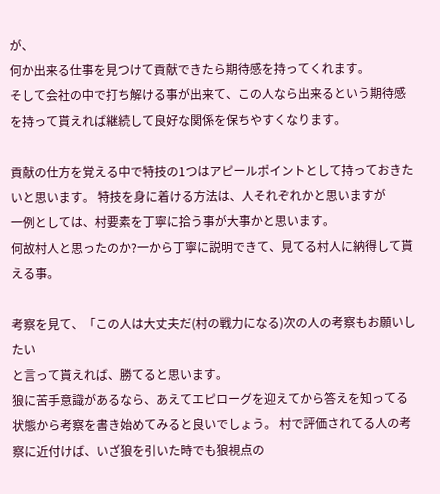が、
何か出来る仕事を見つけて貢献できたら期待感を持ってくれます。
そして会社の中で打ち解ける事が出来て、この人なら出来るという期待感を持って貰えれば継続して良好な関係を保ちやすくなります。

貢献の仕方を覚える中で特技の1つはアピールポイントとして持っておきたいと思います。 特技を身に着ける方法は、人それぞれかと思いますが
一例としては、村要素を丁寧に拾う事が大事かと思います。
何故村人と思ったのか?一から丁寧に説明できて、見てる村人に納得して貰える事。

考察を見て、「この人は大丈夫だ(村の戦力になる)次の人の考察もお願いしたい
と言って貰えれば、勝てると思います。
狼に苦手意識があるなら、あえてエピローグを迎えてから答えを知ってる状態から考察を書き始めてみると良いでしょう。 村で評価されてる人の考察に近付けば、いざ狼を引いた時でも狼視点の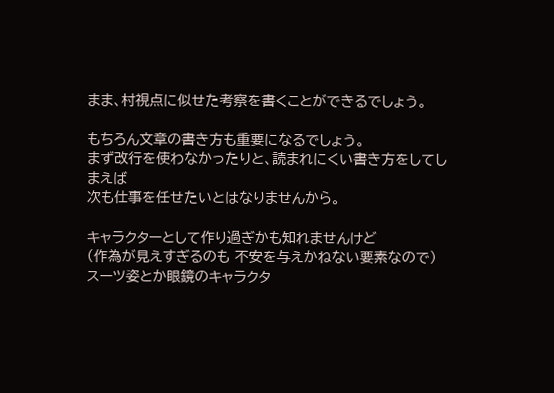まま、村視点に似せた考察を書くことができるでしょう。

もちろん文章の書き方も重要になるでしょう。
まず改行を使わなかったりと、読まれにくい書き方をしてしまえば
次も仕事を任せたいとはなりませんから。

キャラクターとして作り過ぎかも知れませんけど
(作為が見えすぎるのも 不安を与えかねない要素なので)
スーツ姿とか眼鏡のキャラクタ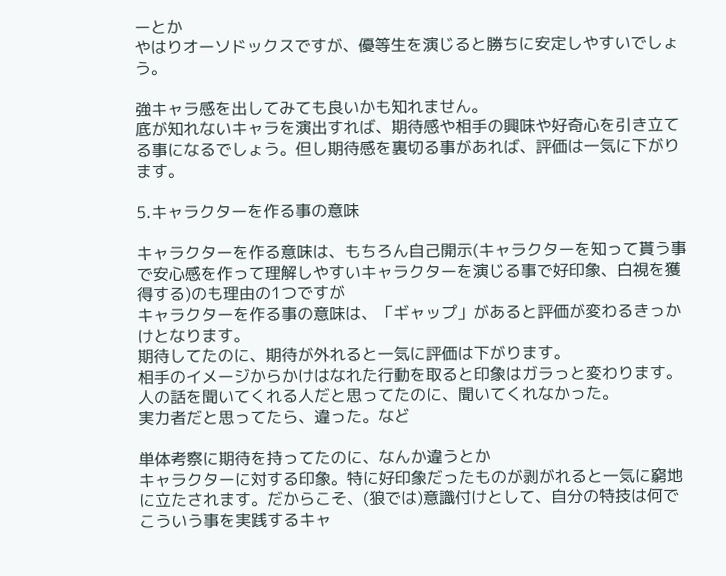ーとか
やはりオーソドックスですが、優等生を演じると勝ちに安定しやすいでしょう。

強キャラ感を出してみても良いかも知れません。
底が知れないキャラを演出すれば、期待感や相手の興味や好奇心を引き立てる事になるでしょう。但し期待感を裏切る事があれば、評価は一気に下がります。

5.キャラクターを作る事の意味

キャラクターを作る意味は、もちろん自己開示(キャラクターを知って貰う事で安心感を作って理解しやすいキャラクターを演じる事で好印象、白視を獲得する)のも理由の1つですが
キャラクターを作る事の意味は、「ギャップ」があると評価が変わるきっかけとなります。
期待してたのに、期待が外れると一気に評価は下がります。
相手のイメージからかけはなれた行動を取ると印象はガラっと変わります。
人の話を聞いてくれる人だと思ってたのに、聞いてくれなかった。
実力者だと思ってたら、違った。など

単体考察に期待を持ってたのに、なんか違うとか
キャラクターに対する印象。特に好印象だったものが剥がれると一気に窮地に立たされます。だからこそ、(狼では)意識付けとして、自分の特技は何で
こういう事を実践するキャ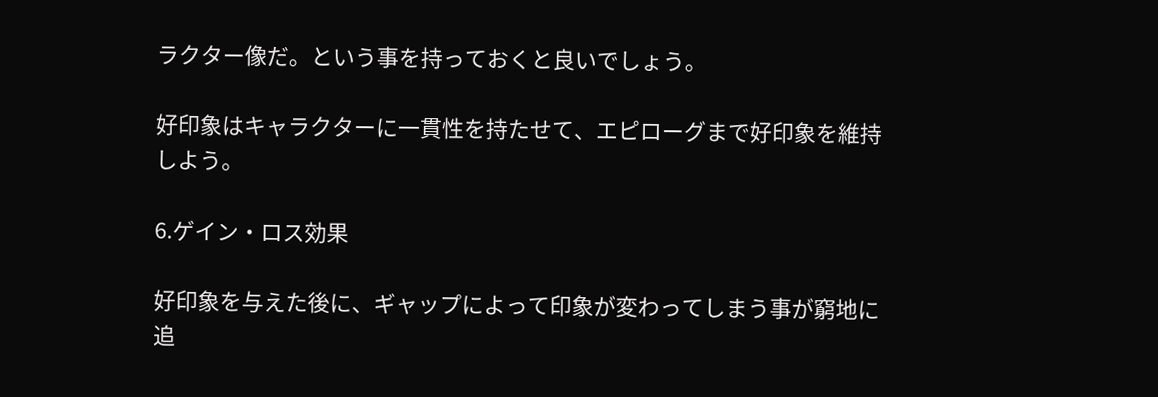ラクター像だ。という事を持っておくと良いでしょう。

好印象はキャラクターに一貫性を持たせて、エピローグまで好印象を維持しよう。

6.ゲイン・ロス効果

好印象を与えた後に、ギャップによって印象が変わってしまう事が窮地に追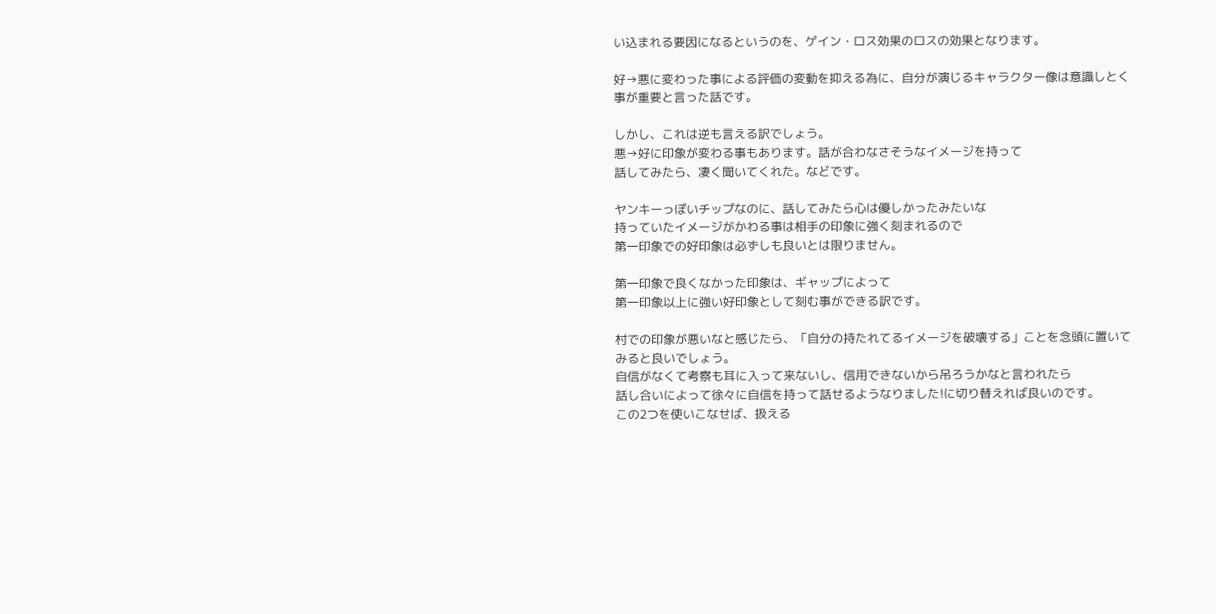い込まれる要因になるというのを、ゲイン・ロス効果のロスの効果となります。

好→悪に変わった事による評価の変動を抑える為に、自分が演じるキャラクター像は意識しとく事が重要と言った話です。

しかし、これは逆も言える訳でしょう。
悪→好に印象が変わる事もあります。話が合わなさそうなイメージを持って
話してみたら、凄く聞いてくれた。などです。

ヤンキーっぽいチップなのに、話してみたら心は優しかったみたいな
持っていたイメージがかわる事は相手の印象に強く刻まれるので
第一印象での好印象は必ずしも良いとは限りません。

第一印象で良くなかった印象は、ギャップによって
第一印象以上に強い好印象として刻む事ができる訳です。

村での印象が悪いなと感じたら、「自分の持たれてるイメージを破壊する」ことを念頭に置いてみると良いでしょう。
自信がなくて考察も耳に入って来ないし、信用できないから吊ろうかなと言われたら
話し合いによって徐々に自信を持って話せるようなりました!に切り替えれば良いのです。
この2つを使いこなせば、扱える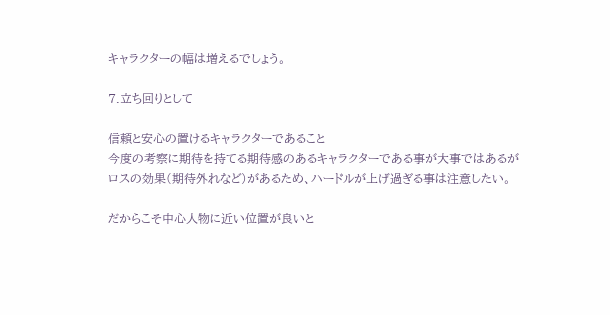キャラクターの幅は増えるでしょう。

7.立ち回りとして

信頼と安心の置けるキャラクターであること
今度の考察に期待を持てる期待感のあるキャラクターである事が大事ではあるが
ロスの効果(期待外れなど)があるため、ハードルが上げ過ぎる事は注意したい。

だからこそ中心人物に近い位置が良いと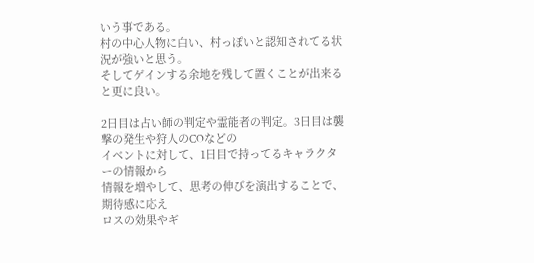いう事である。
村の中心人物に白い、村っぽいと認知されてる状況が強いと思う。
そしてゲインする余地を残して置くことが出来ると更に良い。

2日目は占い師の判定や霊能者の判定。3日目は襲撃の発生や狩人のCOなどの
イベントに対して、1日目で持ってるキャラクターの情報から
情報を増やして、思考の伸びを演出することで、期待感に応え
ロスの効果やギ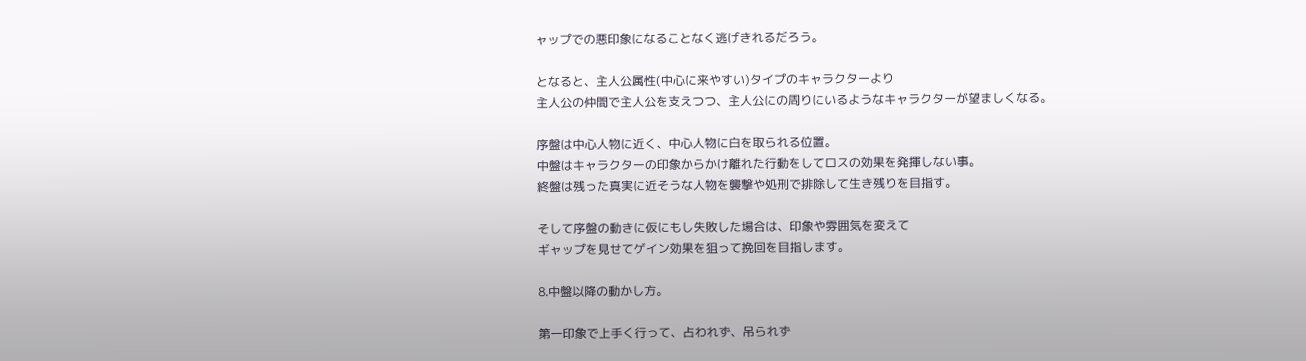ャップでの悪印象になることなく逃げきれるだろう。

となると、主人公属性(中心に来やすい)タイプのキャラクターより
主人公の仲間で主人公を支えつつ、主人公にの周りにいるようなキャラクターが望ましくなる。

序盤は中心人物に近く、中心人物に白を取られる位置。
中盤はキャラクターの印象からかけ離れた行動をしてロスの効果を発揮しない事。
終盤は残った真実に近そうな人物を襲撃や処刑で排除して生き残りを目指す。

そして序盤の動きに仮にもし失敗した場合は、印象や雰囲気を変えて
ギャップを見せてゲイン効果を狙って挽回を目指します。

8.中盤以降の動かし方。

第一印象で上手く行って、占われず、吊られず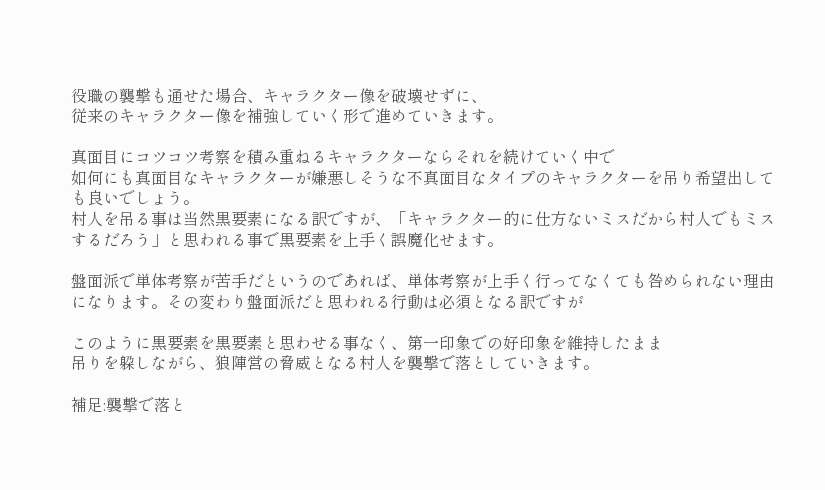役職の襲撃も通せた場合、キャラクター像を破壊せずに、
従来のキャラクター像を補強していく形で進めていきます。

真面目にコツコツ考察を積み重ねるキャラクターならそれを続けていく中で
如何にも真面目なキャラクターが嫌悪しそうな不真面目なタイプのキャラクターを吊り希望出しても良いでしょう。
村人を吊る事は当然黒要素になる訳ですが、「キャラクター的に仕方ないミスだから村人でもミスするだろう」と思われる事で黒要素を上手く誤魔化せます。

盤面派で単体考察が苦手だというのであれば、単体考察が上手く行ってなくても咎められない理由になります。その変わり盤面派だと思われる行動は必須となる訳ですが

このように黒要素を黒要素と思わせる事なく、第一印象での好印象を維持したまま
吊りを躱しながら、狼陣営の脅威となる村人を襲撃で落としていきます。

補足:襲撃で落と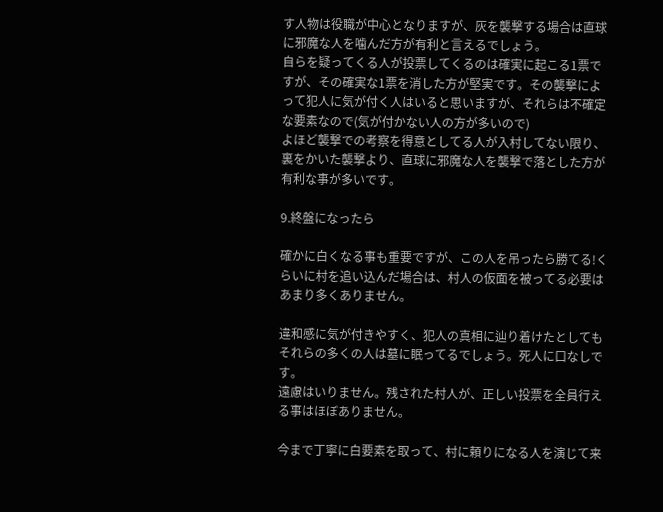す人物は役職が中心となりますが、灰を襲撃する場合は直球に邪魔な人を噛んだ方が有利と言えるでしょう。
自らを疑ってくる人が投票してくるのは確実に起こる1票ですが、その確実な1票を消した方が堅実です。その襲撃によって犯人に気が付く人はいると思いますが、それらは不確定な要素なので(気が付かない人の方が多いので)
よほど襲撃での考察を得意としてる人が入村してない限り、裏をかいた襲撃より、直球に邪魔な人を襲撃で落とした方が有利な事が多いです。

9.終盤になったら

確かに白くなる事も重要ですが、この人を吊ったら勝てる!くらいに村を追い込んだ場合は、村人の仮面を被ってる必要はあまり多くありません。

違和感に気が付きやすく、犯人の真相に辿り着けたとしても
それらの多くの人は墓に眠ってるでしょう。死人に口なしです。
遠慮はいりません。残された村人が、正しい投票を全員行える事はほぼありません。

今まで丁寧に白要素を取って、村に頼りになる人を演じて来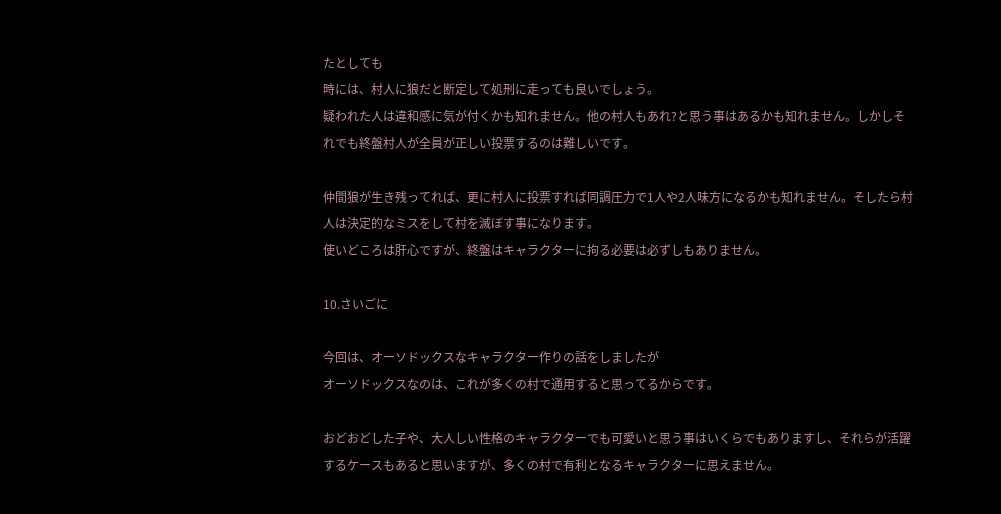たとしても
時には、村人に狼だと断定して処刑に走っても良いでしょう。
疑われた人は違和感に気が付くかも知れません。他の村人もあれ?と思う事はあるかも知れません。しかしそれでも終盤村人が全員が正しい投票するのは難しいです。

仲間狼が生き残ってれば、更に村人に投票すれば同調圧力で1人や2人味方になるかも知れません。そしたら村人は決定的なミスをして村を滅ぼす事になります。
使いどころは肝心ですが、終盤はキャラクターに拘る必要は必ずしもありません。

10.さいごに

今回は、オーソドックスなキャラクター作りの話をしましたが
オーソドックスなのは、これが多くの村で通用すると思ってるからです。

おどおどした子や、大人しい性格のキャラクターでも可愛いと思う事はいくらでもありますし、それらが活躍するケースもあると思いますが、多くの村で有利となるキャラクターに思えません。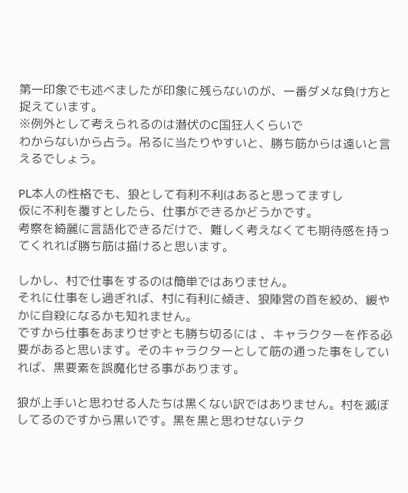第一印象でも述べましたが印象に残らないのが、一番ダメな負け方と捉えています。
※例外として考えられるのは潜伏のC国狂人くらいで
わからないから占う。吊るに当たりやすいと、勝ち筋からは遠いと言えるでしょう。

PL本人の性格でも、狼として有利不利はあると思ってますし
仮に不利を覆すとしたら、仕事ができるかどうかです。
考察を綺麗に言語化できるだけで、難しく考えなくても期待感を持ってくれれば勝ち筋は描けると思います。

しかし、村で仕事をするのは簡単ではありません。
それに仕事をし過ぎれば、村に有利に傾き、狼陣営の首を絞め、緩やかに自殺になるかも知れません。
ですから仕事をあまりせずとも勝ち切るには 、キャラクターを作る必要があると思います。そのキャラクターとして筋の通った事をしていれば、黒要素を誤魔化せる事があります。

狼が上手いと思わせる人たちは黒くない訳ではありません。村を滅ぼしてるのですから黒いです。黒を黒と思わせないテク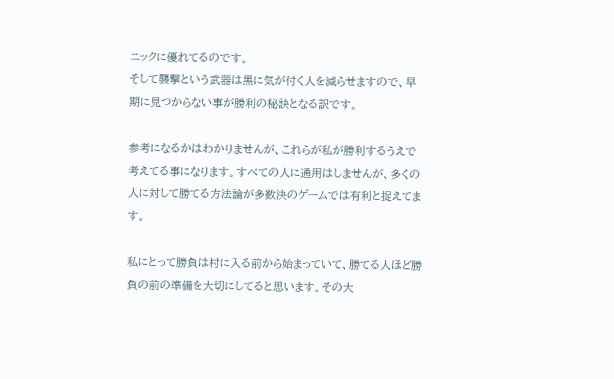ニックに優れてるのです。
そして襲撃という武器は黒に気が付く人を減らせますので、早期に見つからない事が勝利の秘訣となる訳です。

参考になるかはわかりませんが、これらが私が勝利するうえで
考えてる事になります。すべての人に通用はしませんが、多くの人に対して勝てる方法論が多数決のゲームでは有利と捉えてます。

私にとって勝負は村に入る前から始まっていて、勝てる人ほど勝負の前の準備を大切にしてると思います。その大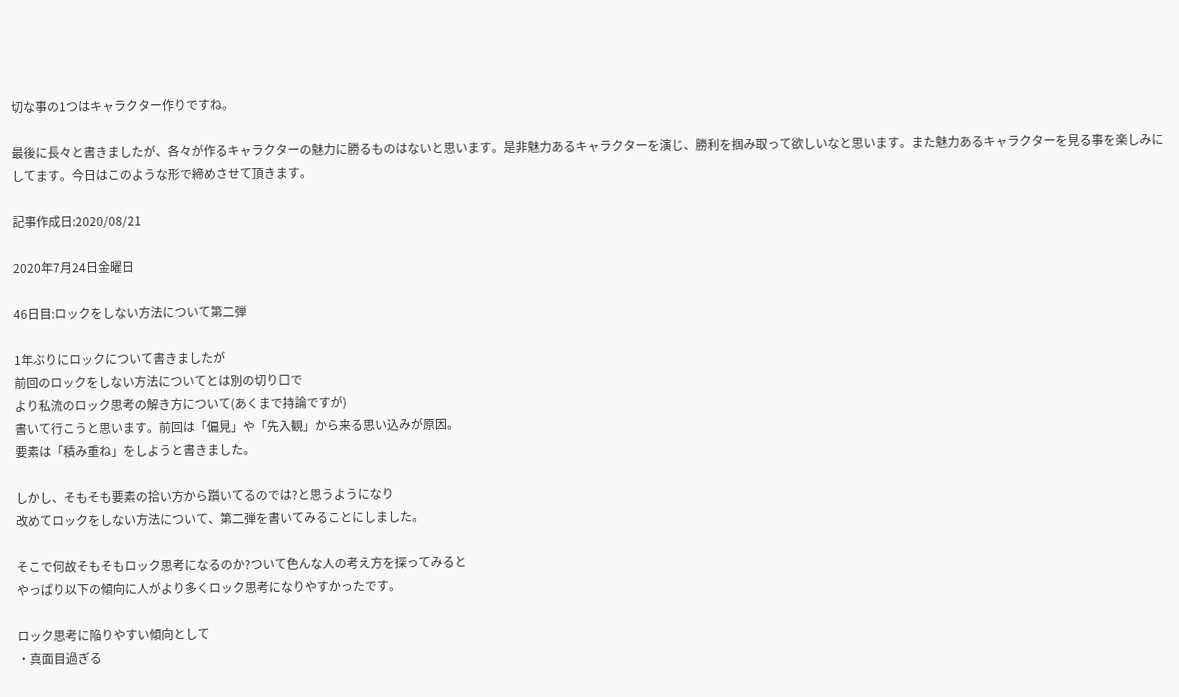切な事の1つはキャラクター作りですね。

最後に長々と書きましたが、各々が作るキャラクターの魅力に勝るものはないと思います。是非魅力あるキャラクターを演じ、勝利を掴み取って欲しいなと思います。また魅力あるキャラクターを見る事を楽しみにしてます。今日はこのような形で締めさせて頂きます。

記事作成日:2020/08/21

2020年7月24日金曜日

46日目:ロックをしない方法について第二弾

1年ぶりにロックについて書きましたが
前回のロックをしない方法についてとは別の切り口で
より私流のロック思考の解き方について(あくまで持論ですが)
書いて行こうと思います。前回は「偏見」や「先入観」から来る思い込みが原因。
要素は「積み重ね」をしようと書きました。

しかし、そもそも要素の拾い方から躓いてるのでは?と思うようになり
改めてロックをしない方法について、第二弾を書いてみることにしました。

そこで何故そもそもロック思考になるのか?ついて色んな人の考え方を探ってみると
やっぱり以下の傾向に人がより多くロック思考になりやすかったです。

ロック思考に陥りやすい傾向として
・真面目過ぎる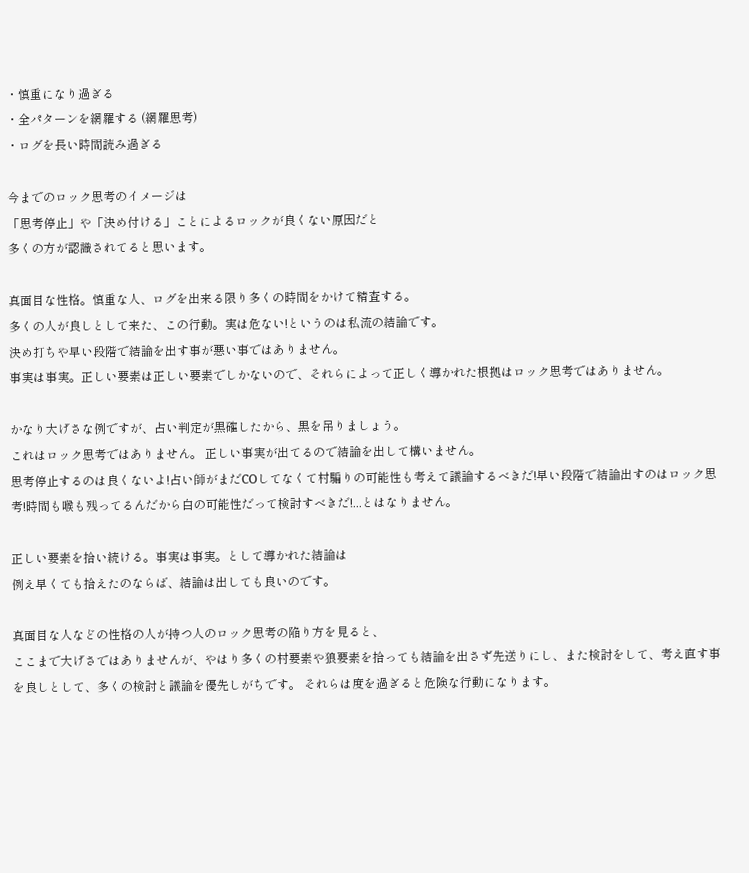・慎重になり過ぎる
・全パターンを網羅する (網羅思考)
・ログを長い時間読み過ぎる

今までのロック思考のイメージは
「思考停止」や「決め付ける」ことによるロックが良くない原因だと
多くの方が認識されてると思います。

真面目な性格。慎重な人、ログを出来る限り多くの時間をかけて精査する。
多くの人が良しとして来た、この行動。実は危ない!というのは私流の結論です。
決め打ちや早い段階で結論を出す事が悪い事ではありません。
事実は事実。正しい要素は正しい要素でしかないので、それらによって正しく導かれた根拠はロック思考ではありません。

かなり大げさな例ですが、占い判定が黒確したから、黒を吊りましょう。
これはロック思考ではありません。 正しい事実が出てるので結論を出して構いません。
思考停止するのは良くないよ!占い師がまだCOしてなくて村騙りの可能性も考えて議論するべきだ!早い段階で結論出すのはロック思考!時間も喉も残ってるんだから白の可能性だって検討すべきだ!...とはなりません。

正しい要素を拾い続ける。事実は事実。として導かれた結論は
例え早くても拾えたのならば、結論は出しても良いのです。

真面目な人などの性格の人が持つ人のロック思考の陥り方を見ると、
ここまで大げさではありませんが、やはり多くの村要素や狼要素を拾っても結論を出さず先送りにし、また検討をして、考え直す事を良しとして、多くの検討と議論を優先しがちです。 それらは度を過ぎると危険な行動になります。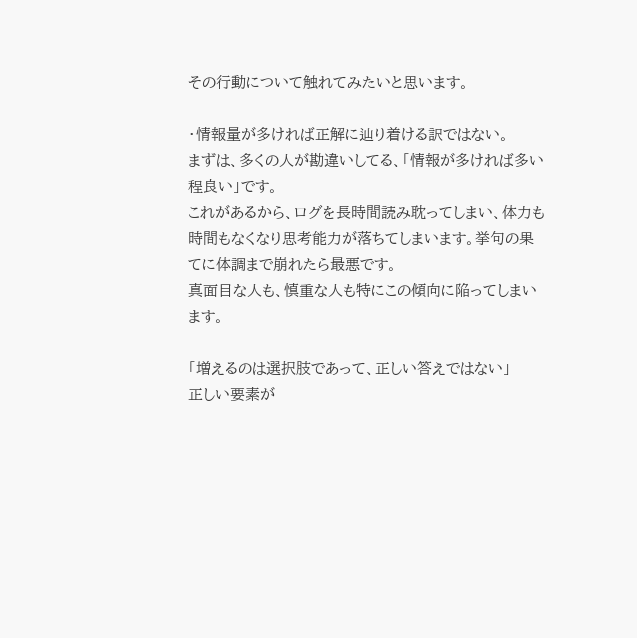その行動について触れてみたいと思います。

・情報量が多ければ正解に辿り着ける訳ではない。
まずは、多くの人が勘違いしてる、「情報が多ければ多い程良い」です。
これがあるから、ログを長時間読み耽ってしまい、体力も時間もなくなり思考能力が落ちてしまいます。挙句の果てに体調まで崩れたら最悪です。
真面目な人も、慎重な人も特にこの傾向に陥ってしまいます。

「増えるのは選択肢であって、正しい答えではない」
正しい要素が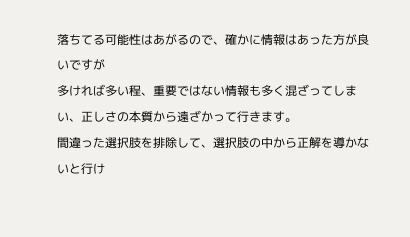落ちてる可能性はあがるので、確かに情報はあった方が良いですが
多ければ多い程、重要ではない情報も多く混ざってしまい、正しさの本質から遠ざかって行きます。
間違った選択肢を排除して、選択肢の中から正解を導かないと行け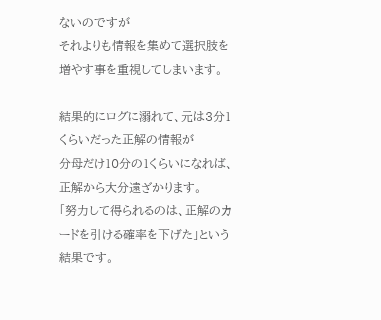ないのですが
それよりも情報を集めて選択肢を増やす事を重視してしまいます。

結果的にログに溺れて、元は3分1くらいだった正解の情報が
分母だけ10分の1くらいになれば、正解から大分遠ざかります。
「努力して得られるのは、正解のカードを引ける確率を下げた」という結果です。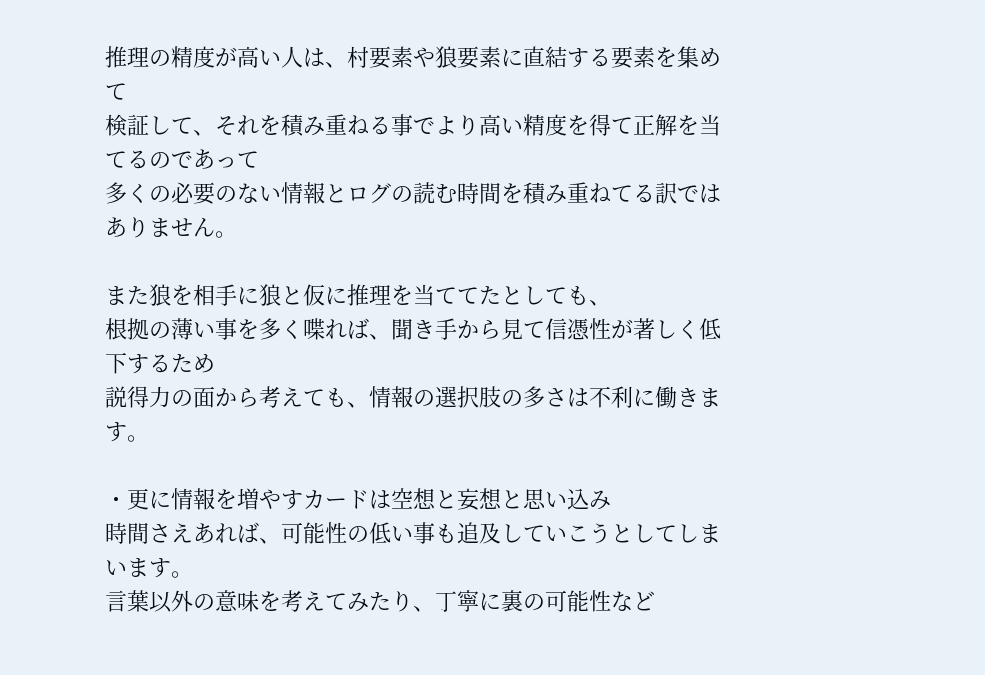推理の精度が高い人は、村要素や狼要素に直結する要素を集めて
検証して、それを積み重ねる事でより高い精度を得て正解を当てるのであって
多くの必要のない情報とログの読む時間を積み重ねてる訳ではありません。

また狼を相手に狼と仮に推理を当ててたとしても、
根拠の薄い事を多く喋れば、聞き手から見て信憑性が著しく低下するため
説得力の面から考えても、情報の選択肢の多さは不利に働きます。

・更に情報を増やすカードは空想と妄想と思い込み
時間さえあれば、可能性の低い事も追及していこうとしてしまいます。
言葉以外の意味を考えてみたり、丁寧に裏の可能性など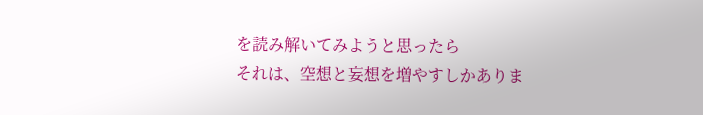を読み解いてみようと思ったら
それは、空想と妄想を増やすしかありま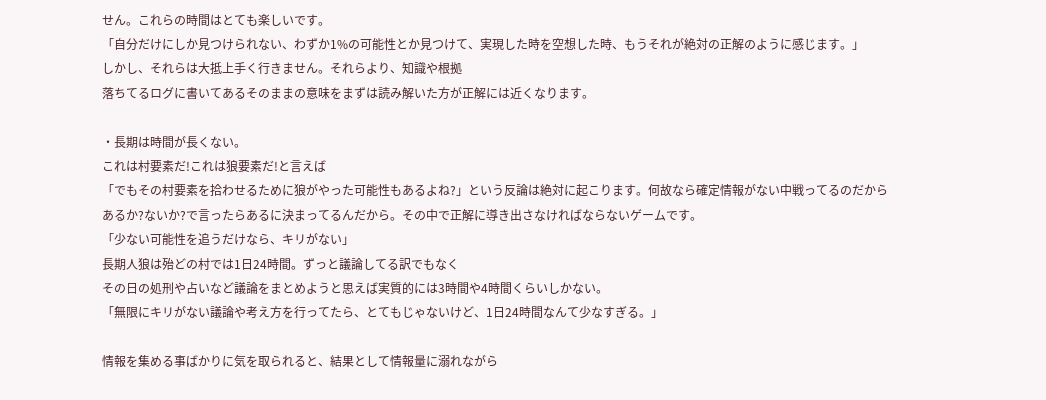せん。これらの時間はとても楽しいです。
「自分だけにしか見つけられない、わずか1%の可能性とか見つけて、実現した時を空想した時、もうそれが絶対の正解のように感じます。」
しかし、それらは大抵上手く行きません。それらより、知識や根拠
落ちてるログに書いてあるそのままの意味をまずは読み解いた方が正解には近くなります。

・長期は時間が長くない。
これは村要素だ!これは狼要素だ!と言えば
「でもその村要素を拾わせるために狼がやった可能性もあるよね?」という反論は絶対に起こります。何故なら確定情報がない中戦ってるのだから
あるか?ないか?で言ったらあるに決まってるんだから。その中で正解に導き出さなければならないゲームです。
「少ない可能性を追うだけなら、キリがない」
長期人狼は殆どの村では1日24時間。ずっと議論してる訳でもなく
その日の処刑や占いなど議論をまとめようと思えば実質的には3時間や4時間くらいしかない。
「無限にキリがない議論や考え方を行ってたら、とてもじゃないけど、1日24時間なんて少なすぎる。」

情報を集める事ばかりに気を取られると、結果として情報量に溺れながら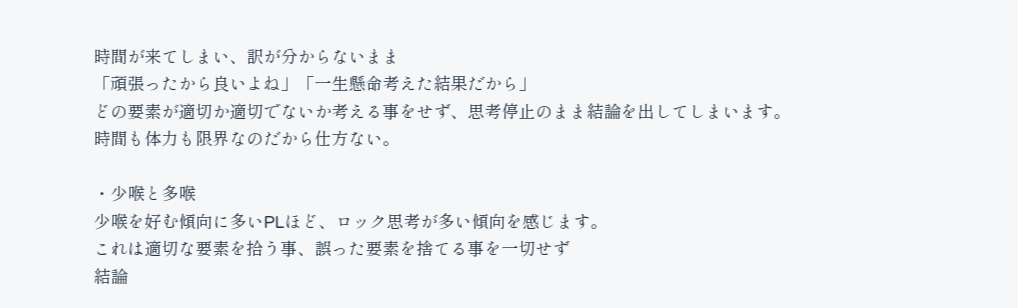時間が来てしまい、訳が分からないまま
「頑張ったから良いよね」「一生懸命考えた結果だから」
どの要素が適切か適切でないか考える事をせず、思考停止のまま結論を出してしまいます。時間も体力も限界なのだから仕方ない。

・少喉と多喉
少喉を好む傾向に多いPLほど、ロック思考が多い傾向を感じます。
これは適切な要素を拾う事、誤った要素を捨てる事を一切せず
結論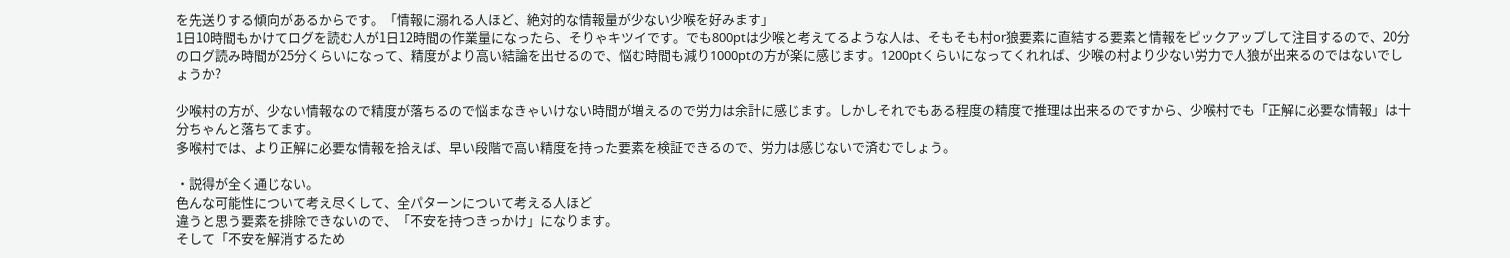を先送りする傾向があるからです。「情報に溺れる人ほど、絶対的な情報量が少ない少喉を好みます」
1日10時間もかけてログを読む人が1日12時間の作業量になったら、そりゃキツイです。でも800ptは少喉と考えてるような人は、そもそも村or狼要素に直結する要素と情報をピックアップして注目するので、20分のログ読み時間が25分くらいになって、精度がより高い結論を出せるので、悩む時間も減り1000ptの方が楽に感じます。1200ptくらいになってくれれば、少喉の村より少ない労力で人狼が出来るのではないでしょうか?

少喉村の方が、少ない情報なので精度が落ちるので悩まなきゃいけない時間が増えるので労力は余計に感じます。しかしそれでもある程度の精度で推理は出来るのですから、少喉村でも「正解に必要な情報」は十分ちゃんと落ちてます。
多喉村では、より正解に必要な情報を拾えば、早い段階で高い精度を持った要素を検証できるので、労力は感じないで済むでしょう。

・説得が全く通じない。
色んな可能性について考え尽くして、全パターンについて考える人ほど
違うと思う要素を排除できないので、「不安を持つきっかけ」になります。
そして「不安を解消するため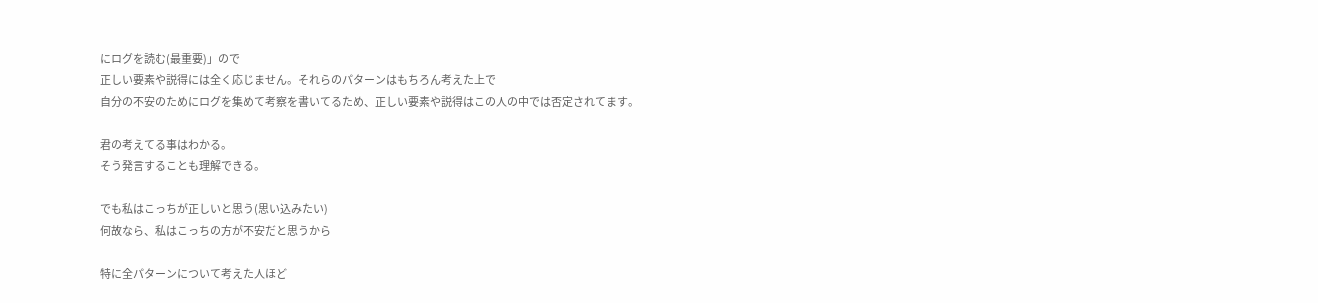にログを読む(最重要)」ので
正しい要素や説得には全く応じません。それらのパターンはもちろん考えた上で
自分の不安のためにログを集めて考察を書いてるため、正しい要素や説得はこの人の中では否定されてます。

君の考えてる事はわかる。
そう発言することも理解できる。

でも私はこっちが正しいと思う(思い込みたい)
何故なら、私はこっちの方が不安だと思うから

特に全パターンについて考えた人ほど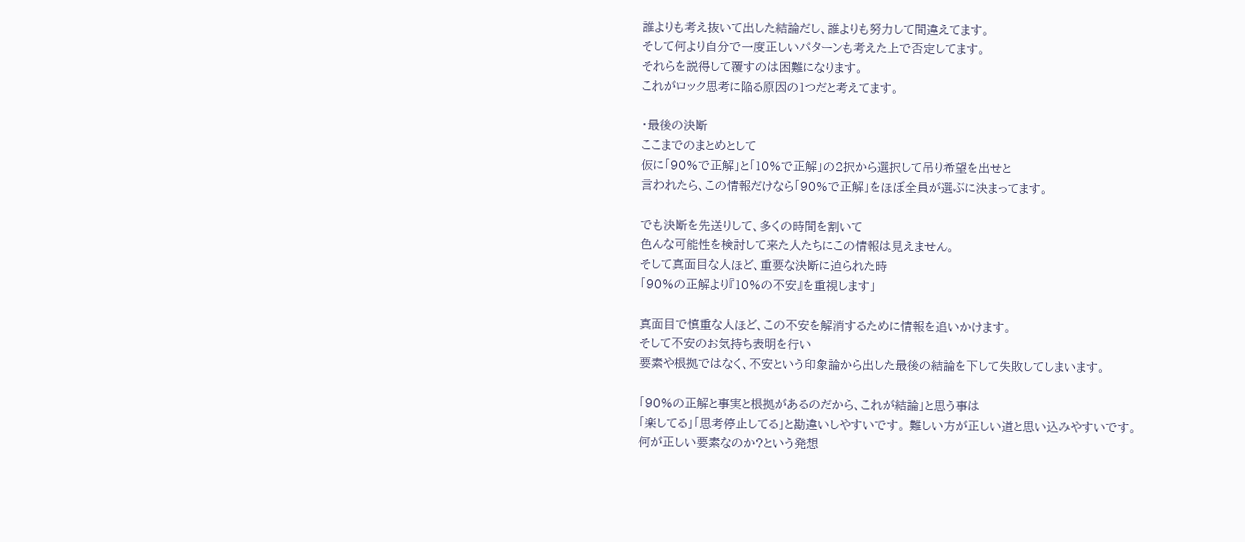誰よりも考え抜いて出した結論だし、誰よりも努力して間違えてます。
そして何より自分で一度正しいパターンも考えた上で否定してます。
それらを説得して覆すのは困難になります。
これがロック思考に陥る原因の1つだと考えてます。

・最後の決断
ここまでのまとめとして
仮に「90%で正解」と「10%で正解」の2択から選択して吊り希望を出せと
言われたら、この情報だけなら「90%で正解」をほぼ全員が選ぶに決まってます。

でも決断を先送りして、多くの時間を割いて
色んな可能性を検討して来た人たちにこの情報は見えません。
そして真面目な人ほど、重要な決断に迫られた時
「90%の正解より『10%の不安』を重視します」

真面目で慎重な人ほど、この不安を解消するために情報を追いかけます。
そして不安のお気持ち表明を行い
要素や根拠ではなく、不安という印象論から出した最後の結論を下して失敗してしまいます。

「90%の正解と事実と根拠があるのだから、これが結論」と思う事は
「楽してる」「思考停止してる」と勘違いしやすいです。 難しい方が正しい道と思い込みやすいです。
何が正しい要素なのか?という発想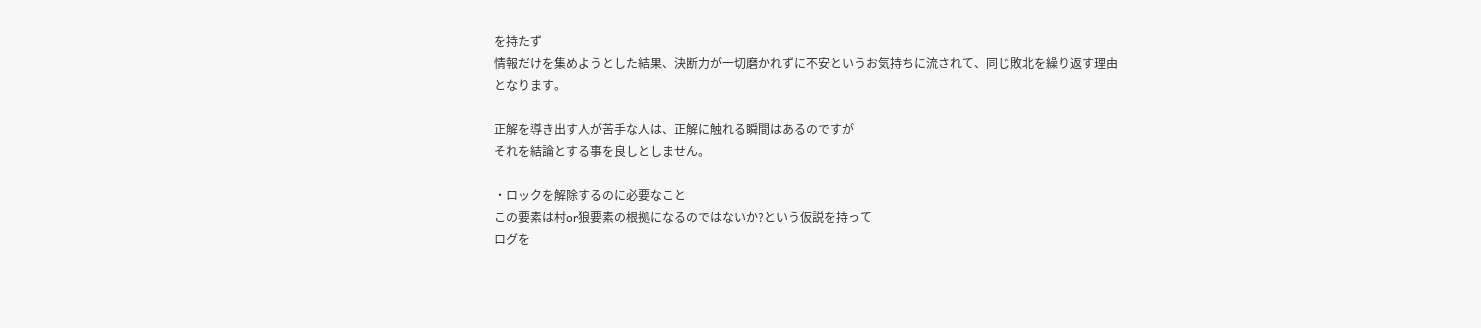を持たず
情報だけを集めようとした結果、決断力が一切磨かれずに不安というお気持ちに流されて、同じ敗北を繰り返す理由となります。

正解を導き出す人が苦手な人は、正解に触れる瞬間はあるのですが
それを結論とする事を良しとしません。

・ロックを解除するのに必要なこと
この要素は村or狼要素の根拠になるのではないか?という仮説を持って
ログを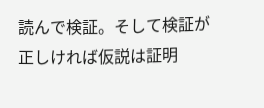読んで検証。そして検証が正しければ仮説は証明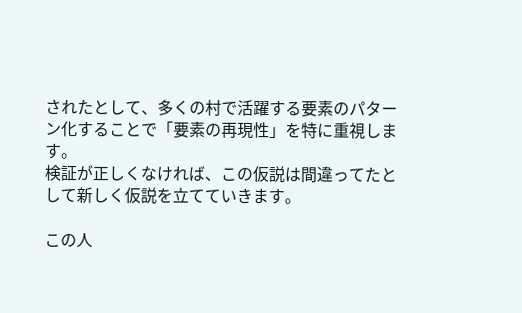されたとして、多くの村で活躍する要素のパターン化することで「要素の再現性」を特に重視します。
検証が正しくなければ、この仮説は間違ってたとして新しく仮説を立てていきます。

この人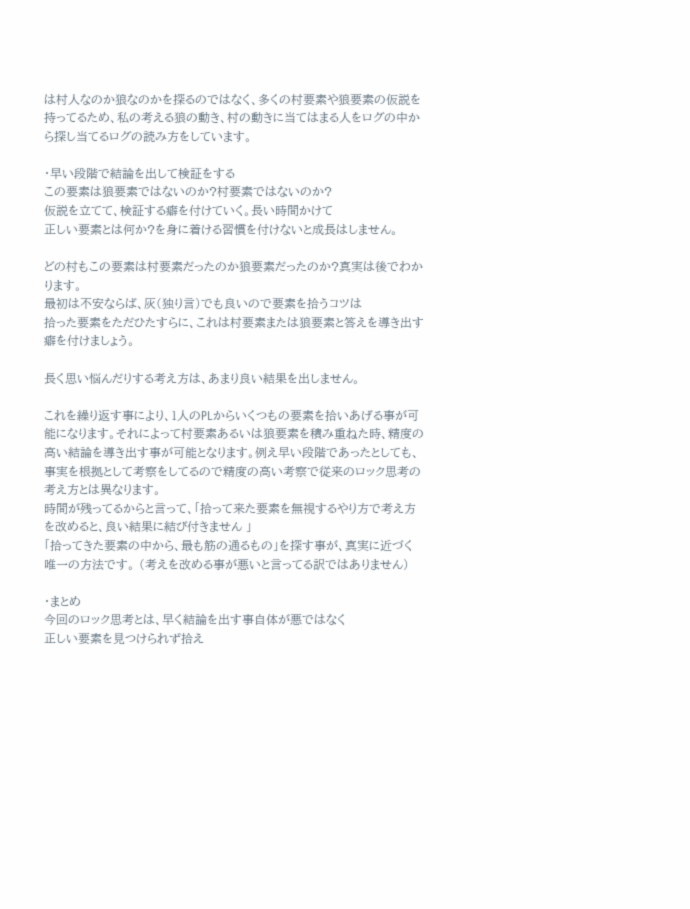は村人なのか狼なのかを探るのではなく、多くの村要素や狼要素の仮説を持ってるため、私の考える狼の動き、村の動きに当てはまる人をログの中から探し当てるログの読み方をしています。

・早い段階で結論を出して検証をする
この要素は狼要素ではないのか?村要素ではないのか?
仮説を立てて、検証する癖を付けていく。長い時間かけて
正しい要素とは何か?を身に着ける習慣を付けないと成長はしません。

どの村もこの要素は村要素だったのか狼要素だったのか?真実は後でわかります。
最初は不安ならば、灰(独り言)でも良いので要素を拾うコツは
拾った要素をただひたすらに、これは村要素または狼要素と答えを導き出す癖を付けましょう。

長く思い悩んだりする考え方は、あまり良い結果を出しません。

これを繰り返す事により、1人のPLからいくつもの要素を拾いあげる事が可能になります。それによって村要素あるいは狼要素を積み重ねた時、精度の高い結論を導き出す事が可能となります。例え早い段階であったとしても、事実を根拠として考察をしてるので精度の高い考察で従来のロック思考の考え方とは異なります。
時間が残ってるからと言って、「拾って来た要素を無視するやり方で考え方を改めると、良い結果に結び付きません 」
「拾ってきた要素の中から、最も筋の通るもの」を探す事が、真実に近づく唯一の方法です。 (考えを改める事が悪いと言ってる訳ではありません)

・まとめ
今回のロック思考とは、早く結論を出す事自体が悪ではなく
正しい要素を見つけられず拾え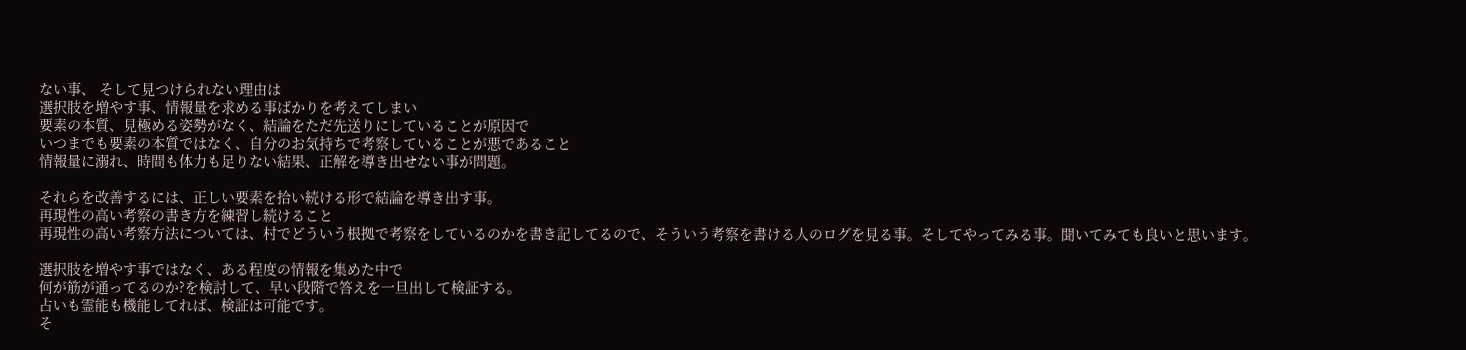ない事、 そして見つけられない理由は
選択肢を増やす事、情報量を求める事ばかりを考えてしまい
要素の本質、見極める姿勢がなく、結論をただ先送りにしていることが原因で
いつまでも要素の本質ではなく、自分のお気持ちで考察していることが悪であること
情報量に溺れ、時間も体力も足りない結果、正解を導き出せない事が問題。

それらを改善するには、正しい要素を拾い続ける形で結論を導き出す事。
再現性の高い考察の書き方を練習し続けること
再現性の高い考察方法については、村でどういう根拠で考察をしているのかを書き記してるので、そういう考察を書ける人のログを見る事。そしてやってみる事。聞いてみても良いと思います。

選択肢を増やす事ではなく、ある程度の情報を集めた中で
何が筋が通ってるのか?を検討して、早い段階で答えを一旦出して検証する。
占いも霊能も機能してれば、検証は可能です。
そ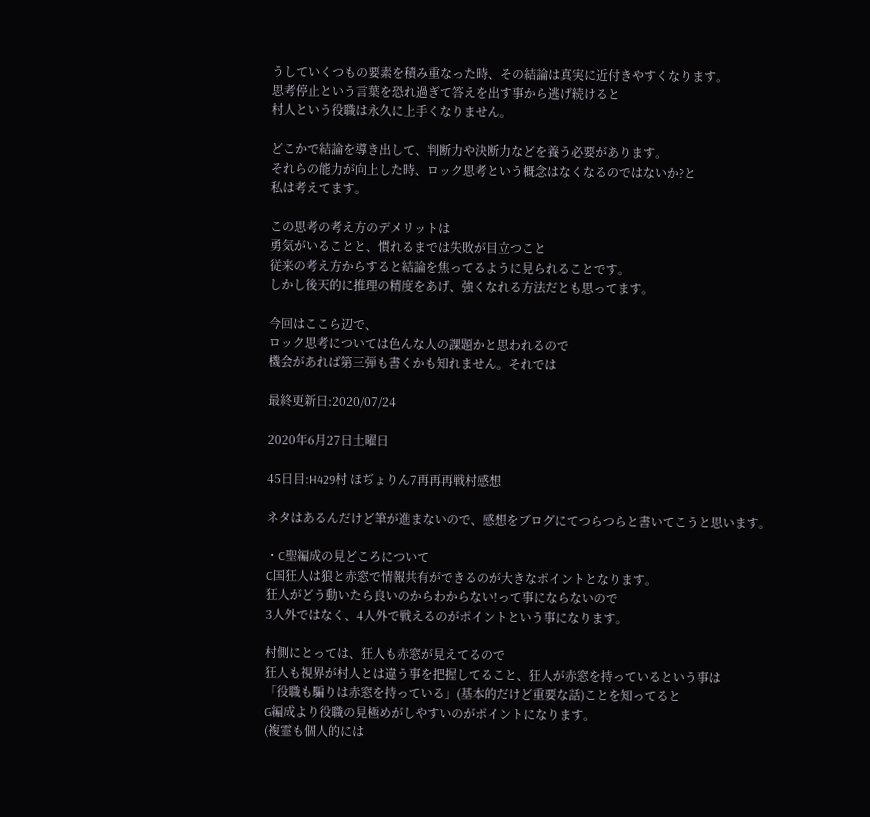うしていくつもの要素を積み重なった時、その結論は真実に近付きやすくなります。
思考停止という言葉を恐れ過ぎて答えを出す事から逃げ続けると
村人という役職は永久に上手くなりません。

どこかで結論を導き出して、判断力や決断力などを養う必要があります。
それらの能力が向上した時、ロック思考という概念はなくなるのではないか?と
私は考えてます。

この思考の考え方のデメリットは
勇気がいることと、慣れるまでは失敗が目立つこと
従来の考え方からすると結論を焦ってるように見られることです。
しかし後天的に推理の精度をあげ、強くなれる方法だとも思ってます。

今回はここら辺で、
ロック思考については色んな人の課題かと思われるので
機会があれば第三弾も書くかも知れません。それでは

最終更新日:2020/07/24

2020年6月27日土曜日

45日目:H429村 ほぢょりん7再再再戦村感想

ネタはあるんだけど筆が進まないので、感想をブログにてつらつらと書いてこうと思います。

・C聖編成の見どころについて
C国狂人は狼と赤窓で情報共有ができるのが大きなポイントとなります。
狂人がどう動いたら良いのからわからない!って事にならないので
3人外ではなく、4人外で戦えるのがポイントという事になります。

村側にとっては、狂人も赤窓が見えてるので
狂人も視界が村人とは違う事を把握してること、狂人が赤窓を持っているという事は
「役職も騙りは赤窓を持っている」(基本的だけど重要な話)ことを知ってると
G編成より役職の見極めがしやすいのがポイントになります。
(複霊も個人的には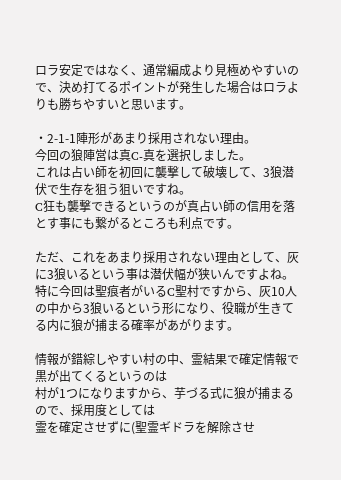ロラ安定ではなく、通常編成より見極めやすいので、決め打てるポイントが発生した場合はロラよりも勝ちやすいと思います。

・2-1-1陣形があまり採用されない理由。
今回の狼陣営は真C-真を選択しました。
これは占い師を初回に襲撃して破壊して、3狼潜伏で生存を狙う狙いですね。
C狂も襲撃できるというのが真占い師の信用を落とす事にも繋がるところも利点です。

ただ、これをあまり採用されない理由として、灰に3狼いるという事は潜伏幅が狭いんですよね。特に今回は聖痕者がいるC聖村ですから、灰10人の中から3狼いるという形になり、役職が生きてる内に狼が捕まる確率があがります。

情報が錯綜しやすい村の中、霊結果で確定情報で黒が出てくるというのは
村が1つになりますから、芋づる式に狼が捕まるので、採用度としては
霊を確定させずに(聖霊ギドラを解除させ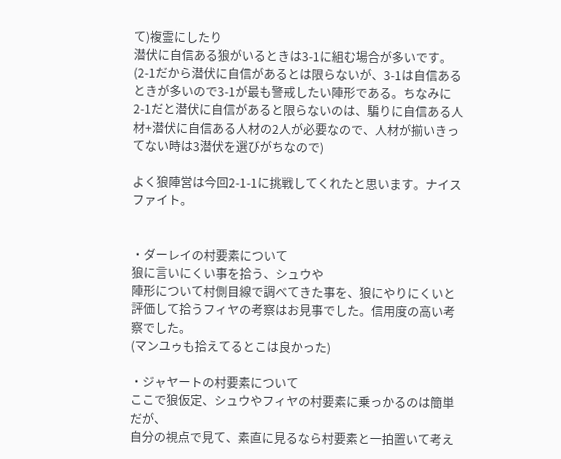て)複霊にしたり
潜伏に自信ある狼がいるときは3-1に組む場合が多いです。
(2-1だから潜伏に自信があるとは限らないが、3-1は自信あるときが多いので3-1が最も警戒したい陣形である。ちなみに2-1だと潜伏に自信があると限らないのは、騙りに自信ある人材+潜伏に自信ある人材の2人が必要なので、人材が揃いきってない時は3潜伏を選びがちなので)

よく狼陣営は今回2-1-1に挑戦してくれたと思います。ナイスファイト。


・ダーレイの村要素について
狼に言いにくい事を拾う、シュウや
陣形について村側目線で調べてきた事を、狼にやりにくいと評価して拾うフィヤの考察はお見事でした。信用度の高い考察でした。
(マンユゥも拾えてるとこは良かった)

・ジャヤートの村要素について
ここで狼仮定、シュウやフィヤの村要素に乗っかるのは簡単だが、
自分の視点で見て、素直に見るなら村要素と一拍置いて考え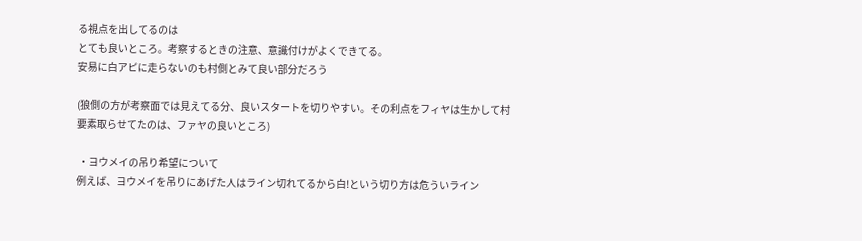る視点を出してるのは
とても良いところ。考察するときの注意、意識付けがよくできてる。
安易に白アピに走らないのも村側とみて良い部分だろう

(狼側の方が考察面では見えてる分、良いスタートを切りやすい。その利点をフィヤは生かして村要素取らせてたのは、ファヤの良いところ)

 ・ヨウメイの吊り希望について
例えば、ヨウメイを吊りにあげた人はライン切れてるから白!という切り方は危ういライン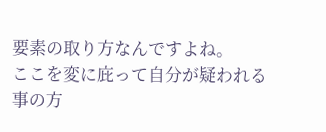要素の取り方なんですよね。
ここを変に庇って自分が疑われる事の方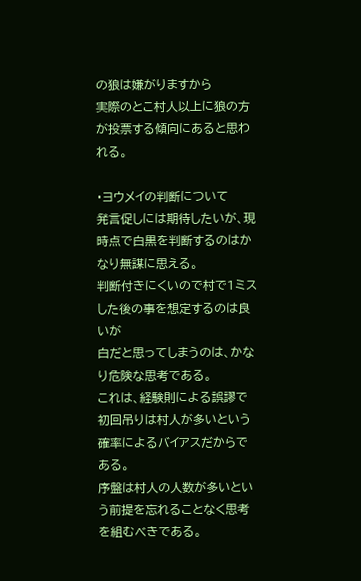の狼は嫌がりますから
実際のとこ村人以上に狼の方が投票する傾向にあると思われる。

・ヨウメイの判断について
発言促しには期待したいが、現時点で白黒を判断するのはかなり無謀に思える。
判断付きにくいので村で1ミスした後の事を想定するのは良いが
白だと思ってしまうのは、かなり危険な思考である。
これは、経験則による誤謬で初回吊りは村人が多いという確率によるバイアスだからである。
序盤は村人の人数が多いという前提を忘れることなく思考を組むべきである。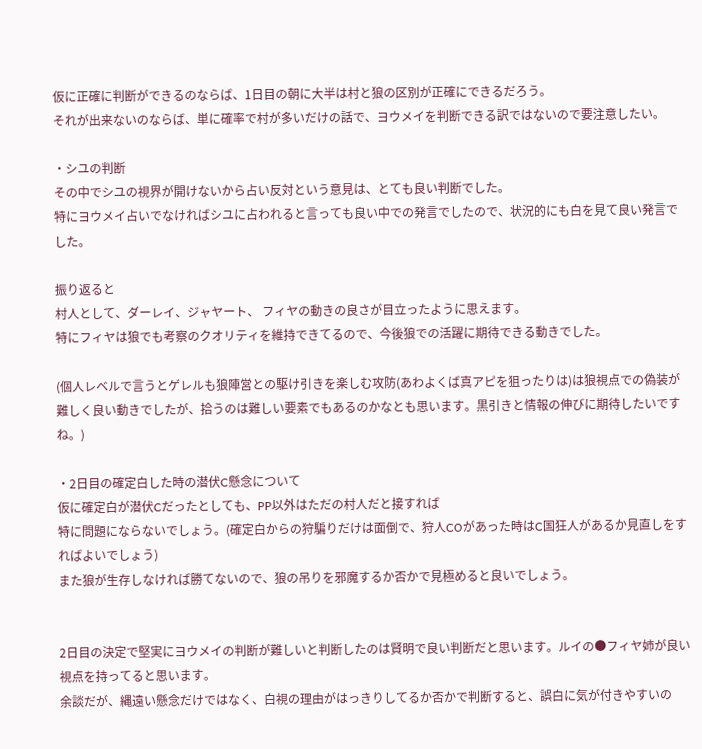仮に正確に判断ができるのならば、1日目の朝に大半は村と狼の区別が正確にできるだろう。
それが出来ないのならば、単に確率で村が多いだけの話で、ヨウメイを判断できる訳ではないので要注意したい。

・シユの判断
その中でシユの視界が開けないから占い反対という意見は、とても良い判断でした。
特にヨウメイ占いでなければシユに占われると言っても良い中での発言でしたので、状況的にも白を見て良い発言でした。

振り返ると
村人として、ダーレイ、ジャヤート、 フィヤの動きの良さが目立ったように思えます。
特にフィヤは狼でも考察のクオリティを維持できてるので、今後狼での活躍に期待できる動きでした。

(個人レベルで言うとゲレルも狼陣営との駆け引きを楽しむ攻防(あわよくば真アピを狙ったりは)は狼視点での偽装が難しく良い動きでしたが、拾うのは難しい要素でもあるのかなとも思います。黒引きと情報の伸びに期待したいですね。)

・2日目の確定白した時の潜伏C懸念について
仮に確定白が潜伏Cだったとしても、PP以外はただの村人だと接すれば
特に問題にならないでしょう。(確定白からの狩騙りだけは面倒で、狩人COがあった時はC国狂人があるか見直しをすればよいでしょう)
また狼が生存しなければ勝てないので、狼の吊りを邪魔するか否かで見極めると良いでしょう。


2日目の決定で堅実にヨウメイの判断が難しいと判断したのは賢明で良い判断だと思います。ルイの●フィヤ姉が良い視点を持ってると思います。
余談だが、縄遠い懸念だけではなく、白視の理由がはっきりしてるか否かで判断すると、誤白に気が付きやすいの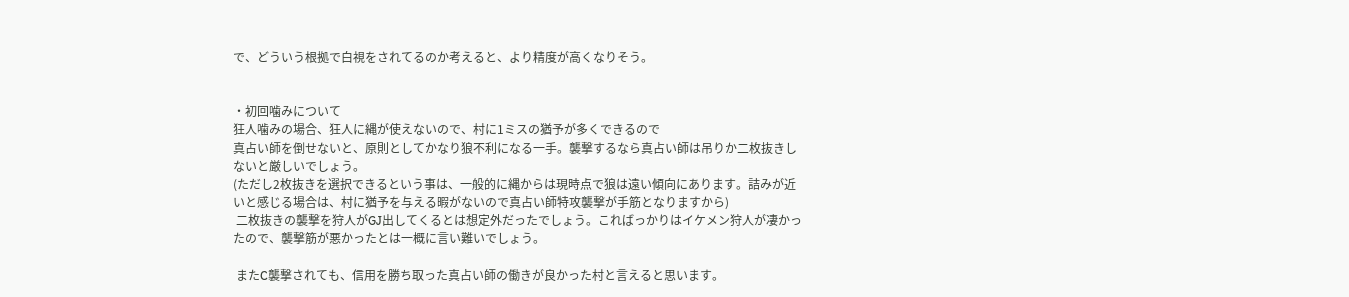で、どういう根拠で白視をされてるのか考えると、より精度が高くなりそう。


・初回噛みについて
狂人噛みの場合、狂人に縄が使えないので、村に1ミスの猶予が多くできるので
真占い師を倒せないと、原則としてかなり狼不利になる一手。襲撃するなら真占い師は吊りか二枚抜きしないと厳しいでしょう。
(ただし2枚抜きを選択できるという事は、一般的に縄からは現時点で狼は遠い傾向にあります。詰みが近いと感じる場合は、村に猶予を与える暇がないので真占い師特攻襲撃が手筋となりますから)
 二枚抜きの襲撃を狩人がGJ出してくるとは想定外だったでしょう。こればっかりはイケメン狩人が凄かったので、襲撃筋が悪かったとは一概に言い難いでしょう。

 またC襲撃されても、信用を勝ち取った真占い師の働きが良かった村と言えると思います。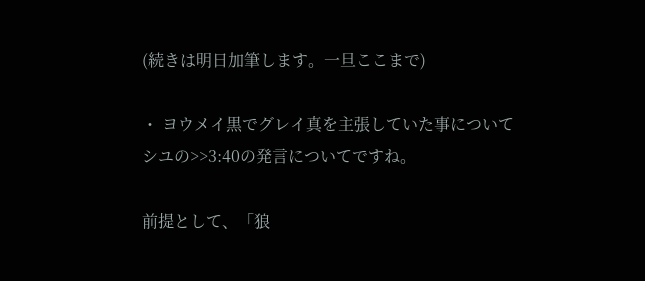(続きは明日加筆します。一旦ここまで)

・ ヨウメイ黒でグレイ真を主張していた事について
シユの>>3:40の発言についてですね。

前提として、「狼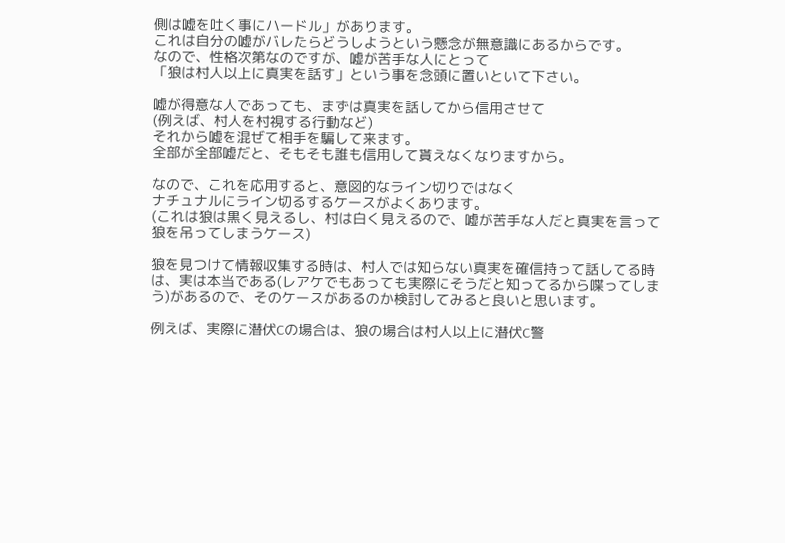側は嘘を吐く事にハードル」があります。
これは自分の嘘がバレたらどうしようという懸念が無意識にあるからです。
なので、性格次第なのですが、嘘が苦手な人にとって
「狼は村人以上に真実を話す」という事を念頭に置いといて下さい。

嘘が得意な人であっても、まずは真実を話してから信用させて
(例えば、村人を村視する行動など)
それから嘘を混ぜて相手を騙して来ます。
全部が全部嘘だと、そもそも誰も信用して貰えなくなりますから。

なので、これを応用すると、意図的なライン切りではなく
ナチュナルにライン切るするケースがよくあります。
(これは狼は黒く見えるし、村は白く見えるので、嘘が苦手な人だと真実を言って狼を吊ってしまうケース)

狼を見つけて情報収集する時は、村人では知らない真実を確信持って話してる時は、実は本当である(レアケでもあっても実際にそうだと知ってるから喋ってしまう)があるので、そのケースがあるのか検討してみると良いと思います。

例えば、実際に潜伏Cの場合は、狼の場合は村人以上に潜伏C警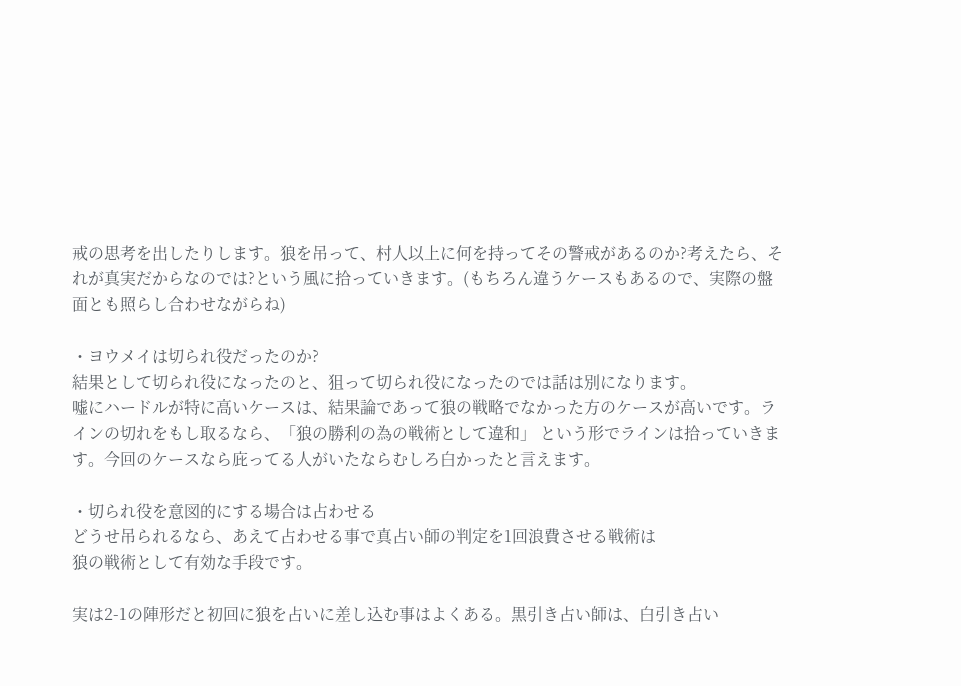戒の思考を出したりします。狼を吊って、村人以上に何を持ってその警戒があるのか?考えたら、それが真実だからなのでは?という風に拾っていきます。(もちろん違うケースもあるので、実際の盤面とも照らし合わせながらね)

・ヨウメイは切られ役だったのか?
結果として切られ役になったのと、狙って切られ役になったのでは話は別になります。
嘘にハードルが特に高いケースは、結果論であって狼の戦略でなかった方のケースが高いです。ラインの切れをもし取るなら、「狼の勝利の為の戦術として違和」 という形でラインは拾っていきます。今回のケースなら庇ってる人がいたならむしろ白かったと言えます。

・切られ役を意図的にする場合は占わせる
どうせ吊られるなら、あえて占わせる事で真占い師の判定を1回浪費させる戦術は
狼の戦術として有効な手段です。

実は2-1の陣形だと初回に狼を占いに差し込む事はよくある。黒引き占い師は、白引き占い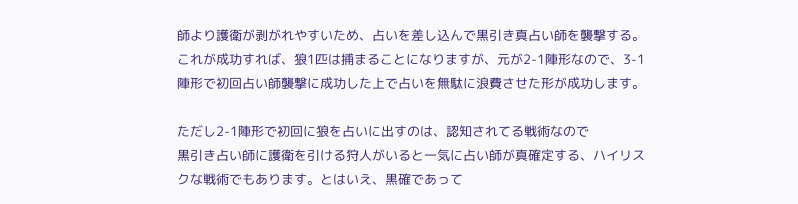師より護衛が剥がれやすいため、占いを差し込んで黒引き真占い師を襲撃する。これが成功すれば、狼1匹は捕まることになりますが、元が2-1陣形なので、3-1陣形で初回占い師襲撃に成功した上で占いを無駄に浪費させた形が成功します。

ただし2-1陣形で初回に狼を占いに出すのは、認知されてる戦術なので
黒引き占い師に護衛を引ける狩人がいると一気に占い師が真確定する、ハイリスクな戦術でもあります。とはいえ、黒確であって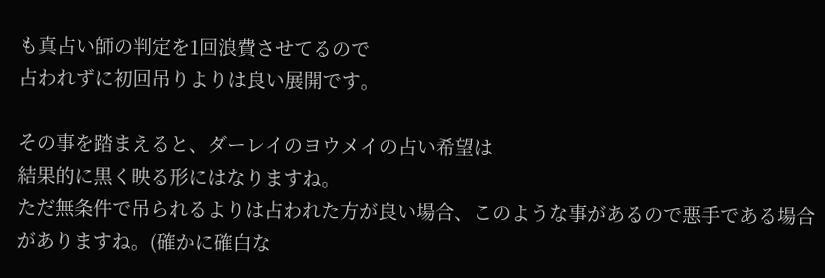も真占い師の判定を1回浪費させてるので
占われずに初回吊りよりは良い展開です。

その事を踏まえると、ダーレイのヨウメイの占い希望は
結果的に黒く映る形にはなりますね。
ただ無条件で吊られるよりは占われた方が良い場合、このような事があるので悪手である場合がありますね。(確かに確白な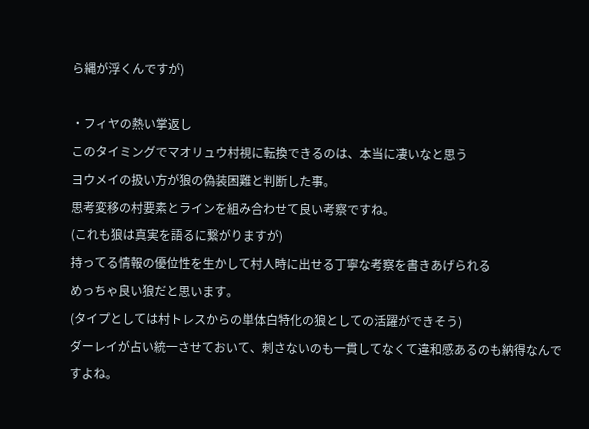ら縄が浮くんですが)

・フィヤの熱い掌返し
このタイミングでマオリュウ村視に転換できるのは、本当に凄いなと思う
ヨウメイの扱い方が狼の偽装困難と判断した事。
思考変移の村要素とラインを組み合わせて良い考察ですね。
(これも狼は真実を語るに繋がりますが)
持ってる情報の優位性を生かして村人時に出せる丁寧な考察を書きあげられる
めっちゃ良い狼だと思います。
(タイプとしては村トレスからの単体白特化の狼としての活躍ができそう)
ダーレイが占い統一させておいて、刺さないのも一貫してなくて違和感あるのも納得なんですよね。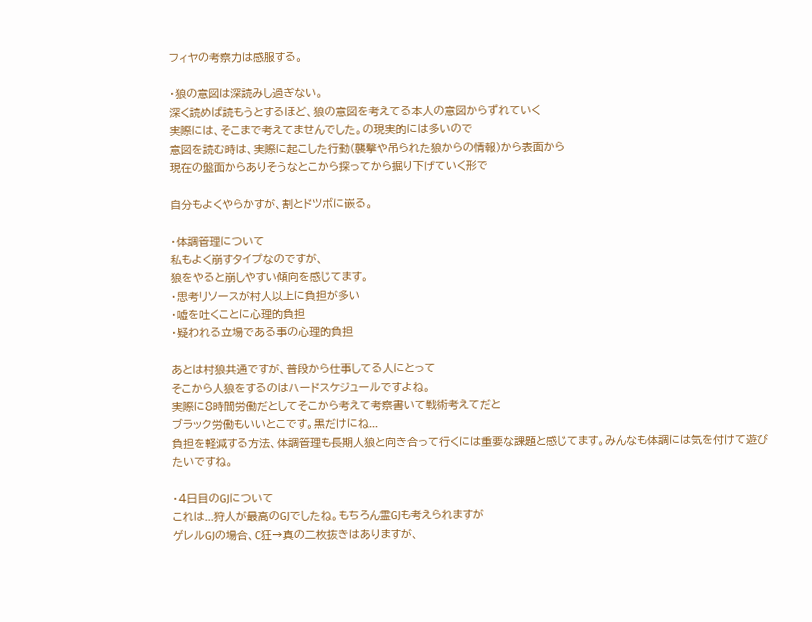フィヤの考察力は感服する。

・狼の意図は深読みし過ぎない。
深く読めば読もうとするほど、狼の意図を考えてる本人の意図からずれていく
実際には、そこまで考えてませんでした。の現実的には多いので
意図を読む時は、実際に起こした行動(襲撃や吊られた狼からの情報)から表面から
現在の盤面からありそうなとこから探ってから掘り下げていく形で

自分もよくやらかすが、割とドツボに嵌る。

・体調管理について
私もよく崩すタイプなのですが、
狼をやると崩しやすい傾向を感じてます。
・思考リソースが村人以上に負担が多い
・嘘を吐くことに心理的負担
・疑われる立場である事の心理的負担

あとは村狼共通ですが、普段から仕事してる人にとって
そこから人狼をするのはハードスケジュールですよね。
実際に8時間労働だとしてそこから考えて考察書いて戦術考えてだと
ブラック労働もいいとこです。黒だけにね...
負担を軽減する方法、体調管理も長期人狼と向き合って行くには重要な課題と感じてます。みんなも体調には気を付けて遊びたいですね。

・4日目のGJについて
これは...狩人が最高のGJでしたね。もちろん霊GJも考えられますが
ゲレルGJの場合、C狂→真の二枚抜きはありますが、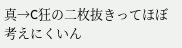真→C狂の二枚抜きってほぼ考えにくいん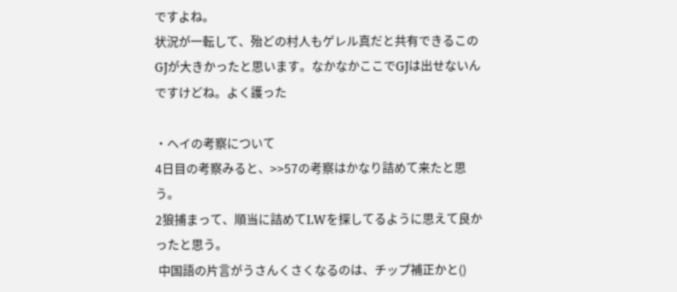ですよね。
状況が一転して、殆どの村人もゲレル真だと共有できるこのGJが大きかったと思います。なかなかここでGJは出せないんですけどね。よく護った

・ヘイの考察について
4日目の考察みると、>>57の考察はかなり詰めて来たと思う。
2狼捕まって、順当に詰めてLWを探してるように思えて良かったと思う。
 中国語の片言がうさんくさくなるのは、チップ補正かと()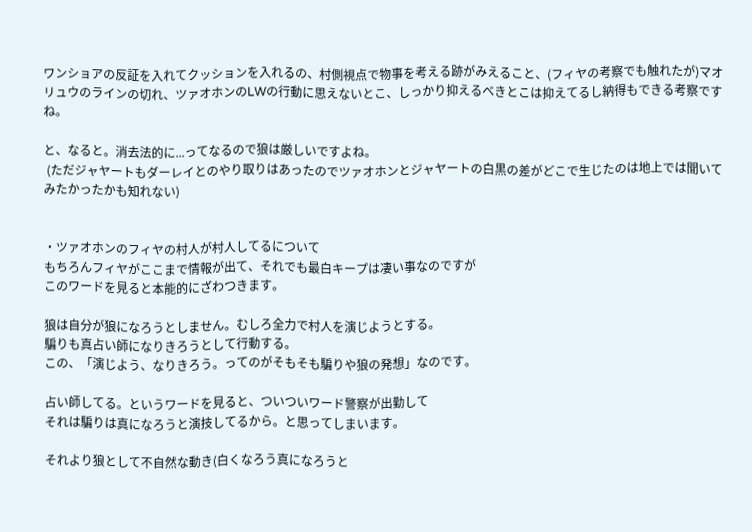ワンショアの反証を入れてクッションを入れるの、村側視点で物事を考える跡がみえること、(フィヤの考察でも触れたが)マオリュウのラインの切れ、ツァオホンのLWの行動に思えないとこ、しっかり抑えるべきとこは抑えてるし納得もできる考察ですね。

と、なると。消去法的に...ってなるので狼は厳しいですよね。
 (ただジャヤートもダーレイとのやり取りはあったのでツァオホンとジャヤートの白黒の差がどこで生じたのは地上では聞いてみたかったかも知れない)


・ツァオホンのフィヤの村人が村人してるについて
もちろんフィヤがここまで情報が出て、それでも最白キープは凄い事なのですが
このワードを見ると本能的にざわつきます。

狼は自分が狼になろうとしません。むしろ全力で村人を演じようとする。
騙りも真占い師になりきろうとして行動する。
この、「演じよう、なりきろう。ってのがそもそも騙りや狼の発想」なのです。

占い師してる。というワードを見ると、ついついワード警察が出勤して
それは騙りは真になろうと演技してるから。と思ってしまいます。

それより狼として不自然な動き(白くなろう真になろうと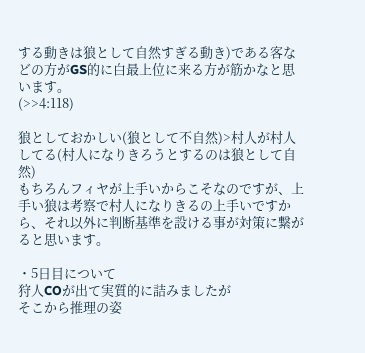する動きは狼として自然すぎる動き)である客などの方がGS的に白最上位に来る方が筋かなと思います。
(>>4:118)

狼としておかしい(狼として不自然)>村人が村人してる(村人になりきろうとするのは狼として自然)
もちろんフィヤが上手いからこそなのですが、上手い狼は考察で村人になりきるの上手いですから、それ以外に判断基準を設ける事が対策に繋がると思います。

・5日目について
狩人COが出て実質的に詰みましたが
そこから推理の姿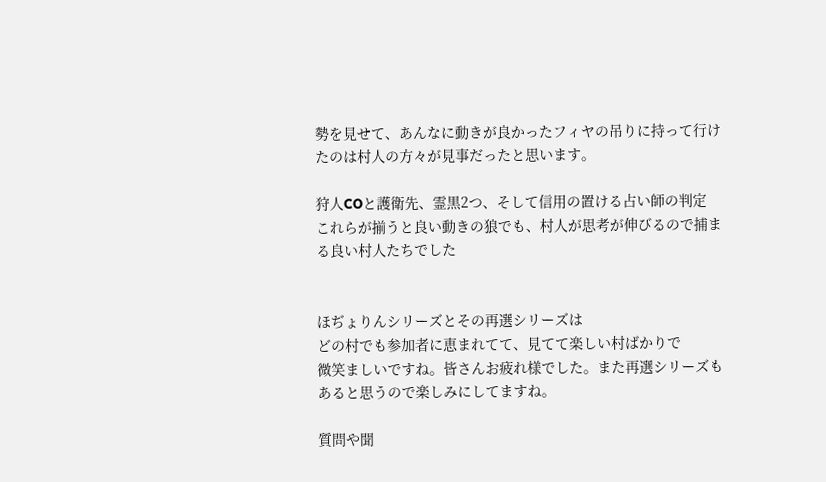勢を見せて、あんなに動きが良かったフィヤの吊りに持って行けたのは村人の方々が見事だったと思います。

狩人COと護衛先、霊黒2つ、そして信用の置ける占い師の判定
これらが揃うと良い動きの狼でも、村人が思考が伸びるので捕まる良い村人たちでした


ほぢょりんシリーズとその再選シリーズは
どの村でも参加者に恵まれてて、見てて楽しい村ばかりで
微笑ましいですね。皆さんお疲れ様でした。また再選シリーズもあると思うので楽しみにしてますね。

質問や聞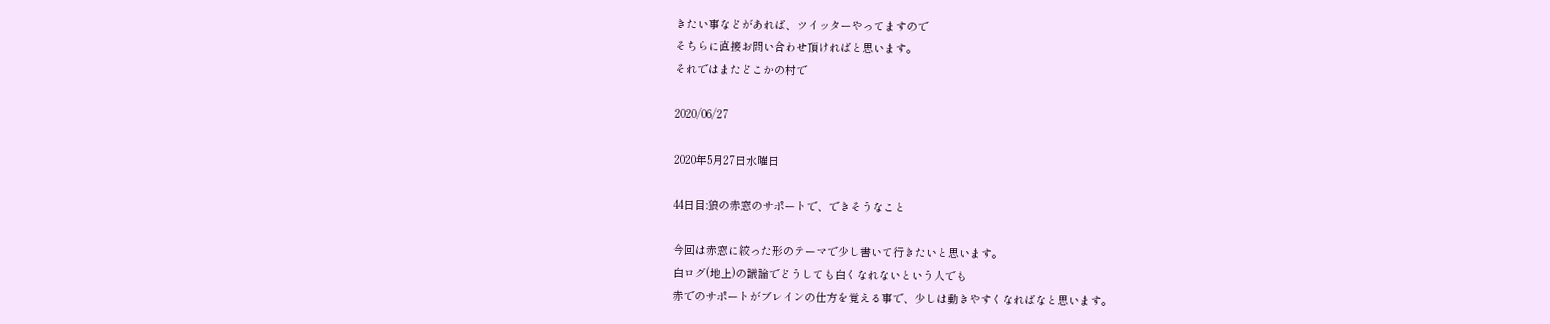きたい事などがあれば、ツイッターやってますので
そちらに直接お問い合わせ頂ければと思います。
それではまたどこかの村で

2020/06/27

2020年5月27日水曜日

44日目:狼の赤窓のサポートで、できそうなこと

今回は赤窓に絞った形のテーマで少し書いて行きたいと思います。
白ログ(地上)の議論でどうしても白くなれないという人でも
赤でのサポートがブレインの仕方を覚える事で、少しは動きやすくなればなと思います。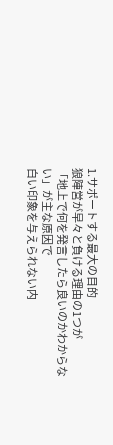1.サポートする最大の目的
狼陣営が早々と負ける理由の1つが
「地上で何を発言したら良いのかわからない」が主な原因で
白い印象を与えられない内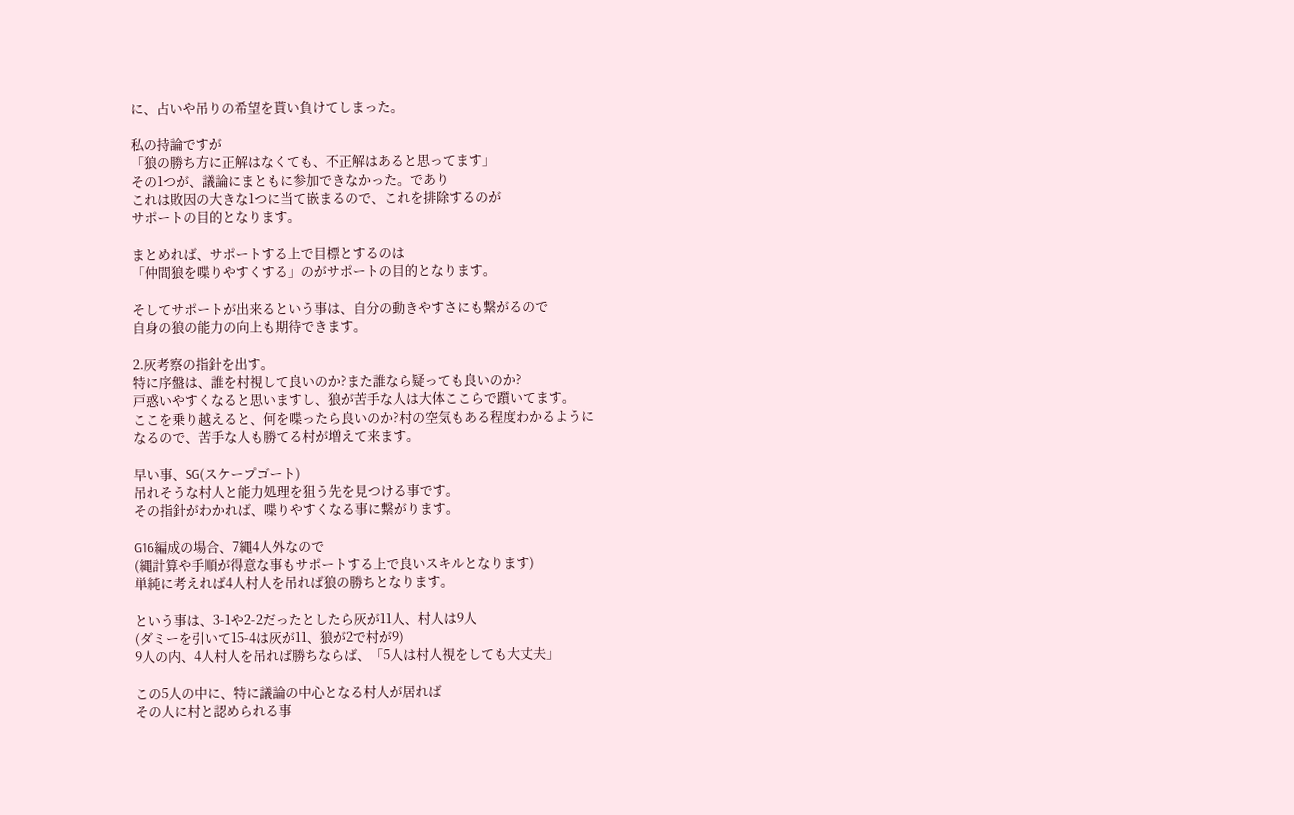に、占いや吊りの希望を貰い負けてしまった。

私の持論ですが
「狼の勝ち方に正解はなくても、不正解はあると思ってます」
その1つが、議論にまともに参加できなかった。であり
これは敗因の大きな1つに当て嵌まるので、これを排除するのが
サポートの目的となります。

まとめれば、サポートする上で目標とするのは
「仲間狼を喋りやすくする」のがサポートの目的となります。

そしてサポートが出来るという事は、自分の動きやすさにも繋がるので
自身の狼の能力の向上も期待できます。

2.灰考察の指針を出す。
特に序盤は、誰を村視して良いのか?また誰なら疑っても良いのか?
戸惑いやすくなると思いますし、狼が苦手な人は大体ここらで躓いてます。
ここを乗り越えると、何を喋ったら良いのか?村の空気もある程度わかるように
なるので、苦手な人も勝てる村が増えて来ます。

早い事、SG(スケープゴート)
吊れそうな村人と能力処理を狙う先を見つける事です。
その指針がわかれば、喋りやすくなる事に繋がります。

G16編成の場合、7縄4人外なので
(縄計算や手順が得意な事もサポートする上で良いスキルとなります)
単純に考えれば4人村人を吊れば狼の勝ちとなります。

という事は、3-1や2-2だったとしたら灰が11人、村人は9人
(ダミーを引いて15-4は灰が11、狼が2で村が9)
9人の内、4人村人を吊れば勝ちならば、「5人は村人視をしても大丈夫」

この5人の中に、特に議論の中心となる村人が居れば
その人に村と認められる事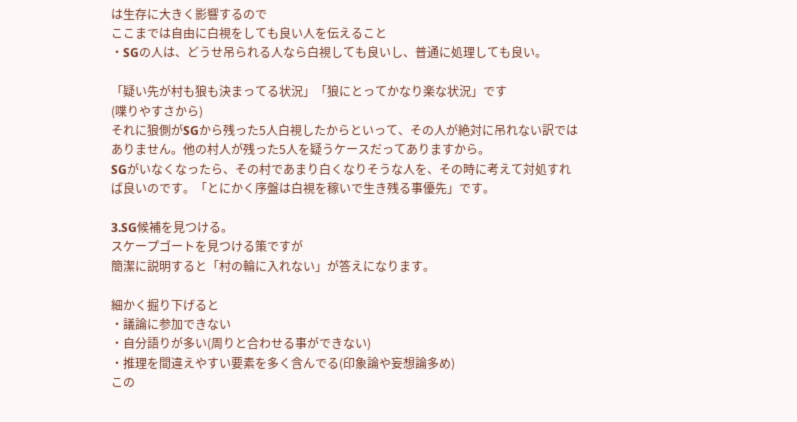は生存に大きく影響するので
ここまでは自由に白視をしても良い人を伝えること
・SGの人は、どうせ吊られる人なら白視しても良いし、普通に処理しても良い。

「疑い先が村も狼も決まってる状況」「狼にとってかなり楽な状況」です
(喋りやすさから)
それに狼側がSGから残った5人白視したからといって、その人が絶対に吊れない訳ではありません。他の村人が残った5人を疑うケースだってありますから。
SGがいなくなったら、その村であまり白くなりそうな人を、その時に考えて対処すれば良いのです。「とにかく序盤は白視を稼いで生き残る事優先」です。

3.SG候補を見つける。
スケープゴートを見つける策ですが
簡潔に説明すると「村の輪に入れない」が答えになります。

細かく掘り下げると
・議論に参加できない
・自分語りが多い(周りと合わせる事ができない)
・推理を間違えやすい要素を多く含んでる(印象論や妄想論多め)
この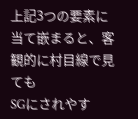上記3つの要素に当て嵌まると、客観的に村目線で見ても
SGにされやす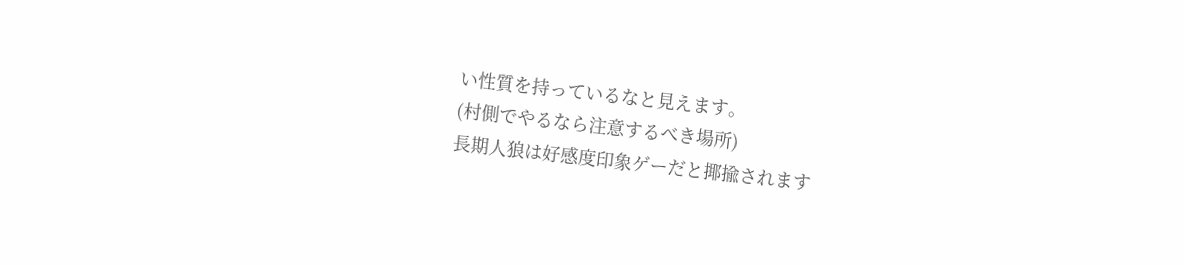い性質を持っているなと見えます。
(村側でやるなら注意するべき場所)
長期人狼は好感度印象ゲーだと揶揄されます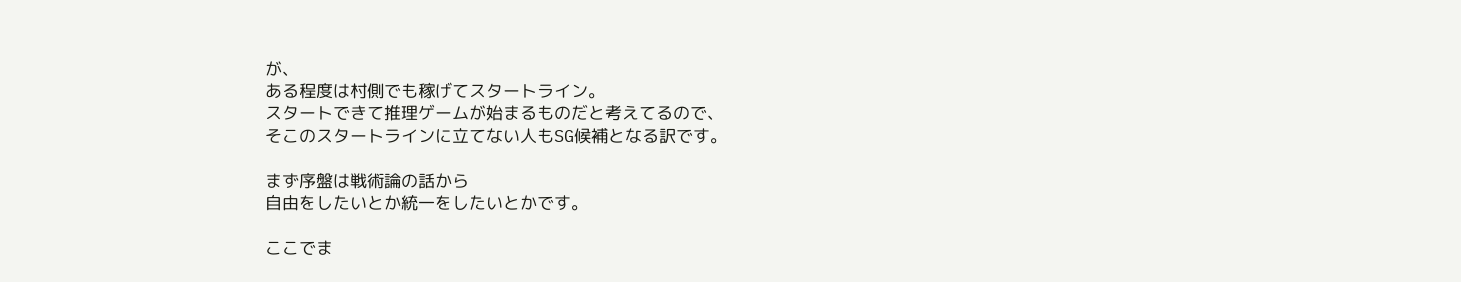が、
ある程度は村側でも稼げてスタートライン。
スタートできて推理ゲームが始まるものだと考えてるので、
そこのスタートラインに立てない人もSG候補となる訳です。

まず序盤は戦術論の話から
自由をしたいとか統一をしたいとかです。

ここでま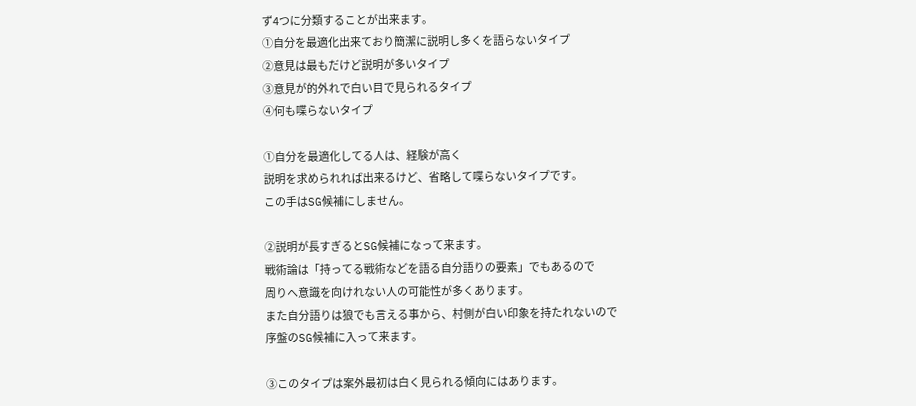ず4つに分類することが出来ます。
①自分を最適化出来ており簡潔に説明し多くを語らないタイプ
②意見は最もだけど説明が多いタイプ
③意見が的外れで白い目で見られるタイプ
④何も喋らないタイプ

①自分を最適化してる人は、経験が高く
説明を求められれば出来るけど、省略して喋らないタイプです。
この手はSG候補にしません。

②説明が長すぎるとSG候補になって来ます。
戦術論は「持ってる戦術などを語る自分語りの要素」でもあるので
周りへ意識を向けれない人の可能性が多くあります。
また自分語りは狼でも言える事から、村側が白い印象を持たれないので
序盤のSG候補に入って来ます。

③このタイプは案外最初は白く見られる傾向にはあります。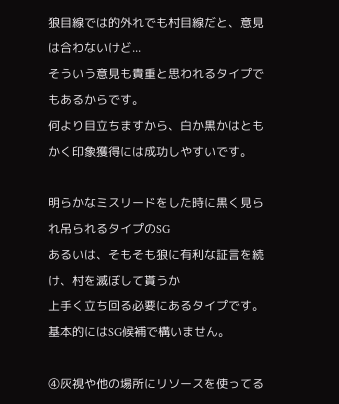狼目線では的外れでも村目線だと、意見は合わないけど...
そういう意見も貴重と思われるタイプでもあるからです。
何より目立ちますから、白か黒かはともかく印象獲得には成功しやすいです。

明らかなミスリードをした時に黒く見られ吊られるタイプのSG
あるいは、そもそも狼に有利な証言を続け、村を滅ぼして貰うか
上手く立ち回る必要にあるタイプです。基本的にはSG候補で構いません。

④灰視や他の場所にリソースを使ってる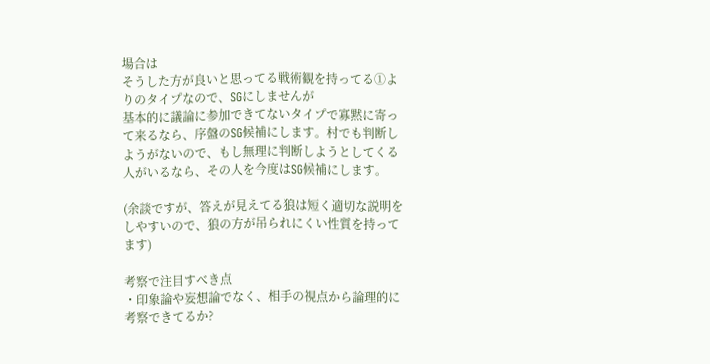場合は
そうした方が良いと思ってる戦術観を持ってる①よりのタイプなので、SGにしませんが
基本的に議論に参加できてないタイプで寡黙に寄って来るなら、序盤のSG候補にします。村でも判断しようがないので、もし無理に判断しようとしてくる人がいるなら、その人を今度はSG候補にします。

(余談ですが、答えが見えてる狼は短く適切な説明をしやすいので、狼の方が吊られにくい性質を持ってます)

考察で注目すべき点
・印象論や妄想論でなく、相手の視点から論理的に考察できてるか?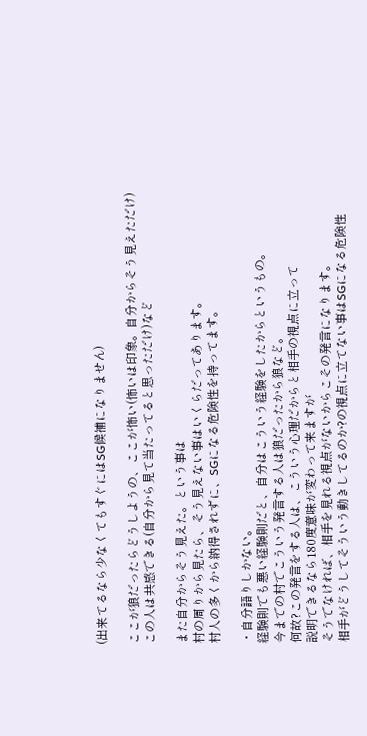(出来てるなら少なくてもすぐにはSG候補になりません)

ここが狼だったらどうしようの、ここが怖い(怖いは印象。自分からそう見えただけ)
この人は共感できる(自分から見て当たってると思っただけ)など

また自分からそう見えた。という事は
村の周りから見たら、そう見えない事はいくらだってあります。
村人の多くから納得されずに、SGになる危険性を持ってます。

・自分語りしかない。
経験則でも悪い経験則だと、自分はこういう経験をしたからというもの。
今までの村でこういう発言する人は狼だったから狼など。
何故?この発言をする人は、こういう心理だからと相手の視点に立って
説明できるなら180度意味が変わって来ますが
そうでなければ、相手を見れる視点がないからこその発言になります。
相手がどうしてそういう動きしてるのか?の視点に立てない事はSGになる危険性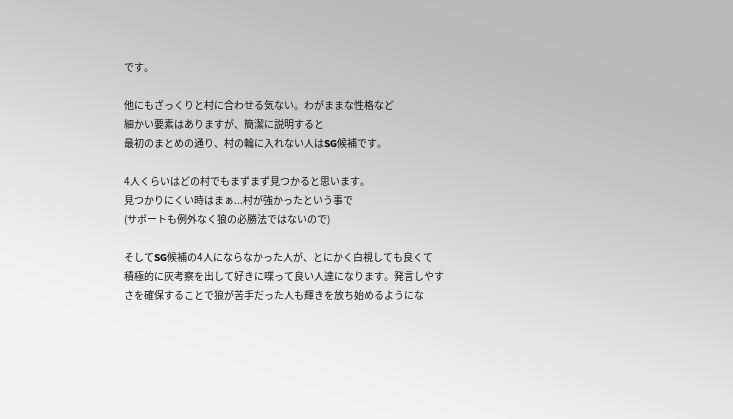です。

他にもざっくりと村に合わせる気ない。わがままな性格など
細かい要素はありますが、簡潔に説明すると
最初のまとめの通り、村の輪に入れない人はSG候補です。

4人くらいはどの村でもまずまず見つかると思います。
見つかりにくい時はまぁ...村が強かったという事で
(サポートも例外なく狼の必勝法ではないので)

そしてSG候補の4人にならなかった人が、とにかく白視しても良くて
積極的に灰考察を出して好きに喋って良い人達になります。発言しやすさを確保することで狼が苦手だった人も輝きを放ち始めるようにな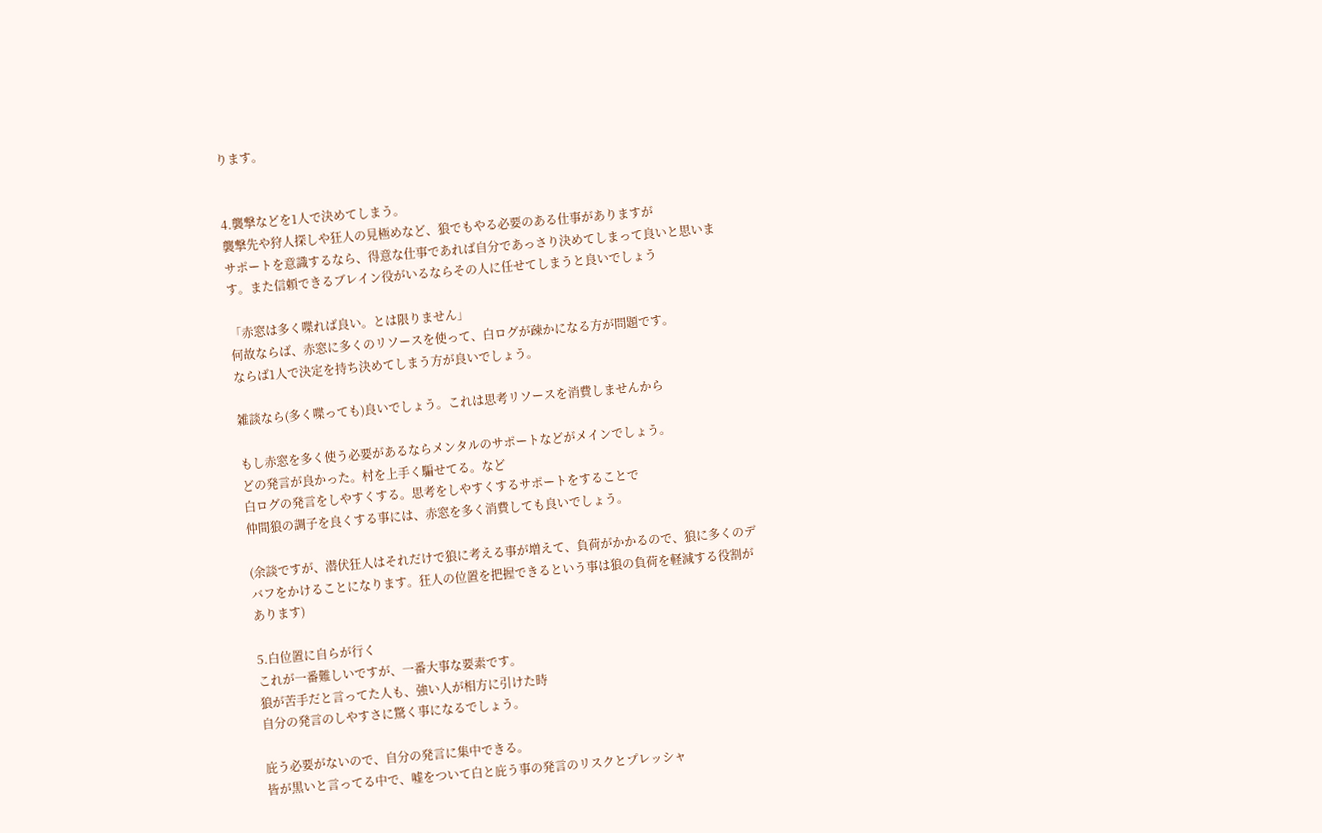ります。


4.襲撃などを1人で決めてしまう。
襲撃先や狩人探しや狂人の見極めなど、狼でもやる必要のある仕事がありますが
サポートを意識するなら、得意な仕事であれば自分であっさり決めてしまって良いと思います。また信頼できるブレイン役がいるならその人に任せてしまうと良いでしょう

「赤窓は多く喋れば良い。とは限りません」
何故ならば、赤窓に多くのリソースを使って、白ログが疎かになる方が問題です。
ならば1人で決定を持ち決めてしまう方が良いでしょう。

雑談なら(多く喋っても)良いでしょう。これは思考リソースを消費しませんから

もし赤窓を多く使う必要があるならメンタルのサポートなどがメインでしょう。
どの発言が良かった。村を上手く騙せてる。など
白ログの発言をしやすくする。思考をしやすくするサポートをすることで
仲間狼の調子を良くする事には、赤窓を多く消費しても良いでしょう。

(余談ですが、潜伏狂人はそれだけで狼に考える事が増えて、負荷がかかるので、狼に多くのデバフをかけることになります。狂人の位置を把握できるという事は狼の負荷を軽減する役割があります)

5.白位置に自らが行く
これが一番難しいですが、一番大事な要素です。
狼が苦手だと言ってた人も、強い人が相方に引けた時
自分の発言のしやすさに驚く事になるでしょう。

庇う必要がないので、自分の発言に集中できる。
皆が黒いと言ってる中で、嘘をついて白と庇う事の発言のリスクとプレッシャ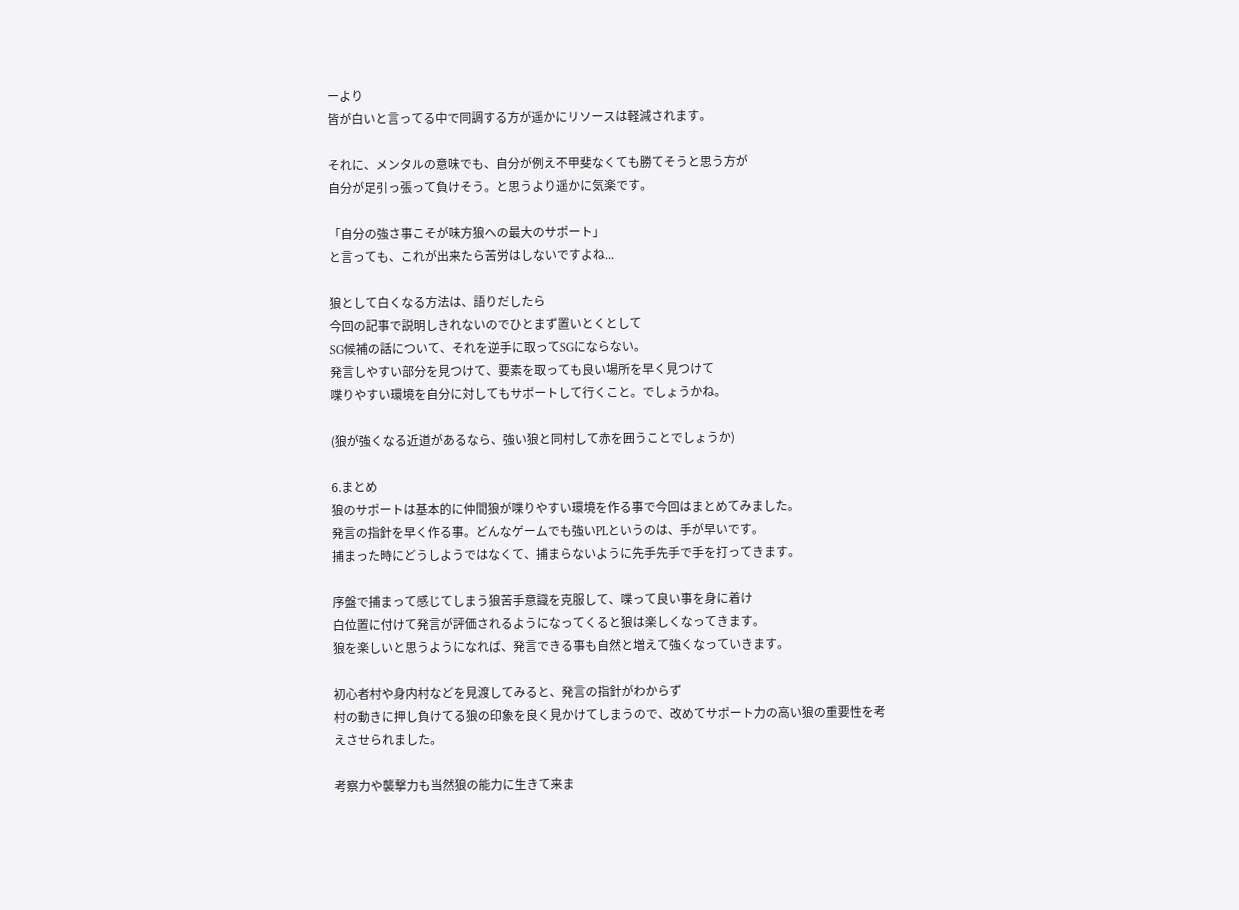ーより
皆が白いと言ってる中で同調する方が遥かにリソースは軽減されます。

それに、メンタルの意味でも、自分が例え不甲斐なくても勝てそうと思う方が
自分が足引っ張って負けそう。と思うより遥かに気楽です。

「自分の強さ事こそが味方狼への最大のサポート」
と言っても、これが出来たら苦労はしないですよね...

狼として白くなる方法は、語りだしたら
今回の記事で説明しきれないのでひとまず置いとくとして
SG候補の話について、それを逆手に取ってSGにならない。
発言しやすい部分を見つけて、要素を取っても良い場所を早く見つけて
喋りやすい環境を自分に対してもサポートして行くこと。でしょうかね。

(狼が強くなる近道があるなら、強い狼と同村して赤を囲うことでしょうか)

6.まとめ
狼のサポートは基本的に仲間狼が喋りやすい環境を作る事で今回はまとめてみました。
発言の指針を早く作る事。どんなゲームでも強いPLというのは、手が早いです。
捕まった時にどうしようではなくて、捕まらないように先手先手で手を打ってきます。

序盤で捕まって感じてしまう狼苦手意識を克服して、喋って良い事を身に着け
白位置に付けて発言が評価されるようになってくると狼は楽しくなってきます。
狼を楽しいと思うようになれば、発言できる事も自然と増えて強くなっていきます。

初心者村や身内村などを見渡してみると、発言の指針がわからず
村の動きに押し負けてる狼の印象を良く見かけてしまうので、改めてサポート力の高い狼の重要性を考えさせられました。

考察力や襲撃力も当然狼の能力に生きて来ま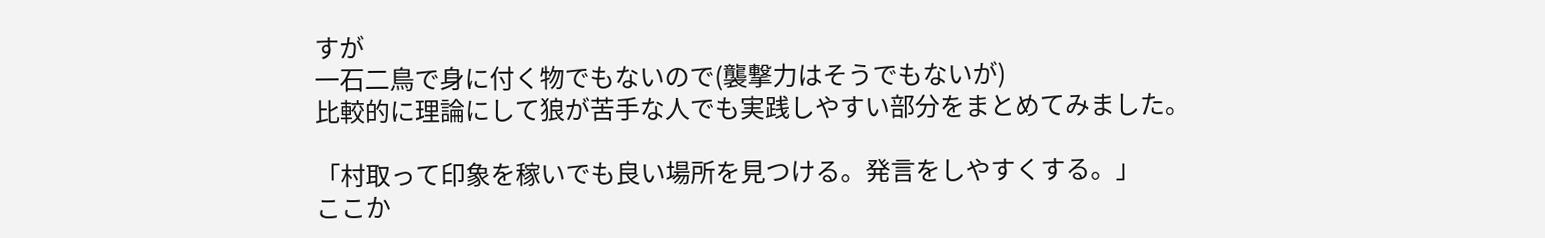すが
一石二鳥で身に付く物でもないので(襲撃力はそうでもないが)
比較的に理論にして狼が苦手な人でも実践しやすい部分をまとめてみました。

「村取って印象を稼いでも良い場所を見つける。発言をしやすくする。」
ここか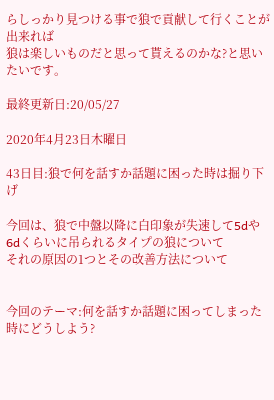らしっかり見つける事で狼で貢献して行くことが出来れば
狼は楽しいものだと思って貰えるのかな?と思いたいです。

最終更新日:20/05/27

2020年4月23日木曜日

43日目:狼で何を話すか話題に困った時は掘り下げ

今回は、狼で中盤以降に白印象が失速して5dや6dくらいに吊られるタイプの狼について
それの原因の1つとその改善方法について


今回のテーマ:何を話すか話題に困ってしまった時にどうしよう?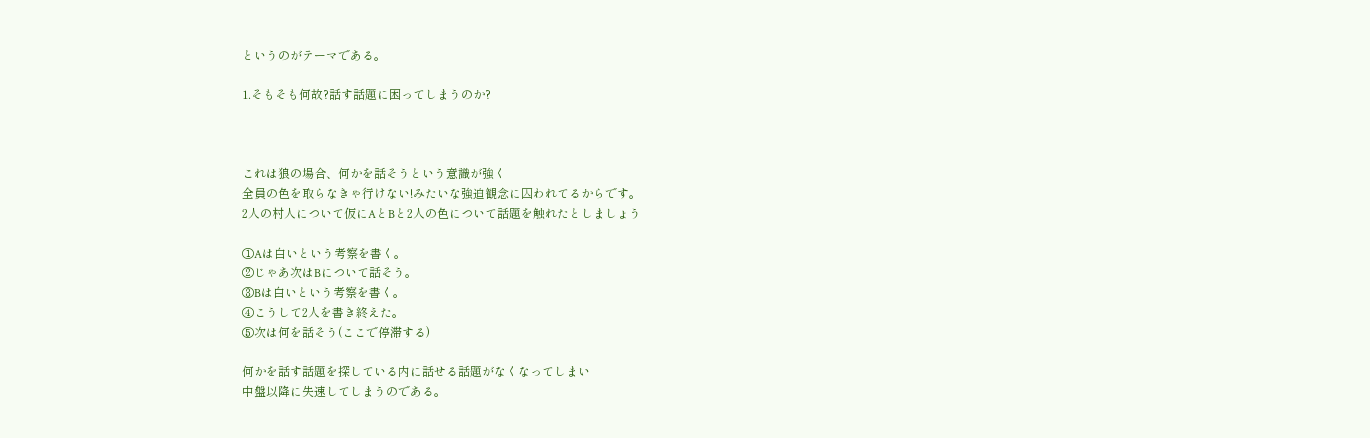というのがテーマである。

1.そもそも何故?話す話題に困ってしまうのか?



これは狼の場合、何かを話そうという意識が強く
全員の色を取らなきゃ行けない!みたいな強迫観念に囚われてるからです。
2人の村人について仮にAとBと2人の色について話題を触れたとしましょう

①Aは白いという考察を書く。
②じゃあ次はBについて話そう。
③Bは白いという考察を書く。
④こうして2人を書き終えた。
⑤次は何を話そう(ここで停滞する)

何かを話す話題を探している内に話せる話題がなくなってしまい
中盤以降に失速してしまうのである。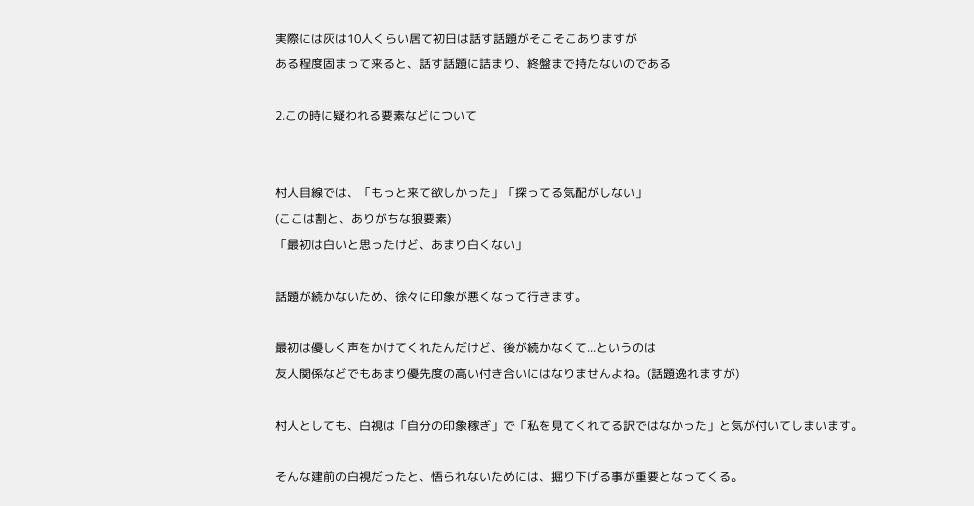実際には灰は10人くらい居て初日は話す話題がそこそこありますが
ある程度固まって来ると、話す話題に詰まり、終盤まで持たないのである

2.この時に疑われる要素などについて


村人目線では、「もっと来て欲しかった」「探ってる気配がしない」
(ここは割と、ありがちな狼要素)
「最初は白いと思ったけど、あまり白くない」

話題が続かないため、徐々に印象が悪くなって行きます。

最初は優しく声をかけてくれたんだけど、後が続かなくて...というのは
友人関係などでもあまり優先度の高い付き合いにはなりませんよね。(話題逸れますが)

村人としても、白視は「自分の印象稼ぎ」で「私を見てくれてる訳ではなかった」と気が付いてしまいます。

そんな建前の白視だったと、悟られないためには、掘り下げる事が重要となってくる。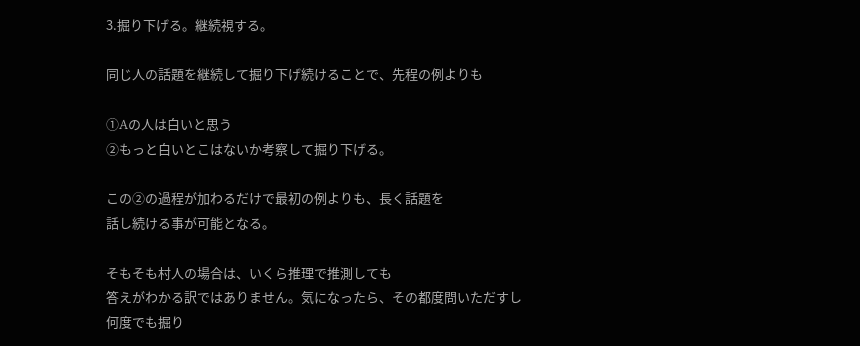3.掘り下げる。継続視する。

同じ人の話題を継続して掘り下げ続けることで、先程の例よりも

①Aの人は白いと思う
②もっと白いとこはないか考察して掘り下げる。

この②の過程が加わるだけで最初の例よりも、長く話題を
話し続ける事が可能となる。

そもそも村人の場合は、いくら推理で推測しても
答えがわかる訳ではありません。気になったら、その都度問いただすし
何度でも掘り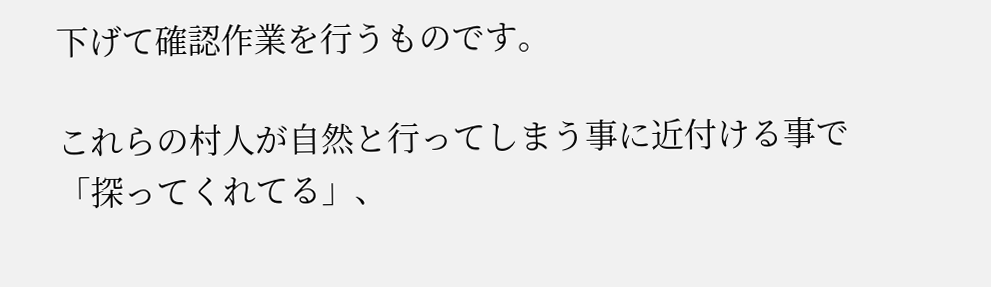下げて確認作業を行うものです。

これらの村人が自然と行ってしまう事に近付ける事で
「探ってくれてる」、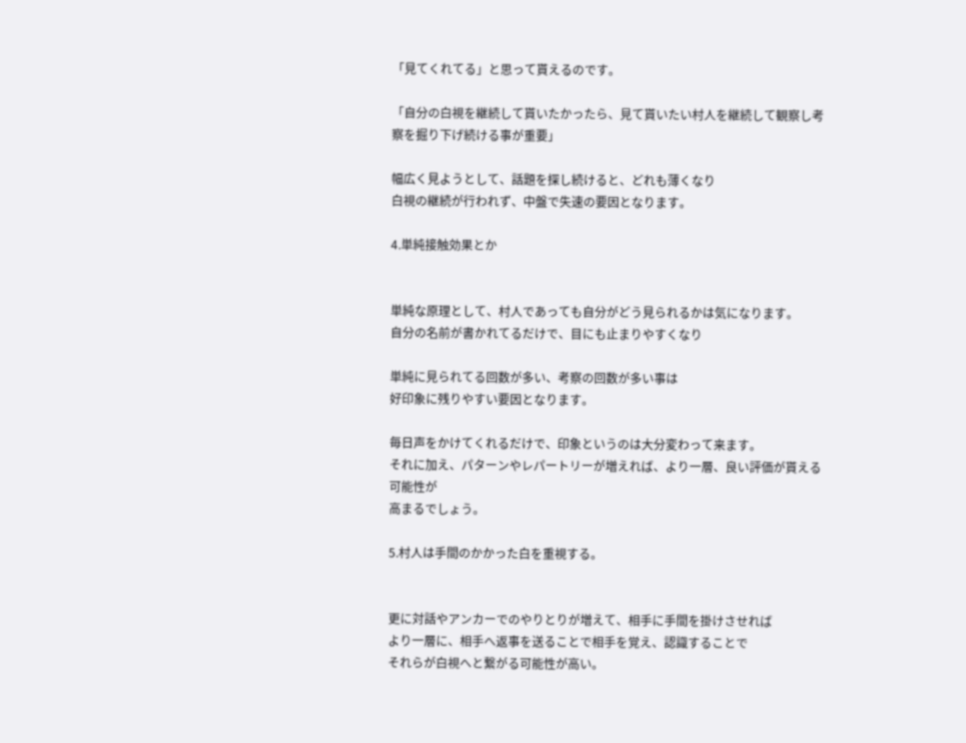「見てくれてる」と思って貰えるのです。

「自分の白視を継続して貰いたかったら、見て貰いたい村人を継続して観察し考察を掘り下げ続ける事が重要」

幅広く見ようとして、話題を探し続けると、どれも薄くなり
白視の継続が行われず、中盤で失速の要因となります。

4.単純接触効果とか


単純な原理として、村人であっても自分がどう見られるかは気になります。
自分の名前が書かれてるだけで、目にも止まりやすくなり

単純に見られてる回数が多い、考察の回数が多い事は
好印象に残りやすい要因となります。

毎日声をかけてくれるだけで、印象というのは大分変わって来ます。
それに加え、パターンやレパートリーが増えれば、より一層、良い評価が貰える可能性が
高まるでしょう。

5.村人は手間のかかった白を重視する。


更に対話やアンカーでのやりとりが増えて、相手に手間を掛けさせれば
より一層に、相手へ返事を送ることで相手を覚え、認識することで
それらが白視へと繋がる可能性が高い。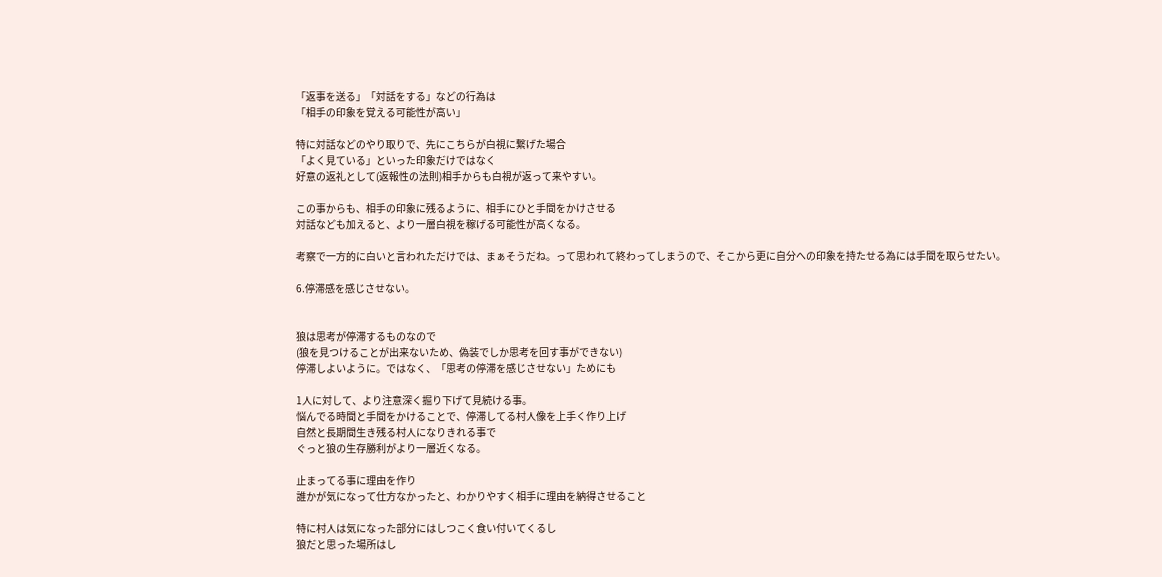「返事を送る」「対話をする」などの行為は
「相手の印象を覚える可能性が高い」

特に対話などのやり取りで、先にこちらが白視に繋げた場合
「よく見ている」といった印象だけではなく
好意の返礼として(返報性の法則)相手からも白視が返って来やすい。

この事からも、相手の印象に残るように、相手にひと手間をかけさせる
対話なども加えると、より一層白視を稼げる可能性が高くなる。

考察で一方的に白いと言われただけでは、まぁそうだね。って思われて終わってしまうので、そこから更に自分への印象を持たせる為には手間を取らせたい。

6.停滞感を感じさせない。


狼は思考が停滞するものなので
(狼を見つけることが出来ないため、偽装でしか思考を回す事ができない)
停滞しよいように。ではなく、「思考の停滞を感じさせない」ためにも

1人に対して、より注意深く掘り下げて見続ける事。
悩んでる時間と手間をかけることで、停滞してる村人像を上手く作り上げ
自然と長期間生き残る村人になりきれる事で
ぐっと狼の生存勝利がより一層近くなる。

止まってる事に理由を作り
誰かが気になって仕方なかったと、わかりやすく相手に理由を納得させること

特に村人は気になった部分にはしつこく食い付いてくるし
狼だと思った場所はし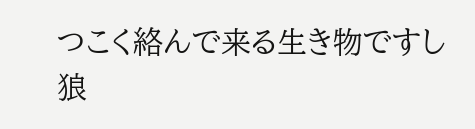つこく絡んで来る生き物ですし
狼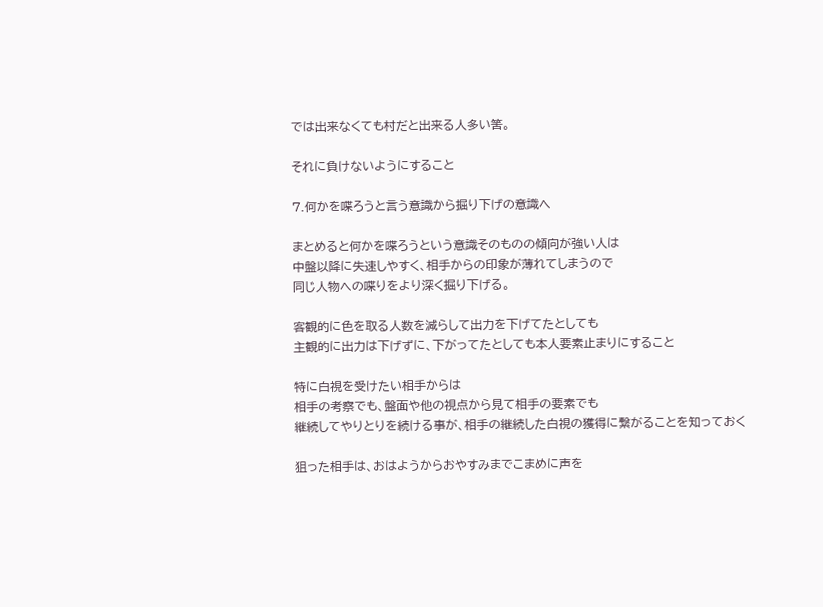では出来なくても村だと出来る人多い筈。

それに負けないようにすること

7.何かを喋ろうと言う意識から掘り下げの意識へ

まとめると何かを喋ろうという意識そのものの傾向が強い人は
中盤以降に失速しやすく、相手からの印象が薄れてしまうので
同じ人物への喋りをより深く掘り下げる。

客観的に色を取る人数を減らして出力を下げてたとしても
主観的に出力は下げずに、下がってたとしても本人要素止まりにすること

特に白視を受けたい相手からは
相手の考察でも、盤面や他の視点から見て相手の要素でも
継続してやりとりを続ける事が、相手の継続した白視の獲得に繋がることを知っておく

狙った相手は、おはようからおやすみまでこまめに声を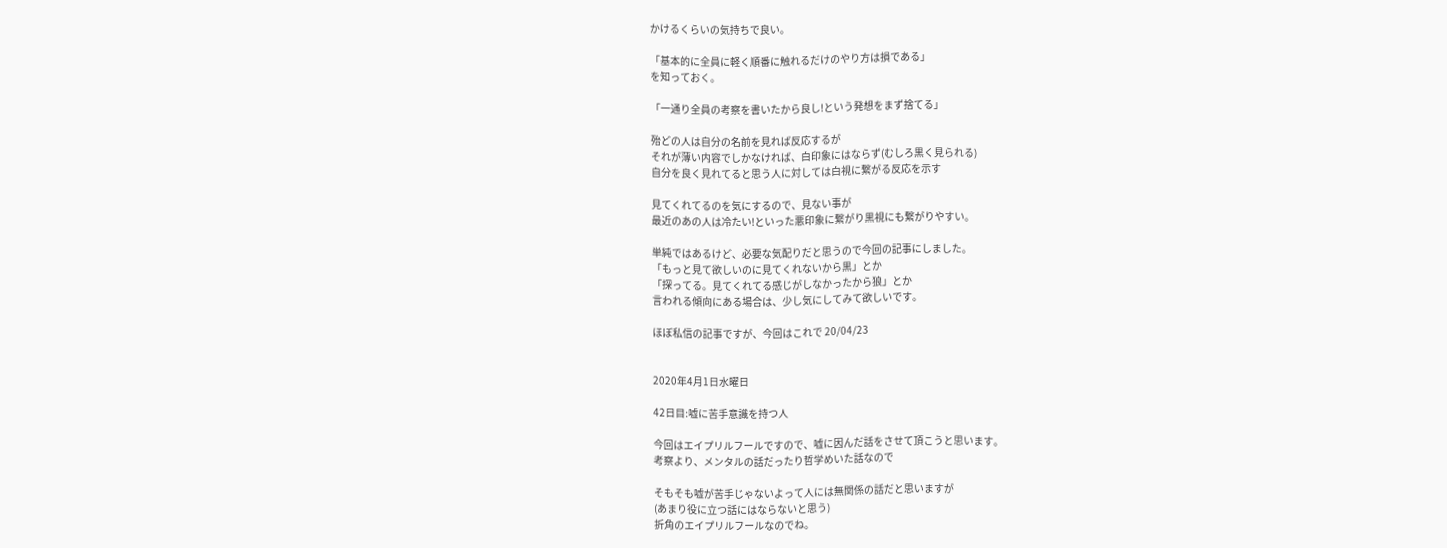かけるくらいの気持ちで良い。

「基本的に全員に軽く順番に触れるだけのやり方は損である」
を知っておく。

「一通り全員の考察を書いたから良し!という発想をまず捨てる」

殆どの人は自分の名前を見れば反応するが
それが薄い内容でしかなければ、白印象にはならず(むしろ黒く見られる)
自分を良く見れてると思う人に対しては白視に繋がる反応を示す

見てくれてるのを気にするので、見ない事が
最近のあの人は冷たい!といった悪印象に繋がり黒視にも繋がりやすい。

単純ではあるけど、必要な気配りだと思うので今回の記事にしました。
「もっと見て欲しいのに見てくれないから黒」とか
「探ってる。見てくれてる感じがしなかったから狼」とか
言われる傾向にある場合は、少し気にしてみて欲しいです。

ほぼ私信の記事ですが、今回はこれで 20/04/23


2020年4月1日水曜日

42日目:嘘に苦手意識を持つ人

今回はエイプリルフールですので、嘘に因んだ話をさせて頂こうと思います。
考察より、メンタルの話だったり哲学めいた話なので

そもそも嘘が苦手じゃないよって人には無関係の話だと思いますが
(あまり役に立つ話にはならないと思う)
折角のエイプリルフールなのでね。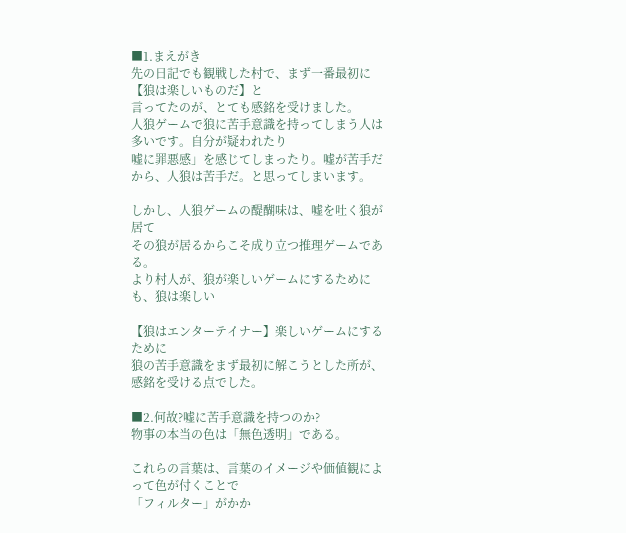■1.まえがき
先の日記でも観戦した村で、まず一番最初に【狼は楽しいものだ】と
言ってたのが、とても感銘を受けました。
人狼ゲームで狼に苦手意識を持ってしまう人は多いです。自分が疑われたり
嘘に罪悪感」を感じてしまったり。嘘が苦手だから、人狼は苦手だ。と思ってしまいます。

しかし、人狼ゲームの醍醐味は、嘘を吐く狼が居て
その狼が居るからこそ成り立つ推理ゲームである。
より村人が、狼が楽しいゲームにするためにも、狼は楽しい

【狼はエンターテイナー】楽しいゲームにするために
狼の苦手意識をまず最初に解こうとした所が、感銘を受ける点でした。

■2.何故?嘘に苦手意識を持つのか?
物事の本当の色は「無色透明」である。

これらの言葉は、言葉のイメージや価値観によって色が付くことで
「フィルター」がかか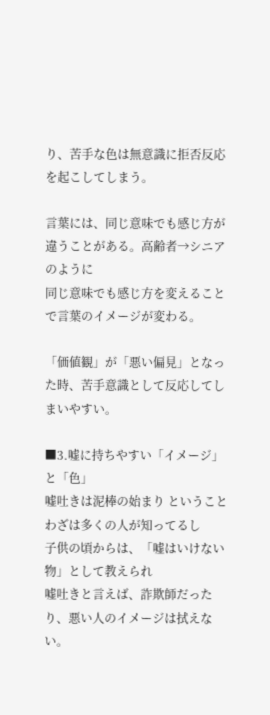り、苦手な色は無意識に拒否反応を起こしてしまう。

言葉には、同じ意味でも感じ方が違うことがある。高齢者→シニアのように
同じ意味でも感じ方を変えることで言葉のイメージが変わる。

「価値観」が「悪い偏見」となった時、苦手意識として反応してしまいやすい。

■3.嘘に持ちやすい「イメージ」と「色」
嘘吐きは泥棒の始まり ということわざは多くの人が知ってるし
子供の頃からは、「嘘はいけない物」として教えられ
嘘吐きと言えば、詐欺師だったり、悪い人のイメージは拭えない。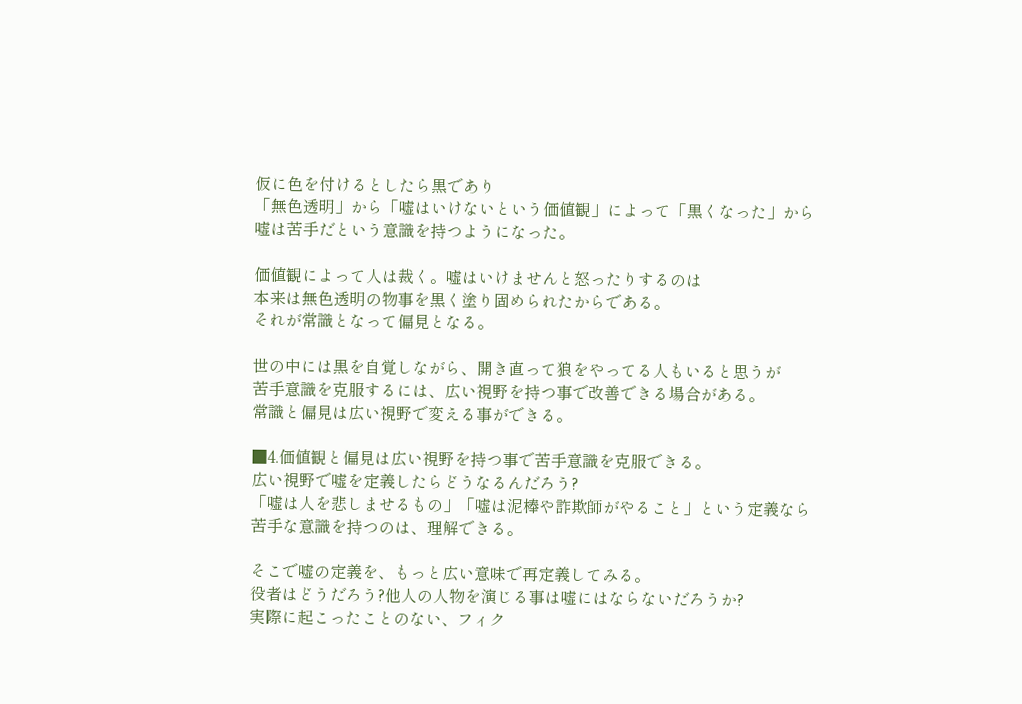仮に色を付けるとしたら黒であり
「無色透明」から「嘘はいけないという価値観」によって「黒くなった」から
嘘は苦手だという意識を持つようになった。

価値観によって人は裁く。嘘はいけませんと怒ったりするのは
本来は無色透明の物事を黒く塗り固められたからである。
それが常識となって偏見となる。

世の中には黒を自覚しながら、開き直って狼をやってる人もいると思うが
苦手意識を克服するには、広い視野を持つ事で改善できる場合がある。
常識と偏見は広い視野で変える事ができる。

■4.価値観と偏見は広い視野を持つ事で苦手意識を克服できる。
広い視野で嘘を定義したらどうなるんだろう?
「嘘は人を悲しませるもの」「嘘は泥棒や詐欺師がやること」という定義なら
苦手な意識を持つのは、理解できる。

そこで嘘の定義を、もっと広い意味で再定義してみる。
役者はどうだろう?他人の人物を演じる事は嘘にはならないだろうか?
実際に起こったことのない、フィク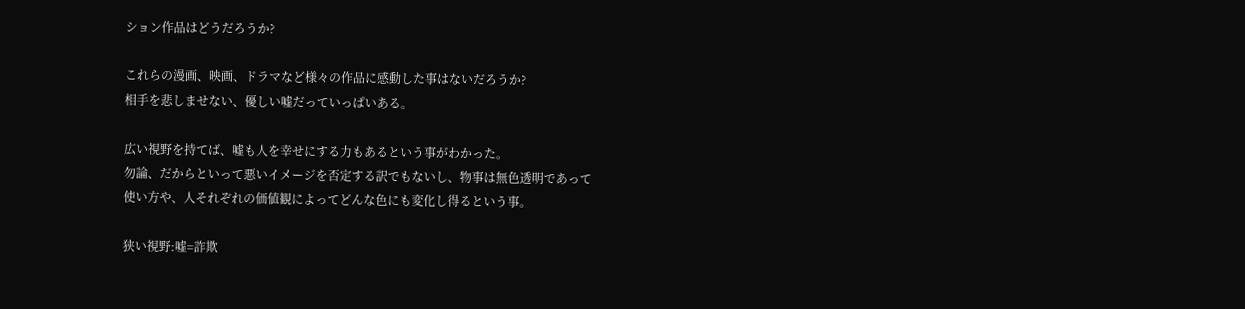ション作品はどうだろうか?

これらの漫画、映画、ドラマなど様々の作品に感動した事はないだろうか?
相手を悲しませない、優しい嘘だっていっぱいある。

広い視野を持てば、嘘も人を幸せにする力もあるという事がわかった。
勿論、だからといって悪いイメージを否定する訳でもないし、物事は無色透明であって
使い方や、人それぞれの価値観によってどんな色にも変化し得るという事。

狭い視野:嘘=詐欺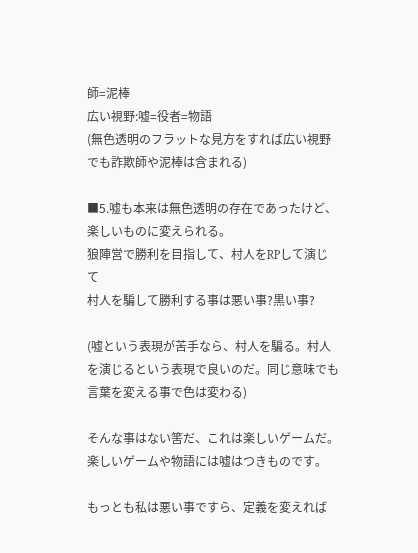師=泥棒
広い視野:嘘=役者=物語
(無色透明のフラットな見方をすれば広い視野でも詐欺師や泥棒は含まれる)

■5.嘘も本来は無色透明の存在であったけど、楽しいものに変えられる。
狼陣営で勝利を目指して、村人をRPして演じて
村人を騙して勝利する事は悪い事?黒い事?

(嘘という表現が苦手なら、村人を騙る。村人を演じるという表現で良いのだ。同じ意味でも言葉を変える事で色は変わる)

そんな事はない筈だ、これは楽しいゲームだ。
楽しいゲームや物語には嘘はつきものです。

もっとも私は悪い事ですら、定義を変えれば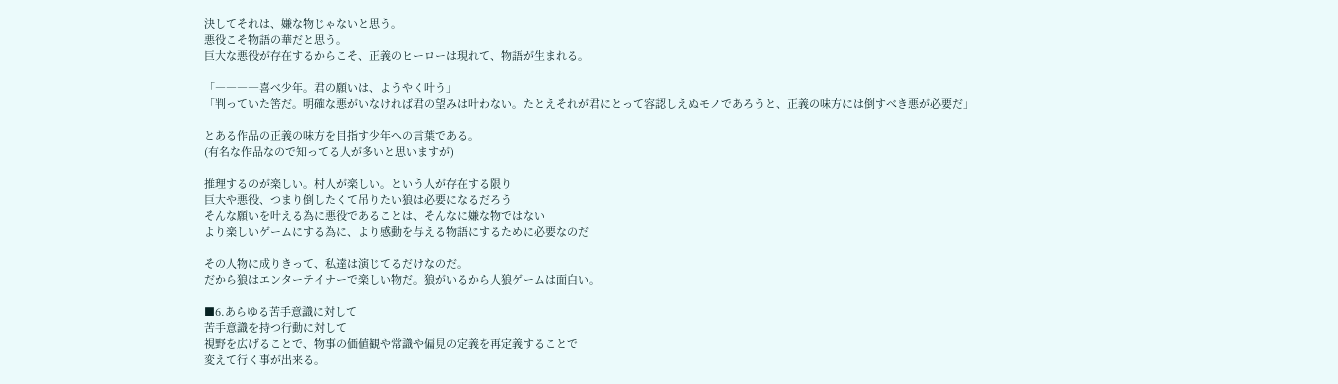決してそれは、嫌な物じゃないと思う。
悪役こそ物語の華だと思う。
巨大な悪役が存在するからこそ、正義のヒーローは現れて、物語が生まれる。

「――――喜べ少年。君の願いは、ようやく叶う」
「判っていた筈だ。明確な悪がいなければ君の望みは叶わない。たとえそれが君にとって容認しえぬモノであろうと、正義の味方には倒すべき悪が必要だ」

とある作品の正義の味方を目指す少年への言葉である。
(有名な作品なので知ってる人が多いと思いますが)

推理するのが楽しい。村人が楽しい。という人が存在する限り
巨大や悪役、つまり倒したくて吊りたい狼は必要になるだろう
そんな願いを叶える為に悪役であることは、そんなに嫌な物ではない
より楽しいゲームにする為に、より感動を与える物語にするために必要なのだ

その人物に成りきって、私達は演じてるだけなのだ。
だから狼はエンターテイナーで楽しい物だ。狼がいるから人狼ゲームは面白い。

■6.あらゆる苦手意識に対して
苦手意識を持つ行動に対して
視野を広げることで、物事の価値観や常識や偏見の定義を再定義することで
変えて行く事が出来る。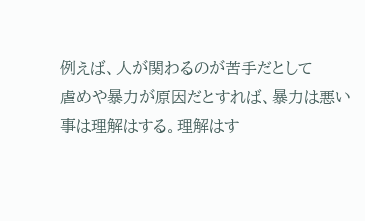例えば、人が関わるのが苦手だとして
虐めや暴力が原因だとすれば、暴力は悪い事は理解はする。理解はす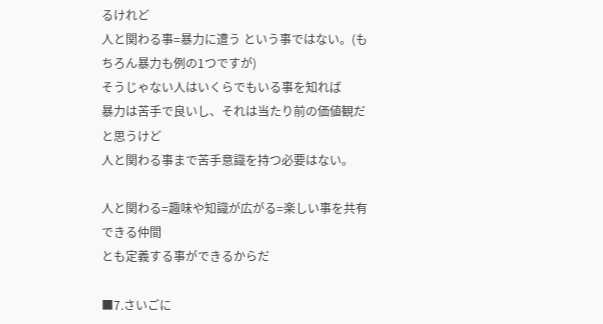るけれど
人と関わる事=暴力に遭う という事ではない。(もちろん暴力も例の1つですが)
そうじゃない人はいくらでもいる事を知れば
暴力は苦手で良いし、それは当たり前の価値観だと思うけど
人と関わる事まで苦手意識を持つ必要はない。

人と関わる=趣味や知識が広がる=楽しい事を共有できる仲間
とも定義する事ができるからだ

■7.さいごに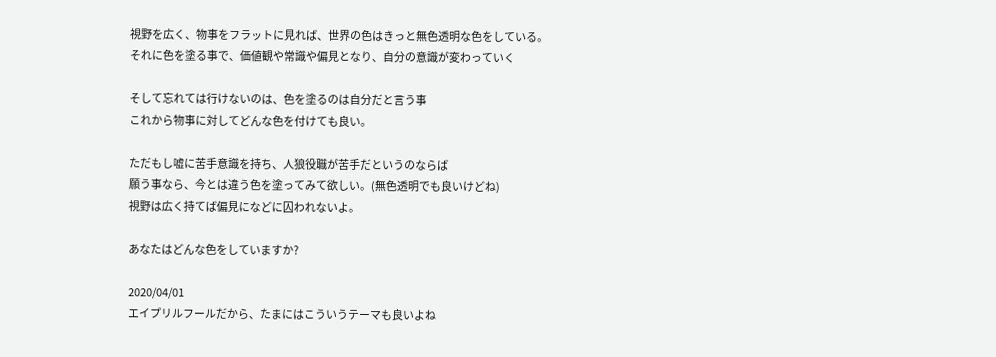視野を広く、物事をフラットに見れば、世界の色はきっと無色透明な色をしている。
それに色を塗る事で、価値観や常識や偏見となり、自分の意識が変わっていく

そして忘れては行けないのは、色を塗るのは自分だと言う事
これから物事に対してどんな色を付けても良い。

ただもし嘘に苦手意識を持ち、人狼役職が苦手だというのならば
願う事なら、今とは違う色を塗ってみて欲しい。(無色透明でも良いけどね)
視野は広く持てば偏見になどに囚われないよ。

あなたはどんな色をしていますか?

2020/04/01
エイプリルフールだから、たまにはこういうテーマも良いよね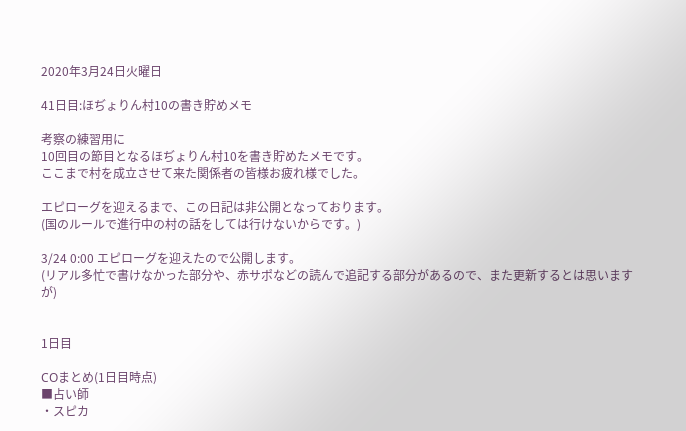2020年3月24日火曜日

41日目:ほぢょりん村10の書き貯めメモ

考察の練習用に
10回目の節目となるほぢょりん村10を書き貯めたメモです。
ここまで村を成立させて来た関係者の皆様お疲れ様でした。

エピローグを迎えるまで、この日記は非公開となっております。
(国のルールで進行中の村の話をしては行けないからです。)

3/24 0:00 エピローグを迎えたので公開します。
(リアル多忙で書けなかった部分や、赤サポなどの読んで追記する部分があるので、また更新するとは思いますが)


1日目

COまとめ(1日目時点)
■占い師
・スピカ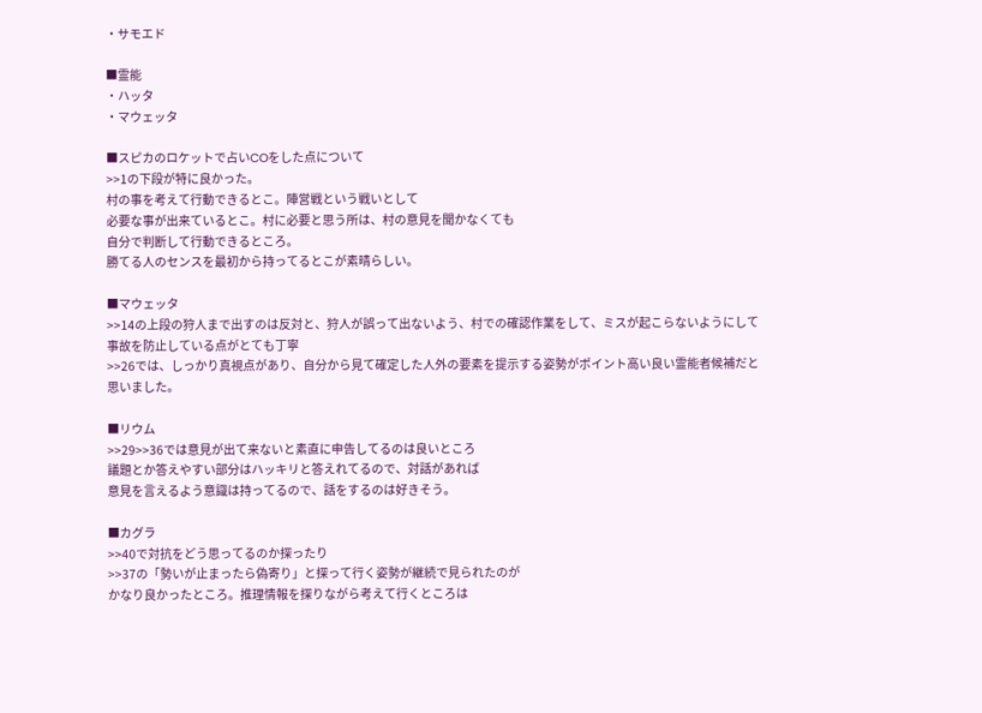・サモエド

■霊能
・ハッタ
・マウェッタ

■スピカのロケットで占いCOをした点について
>>1の下段が特に良かった。
村の事を考えて行動できるとこ。陣営戦という戦いとして
必要な事が出来ているとこ。村に必要と思う所は、村の意見を聞かなくても
自分で判断して行動できるところ。
勝てる人のセンスを最初から持ってるとこが素晴らしい。

■マウェッタ
>>14の上段の狩人まで出すのは反対と、狩人が誤って出ないよう、村での確認作業をして、ミスが起こらないようにして事故を防止している点がとても丁寧
>>26では、しっかり真視点があり、自分から見て確定した人外の要素を提示する姿勢がポイント高い良い霊能者候補だと思いました。

■リウム
>>29>>36では意見が出て来ないと素直に申告してるのは良いところ
議題とか答えやすい部分はハッキリと答えれてるので、対話があれば
意見を言えるよう意識は持ってるので、話をするのは好きそう。

■カグラ
>>40で対抗をどう思ってるのか探ったり
>>37の「勢いが止まったら偽寄り」と探って行く姿勢が継続で見られたのが
かなり良かったところ。推理情報を探りながら考えて行くところは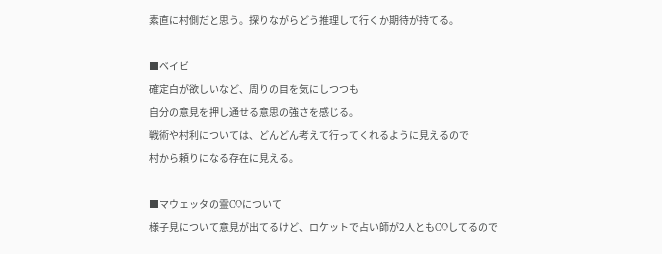素直に村側だと思う。探りながらどう推理して行くか期待が持てる。

■ベイビ
確定白が欲しいなど、周りの目を気にしつつも
自分の意見を押し通せる意思の強さを感じる。
戦術や村利については、どんどん考えて行ってくれるように見えるので
村から頼りになる存在に見える。

■マウェッタの霊COについて
様子見について意見が出てるけど、ロケットで占い師が2人ともCOしてるので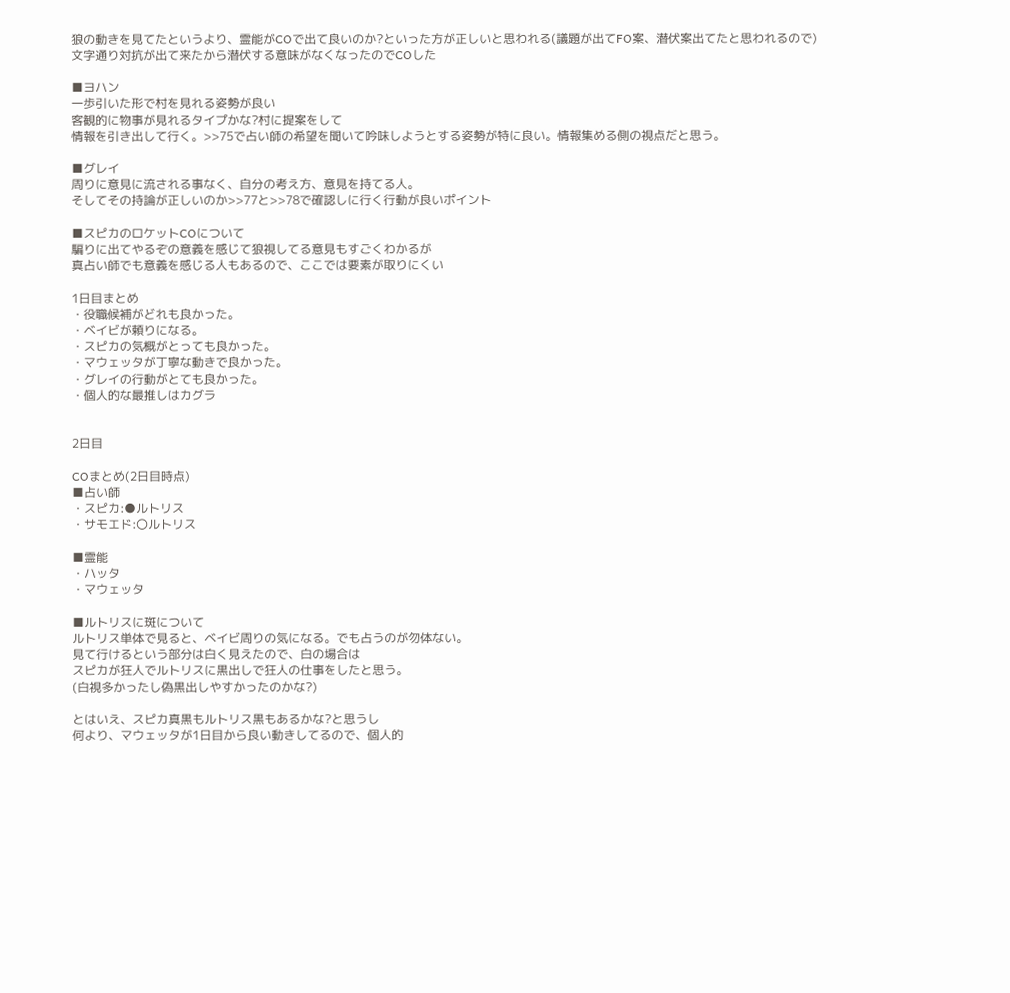狼の動きを見てたというより、霊能がCOで出て良いのか?といった方が正しいと思われる(議題が出てFO案、潜伏案出てたと思われるので)
文字通り対抗が出て来たから潜伏する意味がなくなったのでCOした

■ヨハン
一歩引いた形で村を見れる姿勢が良い
客観的に物事が見れるタイプかな?村に提案をして
情報を引き出して行く。>>75で占い師の希望を聞いて吟味しようとする姿勢が特に良い。情報集める側の視点だと思う。

■グレイ
周りに意見に流される事なく、自分の考え方、意見を持てる人。
そしてその持論が正しいのか>>77と>>78で確認しに行く行動が良いポイント

■スピカのロケットCOについて
騙りに出てやるぞの意義を感じて狼視してる意見もすごくわかるが
真占い師でも意義を感じる人もあるので、ここでは要素が取りにくい

1日目まとめ
・役職候補がどれも良かった。
・ベイビが頼りになる。
・スピカの気概がとっても良かった。
・マウェッタが丁寧な動きで良かった。
・グレイの行動がとても良かった。
・個人的な最推しはカグラ


2日目

COまとめ(2日目時点)
■占い師
・スピカ:●ルトリス
・サモエド:〇ルトリス

■霊能
・ハッタ
・マウェッタ

■ルトリスに斑について
ルトリス単体で見ると、ベイビ周りの気になる。でも占うのが勿体ない。
見て行けるという部分は白く見えたので、白の場合は
スピカが狂人でルトリスに黒出しで狂人の仕事をしたと思う。
(白視多かったし偽黒出しやすかったのかな?)

とはいえ、スピカ真黒もルトリス黒もあるかな?と思うし
何より、マウェッタが1日目から良い動きしてるので、個人的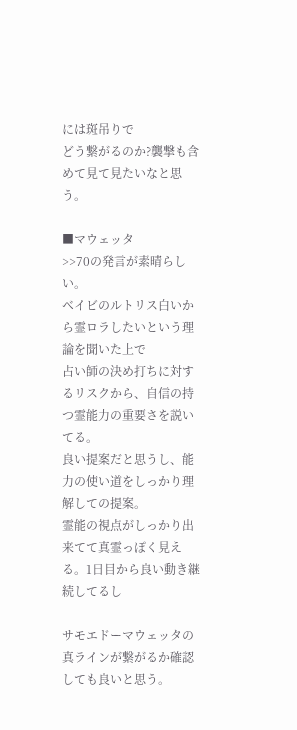には斑吊りで
どう繋がるのか?襲撃も含めて見て見たいなと思う。

■マウェッタ
>>70の発言が素晴らしい。
ベイビのルトリス白いから霊ロラしたいという理論を聞いた上で
占い師の決め打ちに対するリスクから、自信の持つ霊能力の重要さを説いてる。
良い提案だと思うし、能力の使い道をしっかり理解しての提案。
霊能の視点がしっかり出来てて真霊っぽく見える。1日目から良い動き継続してるし

サモエドーマウェッタの真ラインが繋がるか確認しても良いと思う。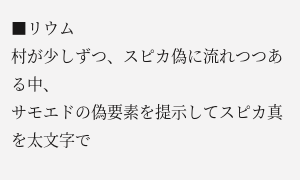■リウム
村が少しずつ、スピカ偽に流れつつある中、
サモエドの偽要素を提示してスピカ真を太文字で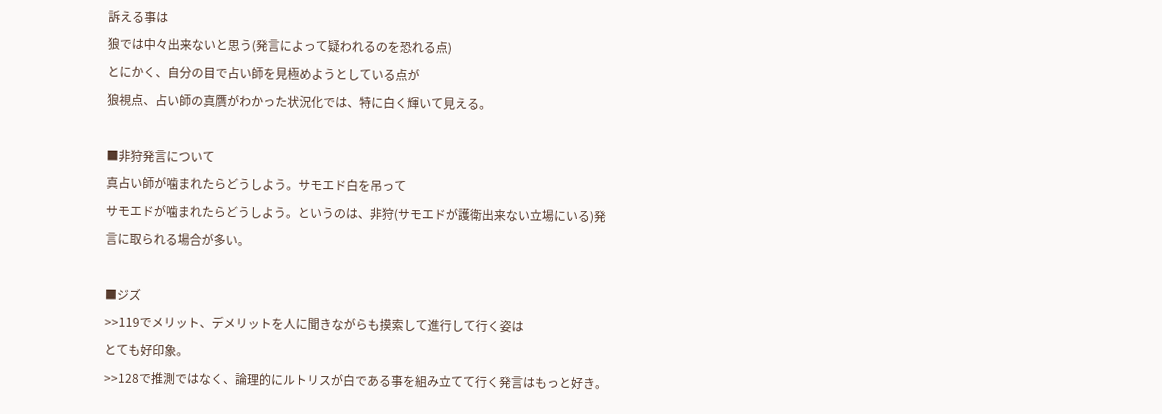訴える事は
狼では中々出来ないと思う(発言によって疑われるのを恐れる点)
とにかく、自分の目で占い師を見極めようとしている点が
狼視点、占い師の真贋がわかった状況化では、特に白く輝いて見える。

■非狩発言について
真占い師が噛まれたらどうしよう。サモエド白を吊って
サモエドが噛まれたらどうしよう。というのは、非狩(サモエドが護衛出来ない立場にいる)発言に取られる場合が多い。

■ジズ
>>119でメリット、デメリットを人に聞きながらも摸索して進行して行く姿は
とても好印象。
>>128で推測ではなく、論理的にルトリスが白である事を組み立てて行く発言はもっと好き。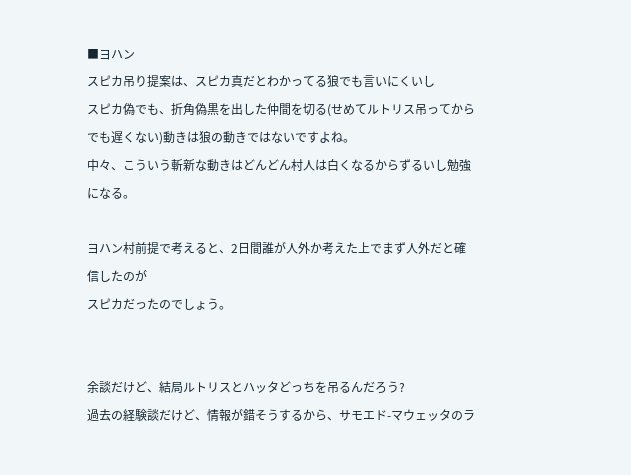■ヨハン
スピカ吊り提案は、スピカ真だとわかってる狼でも言いにくいし
スピカ偽でも、折角偽黒を出した仲間を切る(せめてルトリス吊ってからでも遅くない)動きは狼の動きではないですよね。
中々、こういう斬新な動きはどんどん村人は白くなるからずるいし勉強になる。

ヨハン村前提で考えると、2日間誰が人外か考えた上でまず人外だと確信したのが
スピカだったのでしょう。


余談だけど、結局ルトリスとハッタどっちを吊るんだろう?
過去の経験談だけど、情報が錯そうするから、サモエド-マウェッタのラ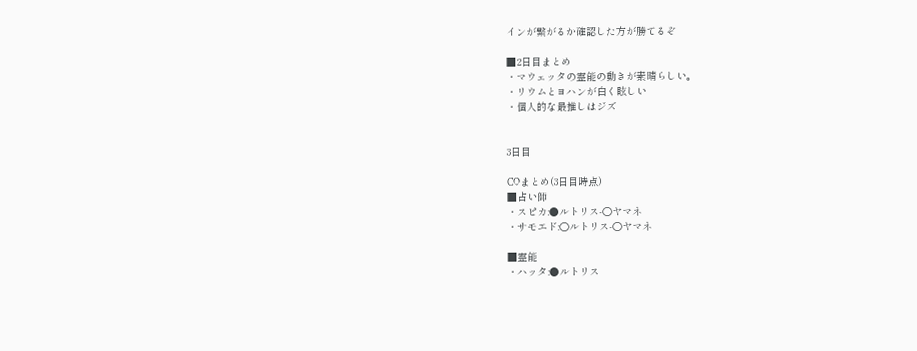インが繋がるか確認した方が勝てるぞ

■2日目まとめ
・マウェッタの霊能の動きが素晴らしい。
・リウムとヨハンが白く眩しい
・個人的な最推しはジズ


3日目

COまとめ(3日目時点)
■占い師
・スピカ:●ルトリス-〇ヤマネ
・サモエド:〇ルトリス-〇ヤマネ

■霊能
・ハッタ:●ルトリス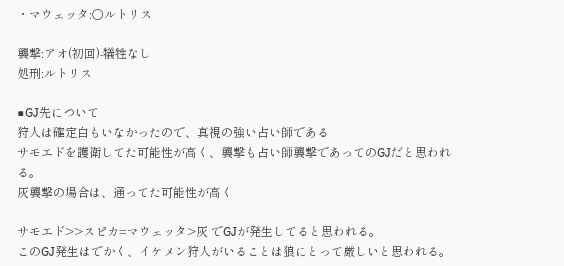・マウェッタ:〇ルトリス

襲撃:アオ(初回)-犠牲なし
処刑:ルトリス

■GJ先について
狩人は確定白もいなかったので、真視の強い占い師である
サモエドを護衛してた可能性が高く、襲撃も占い師襲撃であってのGJだと思われる。
灰襲撃の場合は、通ってた可能性が高く

サモエド>>スピカ=マウェッタ>灰 でGJが発生してると思われる。
このGJ発生はでかく、イケメン狩人がいることは狼にとって厳しいと思われる。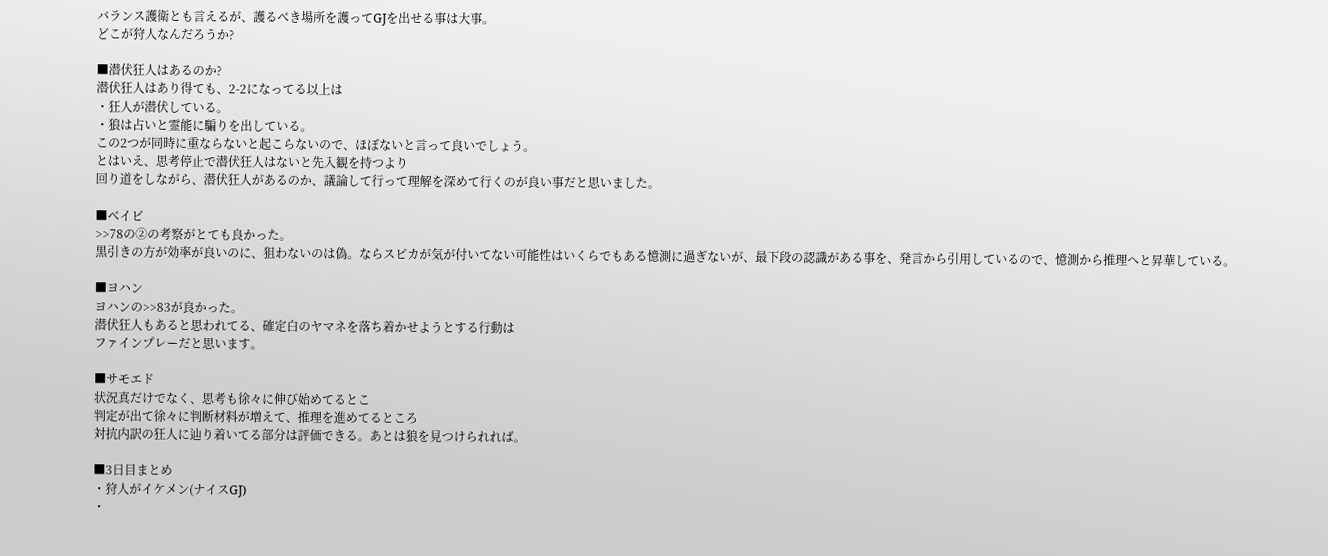バランス護衛とも言えるが、護るべき場所を護ってGJを出せる事は大事。
どこが狩人なんだろうか?

■潜伏狂人はあるのか?
潜伏狂人はあり得ても、2-2になってる以上は
・狂人が潜伏している。
・狼は占いと霊能に騙りを出している。
この2つが同時に重ならないと起こらないので、ほぼないと言って良いでしょう。
とはいえ、思考停止で潜伏狂人はないと先入観を持つより
回り道をしながら、潜伏狂人があるのか、議論して行って理解を深めて行くのが良い事だと思いました。

■ベイビ
>>78の②の考察がとても良かった。
黒引きの方が効率が良いのに、狙わないのは偽。ならスピカが気が付いてない可能性はいくらでもある憶測に過ぎないが、最下段の認識がある事を、発言から引用しているので、憶測から推理へと昇華している。

■ヨハン
ヨハンの>>83が良かった。
潜伏狂人もあると思われてる、確定白のヤマネを落ち着かせようとする行動は
ファインプレーだと思います。

■サモエド
状況真だけでなく、思考も徐々に伸び始めてるとこ
判定が出て徐々に判断材料が増えて、推理を進めてるところ
対抗内訳の狂人に辿り着いてる部分は評価できる。あとは狼を見つけられれば。

■3日目まとめ
・狩人がイケメン(ナイスGJ)
・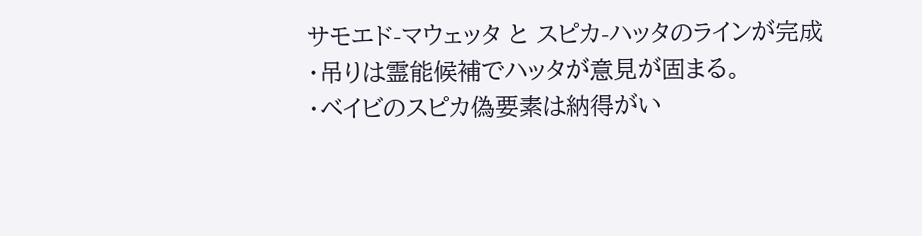サモエド-マウェッタ と スピカ-ハッタのラインが完成
・吊りは霊能候補でハッタが意見が固まる。
・ベイビのスピカ偽要素は納得がい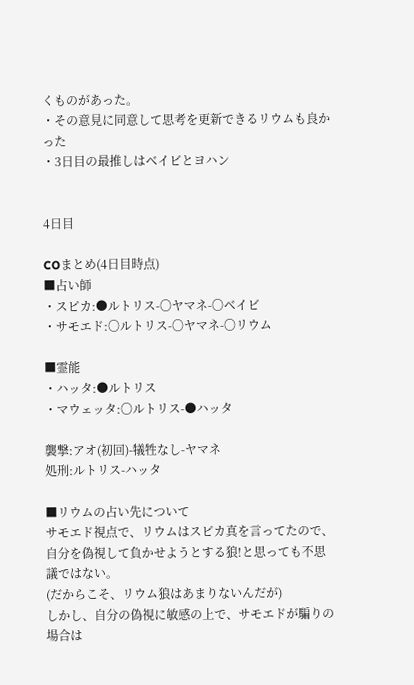くものがあった。
・その意見に同意して思考を更新できるリウムも良かった
・3日目の最推しはベイビとヨハン


4日目

COまとめ(4日目時点)
■占い師
・スピカ:●ルトリス-〇ヤマネ-〇ベイビ
・サモエド:〇ルトリス-〇ヤマネ-〇リウム

■霊能
・ハッタ:●ルトリス
・マウェッタ:〇ルトリス-●ハッタ

襲撃:アオ(初回)-犠牲なし-ヤマネ
処刑:ルトリス-ハッタ

■リウムの占い先について
サモエド視点で、リウムはスピカ真を言ってたので、
自分を偽視して負かせようとする狼!と思っても不思議ではない。
(だからこそ、リウム狼はあまりないんだが)
しかし、自分の偽視に敏感の上で、サモエドが騙りの場合は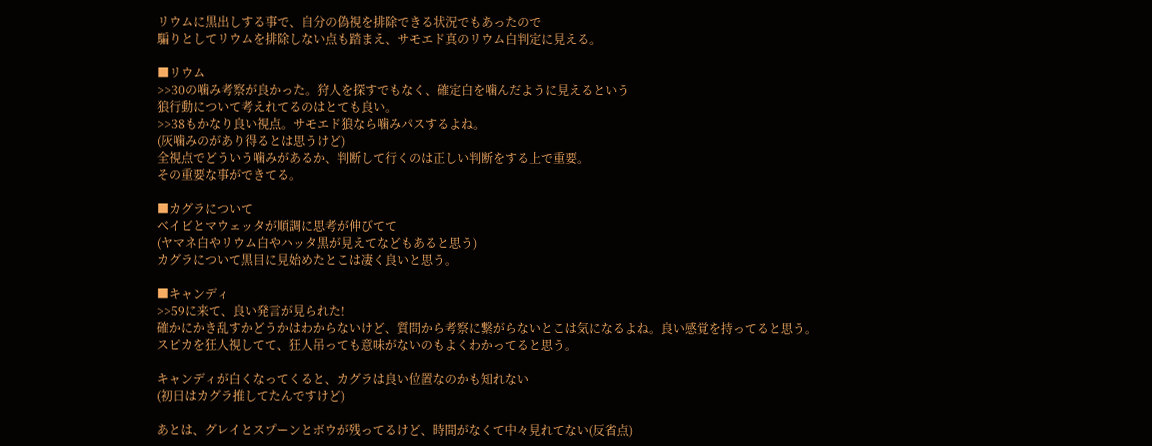リウムに黒出しする事で、自分の偽視を排除できる状況でもあったので
騙りとしてリウムを排除しない点も踏まえ、サモエド真のリウム白判定に見える。

■リウム
>>30の噛み考察が良かった。狩人を探すでもなく、確定白を噛んだように見えるという
狼行動について考えれてるのはとても良い。
>>38もかなり良い視点。サモエド狼なら噛みパスするよね。
(灰噛みのがあり得るとは思うけど)
全視点でどういう噛みがあるか、判断して行くのは正しい判断をする上で重要。
その重要な事ができてる。

■カグラについて
ベイビとマウェッタが順調に思考が伸びてて
(ヤマネ白やリウム白やハッタ黒が見えてなどもあると思う)
カグラについて黒目に見始めたとこは凄く良いと思う。

■キャンディ
>>59に来て、良い発言が見られた!
確かにかき乱すかどうかはわからないけど、質問から考察に繋がらないとこは気になるよね。良い感覚を持ってると思う。
スピカを狂人視してて、狂人吊っても意味がないのもよくわかってると思う。

キャンディが白くなってくると、カグラは良い位置なのかも知れない
(初日はカグラ推してたんですけど)

あとは、グレイとスプーンとボウが残ってるけど、時間がなくて中々見れてない(反省点)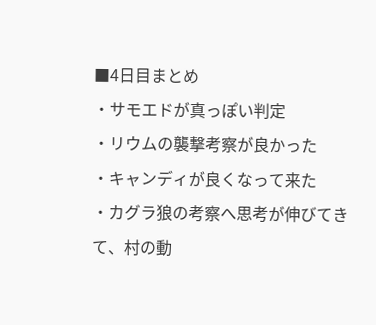■4日目まとめ
・サモエドが真っぽい判定
・リウムの襲撃考察が良かった
・キャンディが良くなって来た
・カグラ狼の考察へ思考が伸びてきて、村の動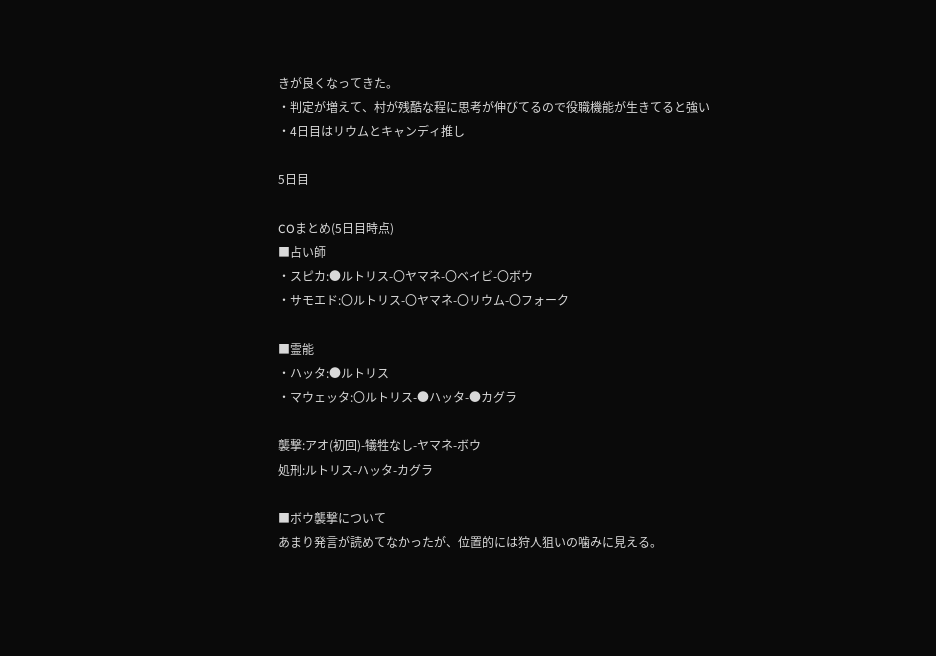きが良くなってきた。
・判定が増えて、村が残酷な程に思考が伸びてるので役職機能が生きてると強い
・4日目はリウムとキャンディ推し

5日目

COまとめ(5日目時点)
■占い師
・スピカ:●ルトリス-〇ヤマネ-〇ベイビ-〇ボウ
・サモエド:〇ルトリス-〇ヤマネ-〇リウム-〇フォーク

■霊能
・ハッタ:●ルトリス
・マウェッタ:〇ルトリス-●ハッタ-●カグラ

襲撃:アオ(初回)-犠牲なし-ヤマネ-ボウ
処刑:ルトリス-ハッタ-カグラ

■ボウ襲撃について
あまり発言が読めてなかったが、位置的には狩人狙いの噛みに見える。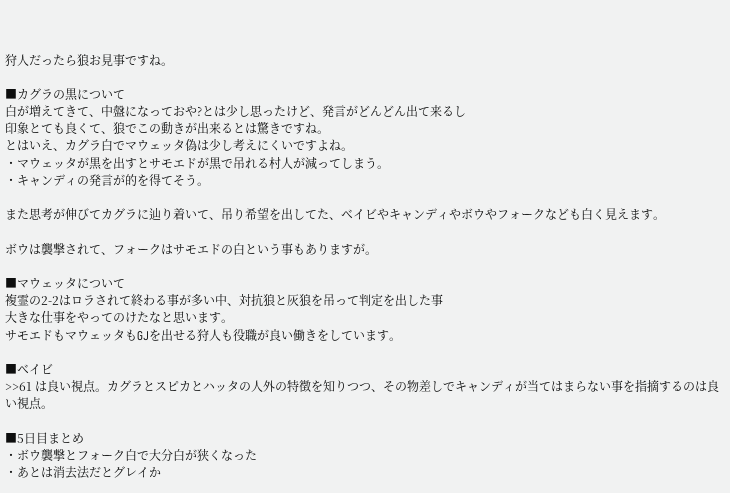狩人だったら狼お見事ですね。

■カグラの黒について
白が増えてきて、中盤になっておや?とは少し思ったけど、発言がどんどん出て来るし
印象とても良くて、狼でこの動きが出来るとは驚きですね。
とはいえ、カグラ白でマウェッタ偽は少し考えにくいですよね。
・マウェッタが黒を出すとサモエドが黒で吊れる村人が減ってしまう。
・キャンディの発言が的を得てそう。

また思考が伸びてカグラに辿り着いて、吊り希望を出してた、ベイビやキャンディやボウやフォークなども白く見えます。

ボウは襲撃されて、フォークはサモエドの白という事もありますが。

■マウェッタについて
複霊の2-2はロラされて終わる事が多い中、対抗狼と灰狼を吊って判定を出した事
大きな仕事をやってのけたなと思います。
サモエドもマウェッタもGJを出せる狩人も役職が良い働きをしています。

■ベイビ
>>61 は良い視点。カグラとスピカとハッタの人外の特徴を知りつつ、その物差しでキャンディが当てはまらない事を指摘するのは良い視点。

■5日目まとめ
・ボウ襲撃とフォーク白で大分白が狭くなった
・あとは消去法だとグレイか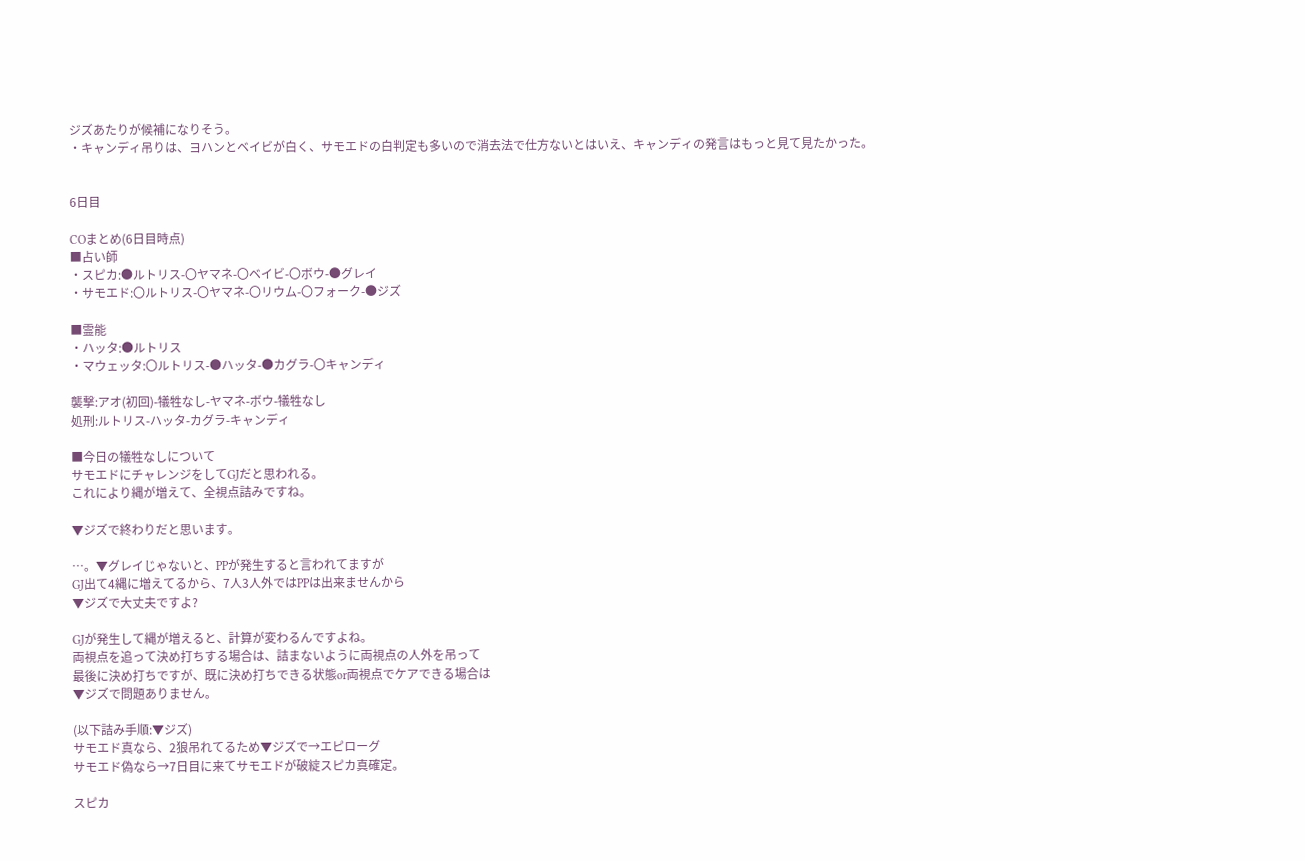ジズあたりが候補になりそう。
・キャンディ吊りは、ヨハンとベイビが白く、サモエドの白判定も多いので消去法で仕方ないとはいえ、キャンディの発言はもっと見て見たかった。


6日目

COまとめ(6日目時点)
■占い師
・スピカ:●ルトリス-〇ヤマネ-〇ベイビ-〇ボウ-●グレイ
・サモエド:〇ルトリス-〇ヤマネ-〇リウム-〇フォーク-●ジズ

■霊能
・ハッタ:●ルトリス
・マウェッタ:〇ルトリス-●ハッタ-●カグラ-〇キャンディ

襲撃:アオ(初回)-犠牲なし-ヤマネ-ボウ-犠牲なし
処刑:ルトリス-ハッタ-カグラ-キャンディ

■今日の犠牲なしについて
サモエドにチャレンジをしてGJだと思われる。
これにより縄が増えて、全視点詰みですね。

▼ジズで終わりだと思います。

…。▼グレイじゃないと、PPが発生すると言われてますが
GJ出て4縄に増えてるから、7人3人外ではPPは出来ませんから
▼ジズで大丈夫ですよ?

GJが発生して縄が増えると、計算が変わるんですよね。
両視点を追って決め打ちする場合は、詰まないように両視点の人外を吊って
最後に決め打ちですが、既に決め打ちできる状態or両視点でケアできる場合は
▼ジズで問題ありません。

(以下詰み手順:▼ジズ)
サモエド真なら、2狼吊れてるため▼ジズで→エピローグ
サモエド偽なら→7日目に来てサモエドが破綻スピカ真確定。

スピカ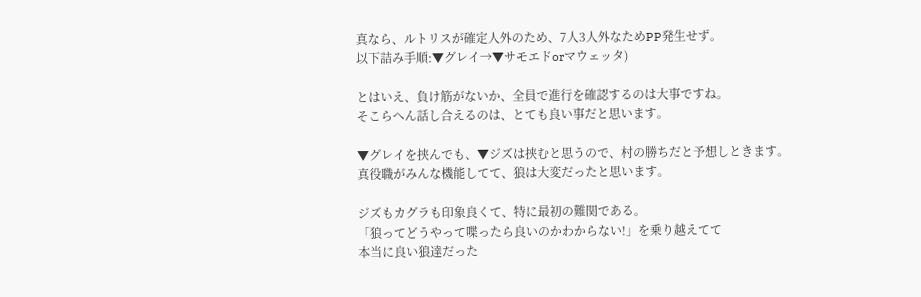真なら、ルトリスが確定人外のため、7人3人外なためPP発生せず。
以下詰み手順:▼グレイ→▼サモエドorマウェッタ)

とはいえ、負け筋がないか、全員で進行を確認するのは大事ですね。
そこらへん話し合えるのは、とても良い事だと思います。

▼グレイを挟んでも、▼ジズは挟むと思うので、村の勝ちだと予想しときます。
真役職がみんな機能してて、狼は大変だったと思います。

ジズもカグラも印象良くて、特に最初の難関である。
「狼ってどうやって喋ったら良いのかわからない!」を乗り越えてて
本当に良い狼達だった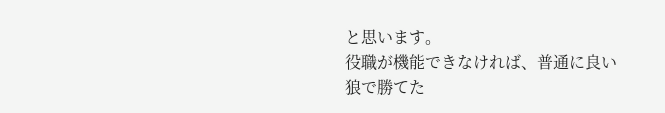と思います。
役職が機能できなければ、普通に良い狼で勝てた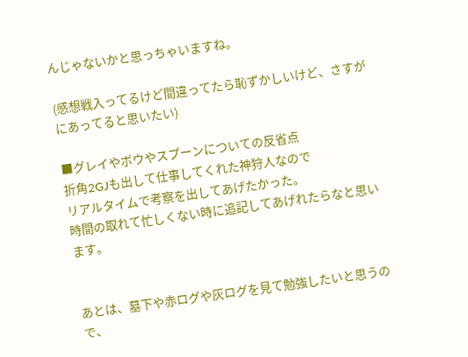んじゃないかと思っちゃいますね。

(感想戦入ってるけど間違ってたら恥ずかしいけど、さすがにあってると思いたい)

■グレイやボウやスプーンについての反省点
折角2GJも出して仕事してくれた神狩人なので
リアルタイムで考察を出してあげたかった。
時間の取れて忙しくない時に追記してあげれたらなと思います。


あとは、墓下や赤ログや灰ログを見て勉強したいと思うので、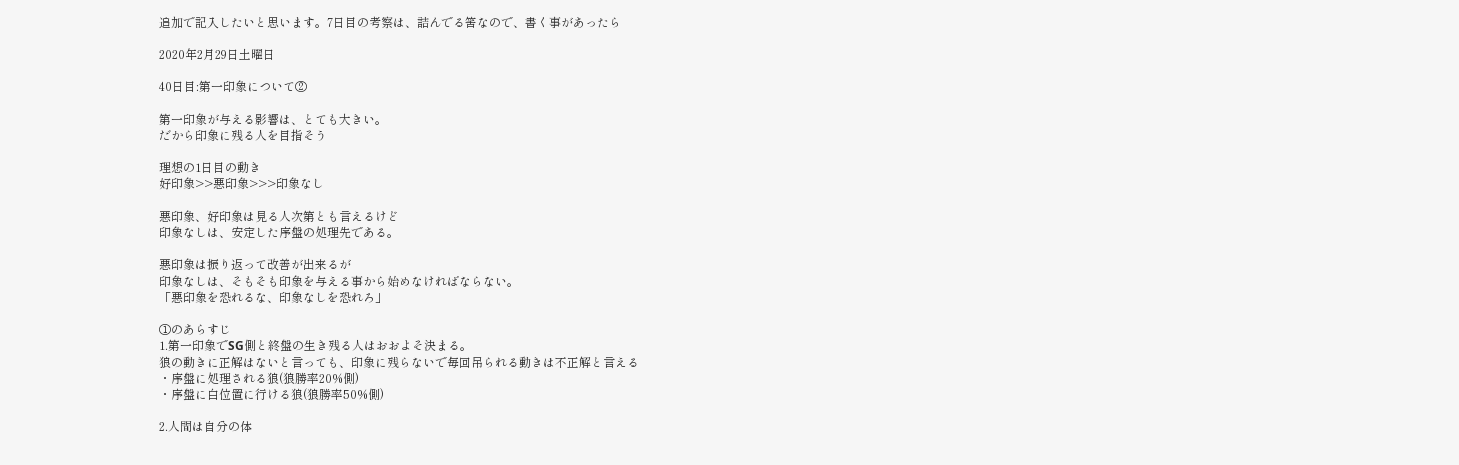追加で記入したいと思います。7日目の考察は、詰んでる筈なので、書く事があったら

2020年2月29日土曜日

40日目:第一印象について②

第一印象が与える影響は、とても大きい。
だから印象に残る人を目指そう

理想の1日目の動き
好印象>>悪印象>>>印象なし

悪印象、好印象は見る人次第とも言えるけど
印象なしは、安定した序盤の処理先である。

悪印象は振り返って改善が出来るが
印象なしは、そもそも印象を与える事から始めなければならない。
「悪印象を恐れるな、印象なしを恐れろ」

①のあらすじ
1.第一印象でSG側と終盤の生き残る人はおおよそ決まる。
狼の動きに正解はないと言っても、印象に残らないで毎回吊られる動きは不正解と言える
・序盤に処理される狼(狼勝率20%側)
・序盤に白位置に行ける狼(狼勝率50%側)

2.人間は自分の体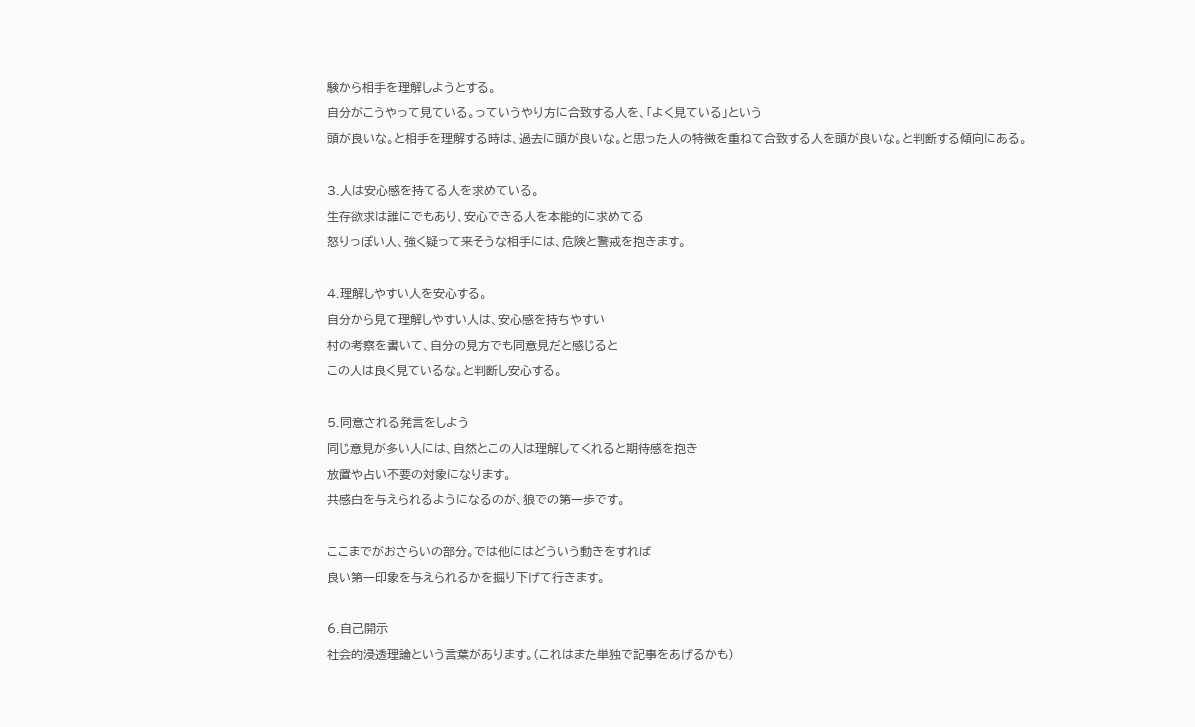験から相手を理解しようとする。
自分がこうやって見ている。っていうやり方に合致する人を、「よく見ている」という
頭が良いな。と相手を理解する時は、過去に頭が良いな。と思った人の特徴を重ねて合致する人を頭が良いな。と判断する傾向にある。

3.人は安心感を持てる人を求めている。
生存欲求は誰にでもあり、安心できる人を本能的に求めてる
怒りっぽい人、強く疑って来そうな相手には、危険と警戒を抱きます。

4.理解しやすい人を安心する。
自分から見て理解しやすい人は、安心感を持ちやすい
村の考察を書いて、自分の見方でも同意見だと感じると
この人は良く見ているな。と判断し安心する。

5.同意される発言をしよう
同じ意見が多い人には、自然とこの人は理解してくれると期待感を抱き
放置や占い不要の対象になります。
共感白を与えられるようになるのが、狼での第一歩です。

ここまでがおさらいの部分。では他にはどういう動きをすれば
良い第一印象を与えられるかを掘り下げて行きます。

6.自己開示
社会的浸透理論という言葉があります。(これはまた単独で記事をあげるかも)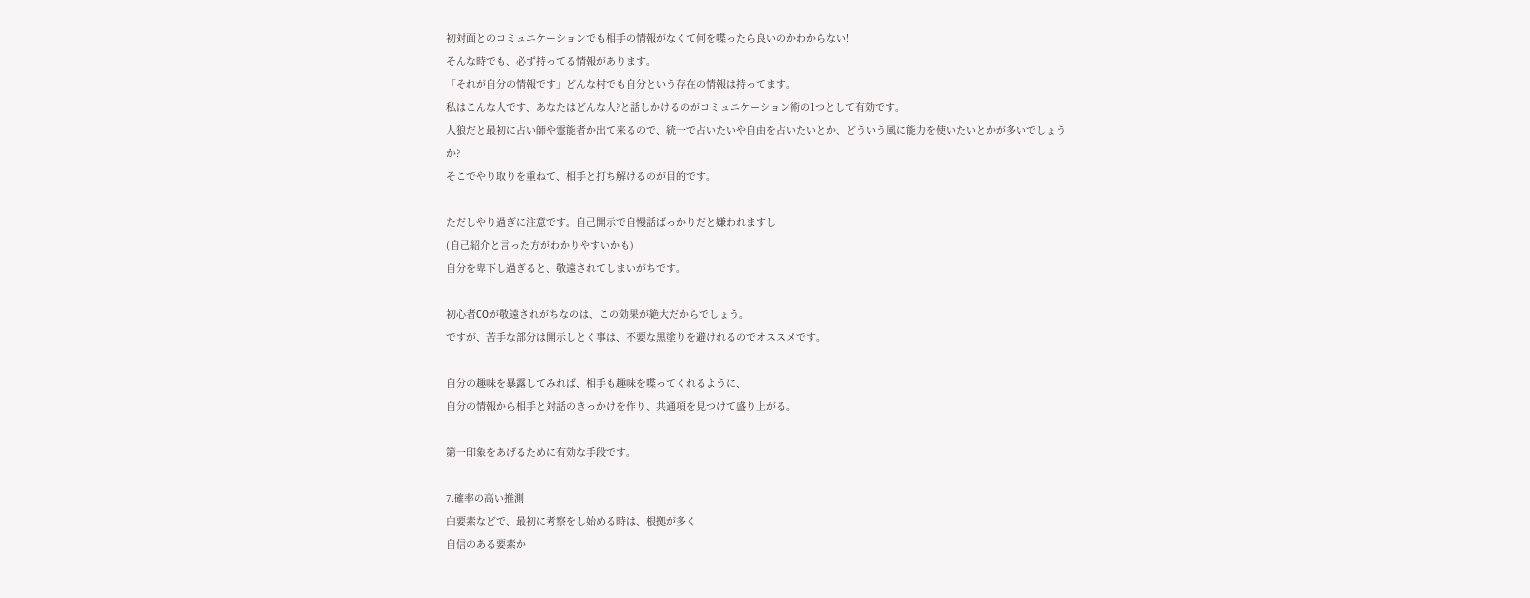初対面とのコミュニケーションでも相手の情報がなくて何を喋ったら良いのかわからない!
そんな時でも、必ず持ってる情報があります。
「それが自分の情報です」どんな村でも自分という存在の情報は持ってます。
私はこんな人です、あなたはどんな人?と話しかけるのがコミュニケーション術の1つとして有効です。
人狼だと最初に占い師や霊能者か出て来るので、統一で占いたいや自由を占いたいとか、どういう風に能力を使いたいとかが多いでしょうか?
そこでやり取りを重ねて、相手と打ち解けるのが目的です。

ただしやり過ぎに注意です。自己開示で自慢話ばっかりだと嫌われますし
(自己紹介と言った方がわかりやすいかも)
自分を卑下し過ぎると、敬遠されてしまいがちです。

初心者COが敬遠されがちなのは、この効果が絶大だからでしょう。
ですが、苦手な部分は開示しとく事は、不要な黒塗りを避けれるのでオススメです。

自分の趣味を暴露してみれば、相手も趣味を喋ってくれるように、
自分の情報から相手と対話のきっかけを作り、共通項を見つけて盛り上がる。

第一印象をあげるために有効な手段です。

7.確率の高い推測
白要素などで、最初に考察をし始める時は、根拠が多く
自信のある要素か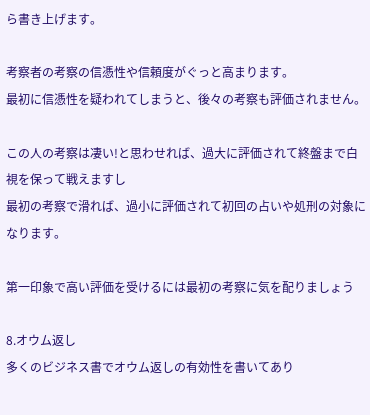ら書き上げます。

考察者の考察の信憑性や信頼度がぐっと高まります。
最初に信憑性を疑われてしまうと、後々の考察も評価されません。

この人の考察は凄い!と思わせれば、過大に評価されて終盤まで白視を保って戦えますし
最初の考察で滑れば、過小に評価されて初回の占いや処刑の対象になります。

第一印象で高い評価を受けるには最初の考察に気を配りましょう

8.オウム返し
多くのビジネス書でオウム返しの有効性を書いてあり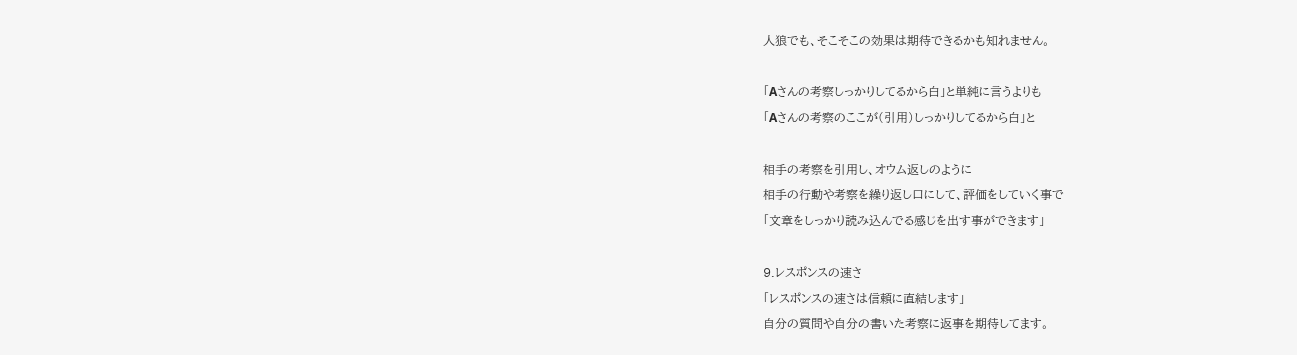人狼でも、そこそこの効果は期待できるかも知れません。

「Aさんの考察しっかりしてるから白」と単純に言うよりも
「Aさんの考察のここが(引用)しっかりしてるから白」と

相手の考察を引用し、オウム返しのように
相手の行動や考察を繰り返し口にして、評価をしていく事で
「文章をしっかり読み込んでる感じを出す事ができます」

9.レスポンスの速さ
「レスポンスの速さは信頼に直結します」
自分の質問や自分の書いた考察に返事を期待してます。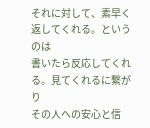それに対して、素早く返してくれる。というのは
書いたら反応してくれる。見てくれるに繋がり
その人への安心と信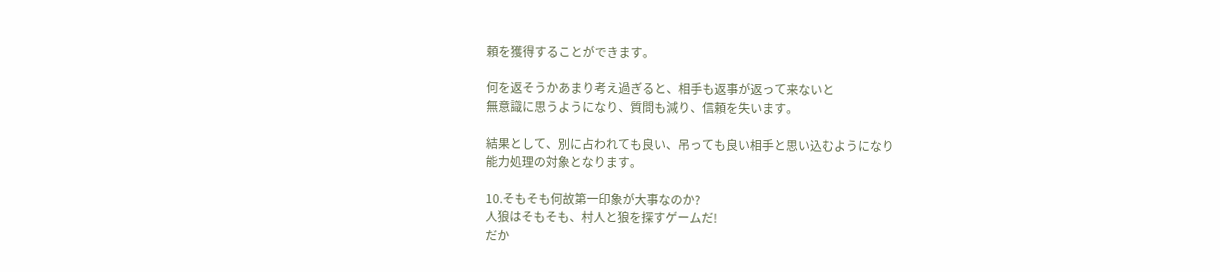頼を獲得することができます。

何を返そうかあまり考え過ぎると、相手も返事が返って来ないと
無意識に思うようになり、質問も減り、信頼を失います。

結果として、別に占われても良い、吊っても良い相手と思い込むようになり
能力処理の対象となります。

10.そもそも何故第一印象が大事なのか?
人狼はそもそも、村人と狼を探すゲームだ!
だか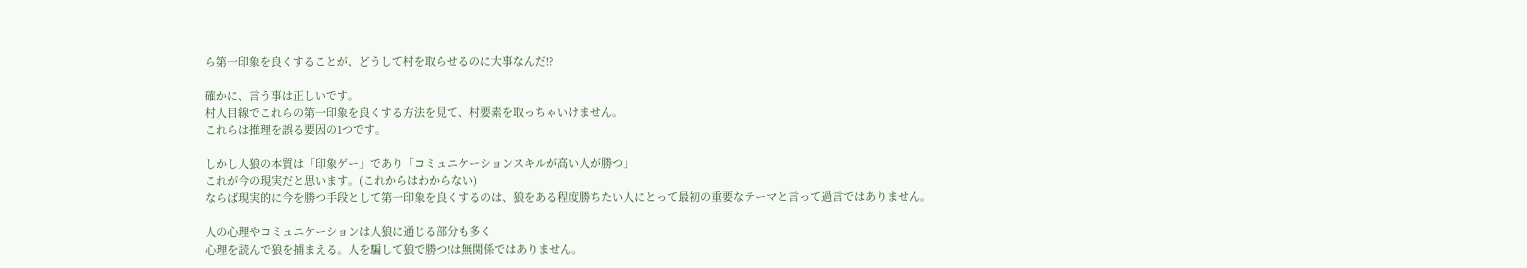ら第一印象を良くすることが、どうして村を取らせるのに大事なんだ!?

確かに、言う事は正しいです。
村人目線でこれらの第一印象を良くする方法を見て、村要素を取っちゃいけません。
これらは推理を誤る要因の1つです。

しかし人狼の本質は「印象ゲー」であり「コミュニケーションスキルが高い人が勝つ」
これが今の現実だと思います。(これからはわからない)
ならば現実的に今を勝つ手段として第一印象を良くするのは、狼をある程度勝ちたい人にとって最初の重要なテーマと言って過言ではありません。

人の心理やコミュニケーションは人狼に通じる部分も多く
心理を読んで狼を捕まえる。人を騙して狼で勝つ!は無関係ではありません。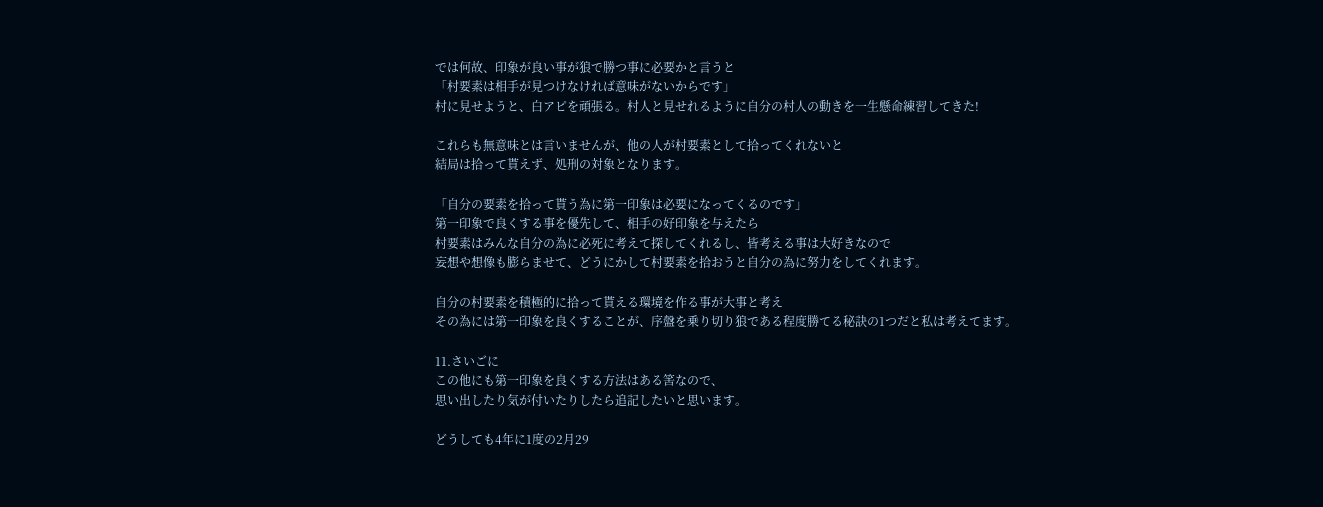では何故、印象が良い事が狼で勝つ事に必要かと言うと
「村要素は相手が見つけなければ意味がないからです」
村に見せようと、白アピを頑張る。村人と見せれるように自分の村人の動きを一生懸命練習してきた!

これらも無意味とは言いませんが、他の人が村要素として拾ってくれないと
結局は拾って貰えず、処刑の対象となります。

「自分の要素を拾って貰う為に第一印象は必要になってくるのです」
第一印象で良くする事を優先して、相手の好印象を与えたら
村要素はみんな自分の為に必死に考えて探してくれるし、皆考える事は大好きなので
妄想や想像も膨らませて、どうにかして村要素を拾おうと自分の為に努力をしてくれます。

自分の村要素を積極的に拾って貰える環境を作る事が大事と考え
その為には第一印象を良くすることが、序盤を乗り切り狼である程度勝てる秘訣の1つだと私は考えてます。

11.さいごに
この他にも第一印象を良くする方法はある筈なので、
思い出したり気が付いたりしたら追記したいと思います。

どうしても4年に1度の2月29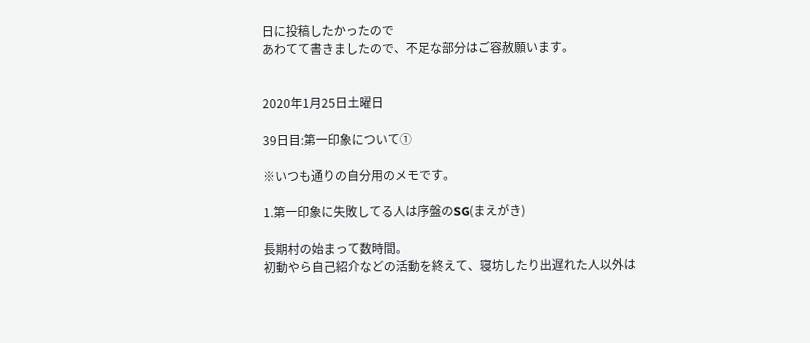日に投稿したかったので
あわてて書きましたので、不足な部分はご容赦願います。


2020年1月25日土曜日

39日目:第一印象について①

※いつも通りの自分用のメモです。

1.第一印象に失敗してる人は序盤のSG(まえがき)

長期村の始まって数時間。
初動やら自己紹介などの活動を終えて、寝坊したり出遅れた人以外は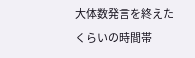大体数発言を終えたくらいの時間帯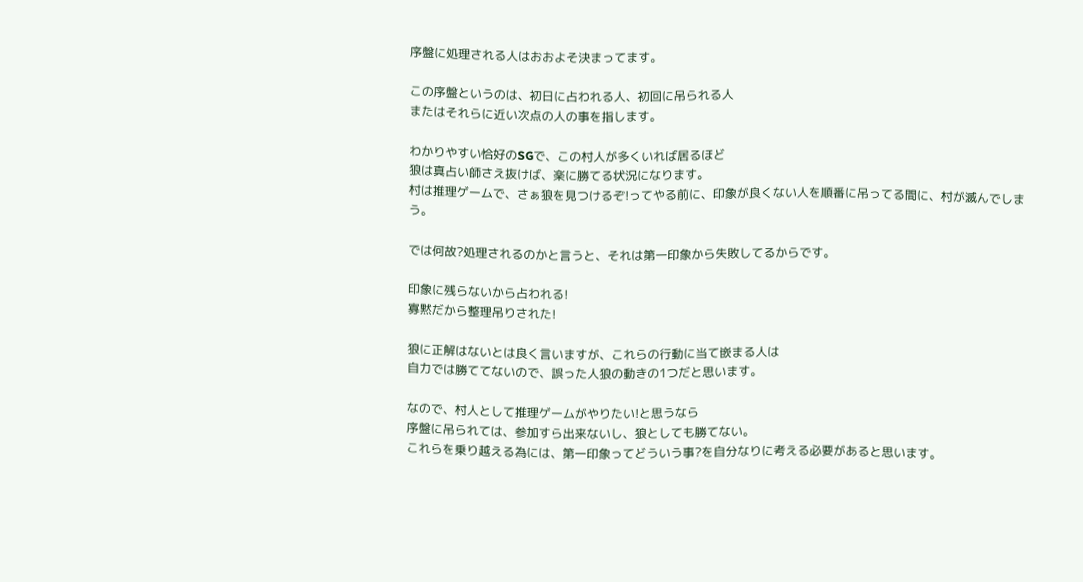序盤に処理される人はおおよそ決まってます。

この序盤というのは、初日に占われる人、初回に吊られる人
またはそれらに近い次点の人の事を指します。

わかりやすい恰好のSGで、この村人が多くいれば居るほど
狼は真占い師さえ抜けば、楽に勝てる状況になります。
村は推理ゲームで、さぁ狼を見つけるぞ!ってやる前に、印象が良くない人を順番に吊ってる間に、村が滅んでしまう。

では何故?処理されるのかと言うと、それは第一印象から失敗してるからです。

印象に残らないから占われる!
寡黙だから整理吊りされた!

狼に正解はないとは良く言いますが、これらの行動に当て嵌まる人は
自力では勝ててないので、誤った人狼の動きの1つだと思います。

なので、村人として推理ゲームがやりたい!と思うなら
序盤に吊られては、参加すら出来ないし、狼としても勝てない。
これらを乗り越える為には、第一印象ってどういう事?を自分なりに考える必要があると思います。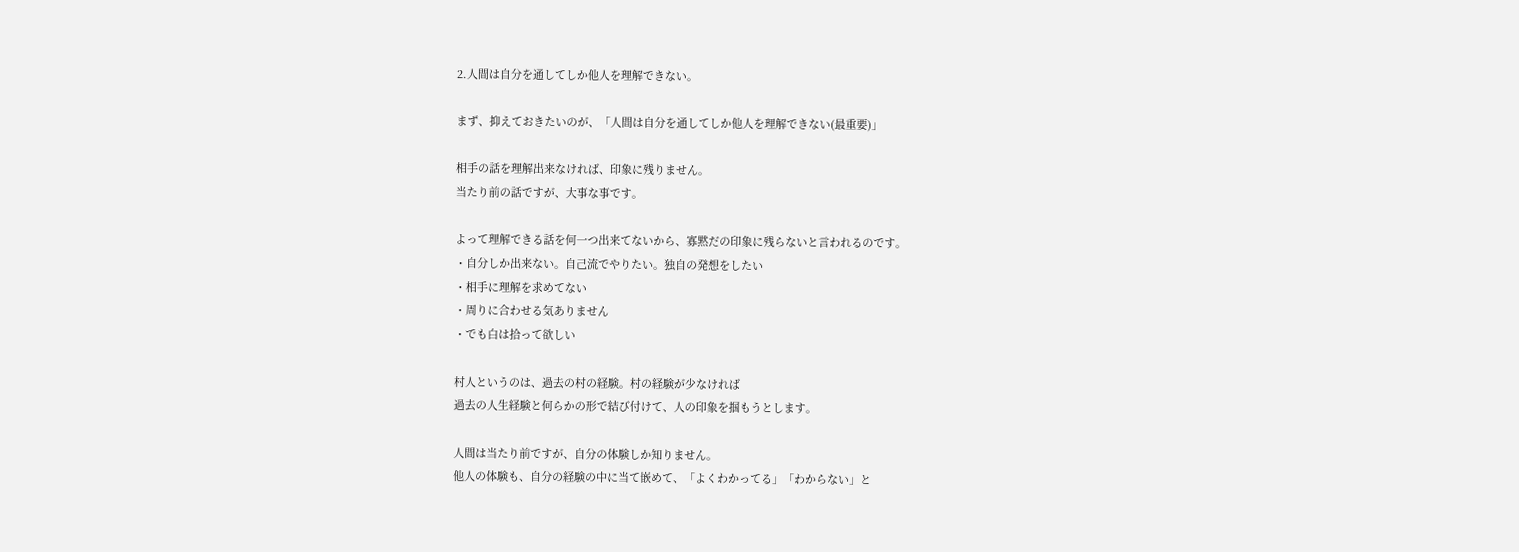2.人間は自分を通してしか他人を理解できない。

まず、抑えておきたいのが、「人間は自分を通してしか他人を理解できない(最重要)」

相手の話を理解出来なければ、印象に残りません。
当たり前の話ですが、大事な事です。

よって理解できる話を何一つ出来てないから、寡黙だの印象に残らないと言われるのです。
・自分しか出来ない。自己流でやりたい。独自の発想をしたい
・相手に理解を求めてない
・周りに合わせる気ありません
・でも白は拾って欲しい

村人というのは、過去の村の経験。村の経験が少なければ
過去の人生経験と何らかの形で結び付けて、人の印象を掴もうとします。

人間は当たり前ですが、自分の体験しか知りません。
他人の体験も、自分の経験の中に当て嵌めて、「よくわかってる」「わからない」と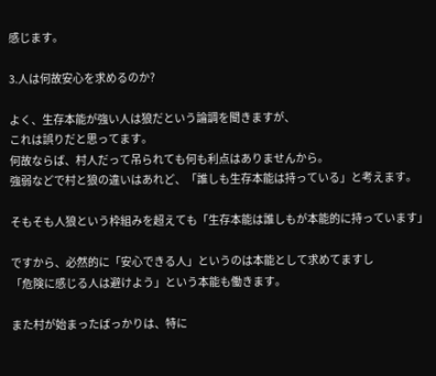感じます。

3.人は何故安心を求めるのか?

よく、生存本能が強い人は狼だという論調を聞きますが、
これは誤りだと思ってます。
何故ならば、村人だって吊られても何も利点はありませんから。
強弱などで村と狼の違いはあれど、「誰しも生存本能は持っている」と考えます。

そもそも人狼という枠組みを超えても「生存本能は誰しもが本能的に持っています」

ですから、必然的に「安心できる人」というのは本能として求めてますし
「危険に感じる人は避けよう」という本能も働きます。

また村が始まったばっかりは、特に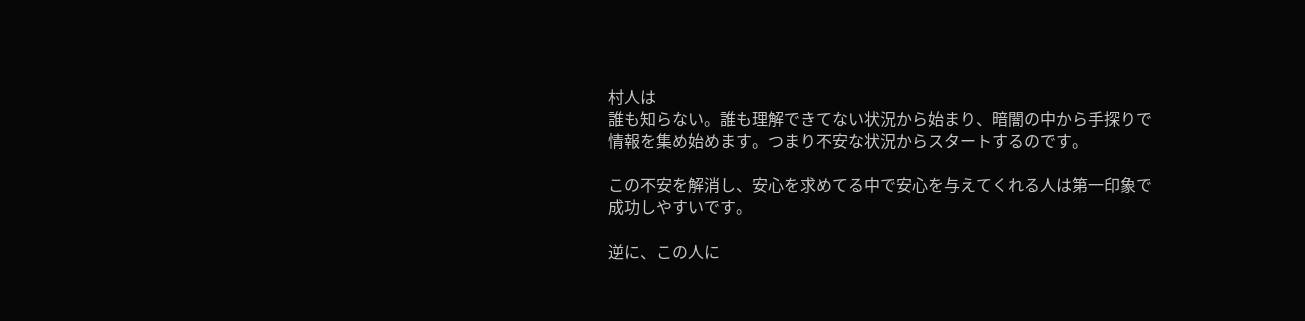村人は
誰も知らない。誰も理解できてない状況から始まり、暗闇の中から手探りで情報を集め始めます。つまり不安な状況からスタートするのです。

この不安を解消し、安心を求めてる中で安心を与えてくれる人は第一印象で成功しやすいです。

逆に、この人に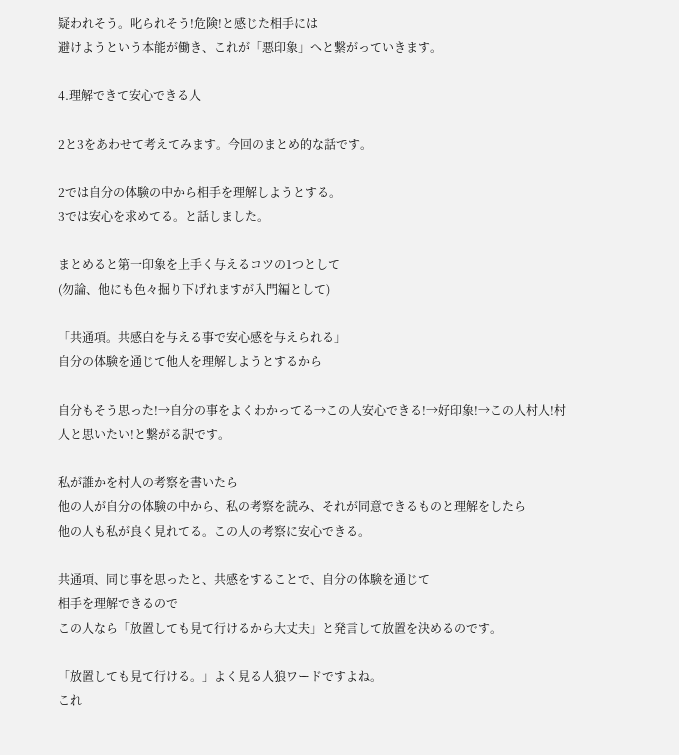疑われそう。叱られそう!危険!と感じた相手には
避けようという本能が働き、これが「悪印象」へと繋がっていきます。

4.理解できて安心できる人

2と3をあわせて考えてみます。今回のまとめ的な話です。

2では自分の体験の中から相手を理解しようとする。
3では安心を求めてる。と話しました。

まとめると第一印象を上手く与えるコツの1つとして
(勿論、他にも色々掘り下げれますが入門編として)

「共通項。共感白を与える事で安心感を与えられる」
自分の体験を通じて他人を理解しようとするから

自分もそう思った!→自分の事をよくわかってる→この人安心できる!→好印象!→この人村人!村人と思いたい!と繋がる訳です。

私が誰かを村人の考察を書いたら
他の人が自分の体験の中から、私の考察を読み、それが同意できるものと理解をしたら
他の人も私が良く見れてる。この人の考察に安心できる。

共通項、同じ事を思ったと、共感をすることで、自分の体験を通じて
相手を理解できるので
この人なら「放置しても見て行けるから大丈夫」と発言して放置を決めるのです。

「放置しても見て行ける。」よく見る人狼ワードですよね。
これ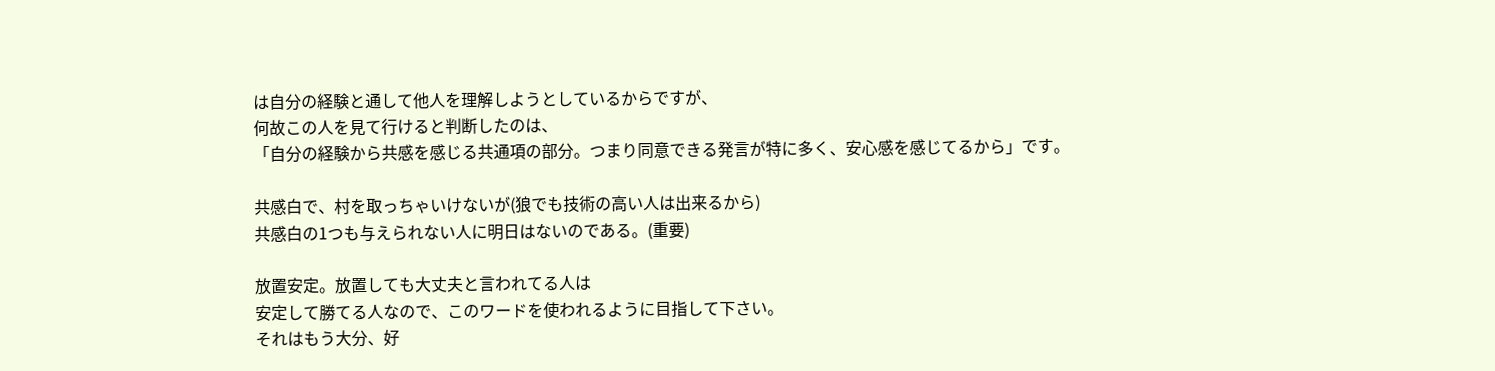は自分の経験と通して他人を理解しようとしているからですが、
何故この人を見て行けると判断したのは、
「自分の経験から共感を感じる共通項の部分。つまり同意できる発言が特に多く、安心感を感じてるから」です。

共感白で、村を取っちゃいけないが(狼でも技術の高い人は出来るから)
共感白の1つも与えられない人に明日はないのである。(重要)

放置安定。放置しても大丈夫と言われてる人は
安定して勝てる人なので、このワードを使われるように目指して下さい。
それはもう大分、好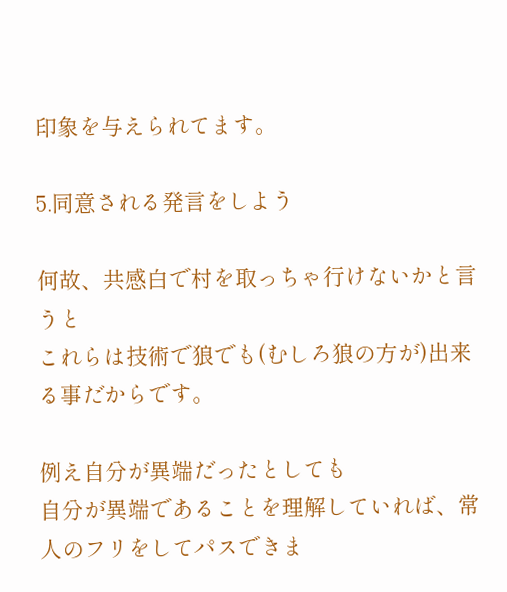印象を与えられてます。

5.同意される発言をしよう

何故、共感白で村を取っちゃ行けないかと言うと
これらは技術で狼でも(むしろ狼の方が)出来る事だからです。

例え自分が異端だったとしても
自分が異端であることを理解していれば、常人のフリをしてパスできま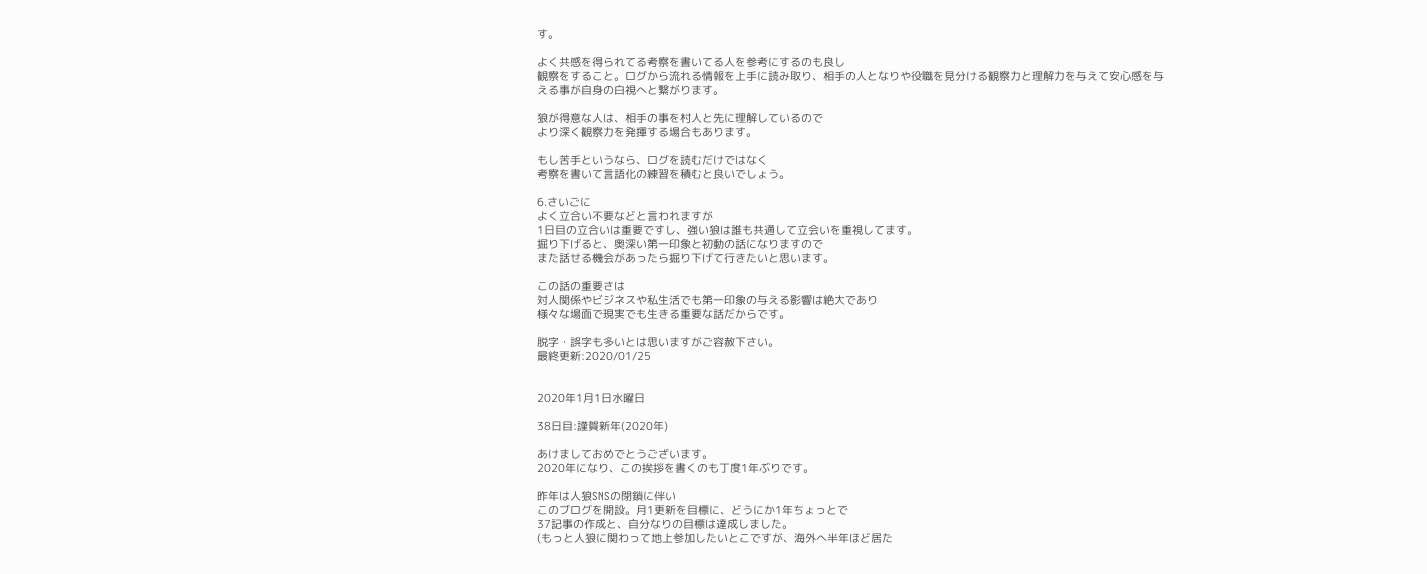す。

よく共感を得られてる考察を書いてる人を参考にするのも良し
観察をすること。ログから流れる情報を上手に読み取り、相手の人となりや役職を見分ける観察力と理解力を与えて安心感を与える事が自身の白視へと繋がります。

狼が得意な人は、相手の事を村人と先に理解しているので
より深く観察力を発揮する場合もあります。

もし苦手というなら、ログを読むだけではなく
考察を書いて言語化の練習を積むと良いでしょう。

6.さいごに
よく立合い不要などと言われますが
1日目の立合いは重要ですし、強い狼は誰も共通して立会いを重視してます。
掘り下げると、奥深い第一印象と初動の話になりますので
また話せる機会があったら掘り下げて行きたいと思います。

この話の重要さは
対人関係やビジネスや私生活でも第一印象の与える影響は絶大であり
様々な場面で現実でも生きる重要な話だからです。

脱字・誤字も多いとは思いますがご容赦下さい。
最終更新:2020/01/25


2020年1月1日水曜日

38日目:謹賀新年(2020年)

あけましておめでとうございます。
2020年になり、この挨拶を書くのも丁度1年ぶりです。

昨年は人狼SNSの閉鎖に伴い
このブログを開設。月1更新を目標に、どうにか1年ちょっとで
37記事の作成と、自分なりの目標は達成しました。
(もっと人狼に関わって地上参加したいとこですが、海外へ半年ほど居た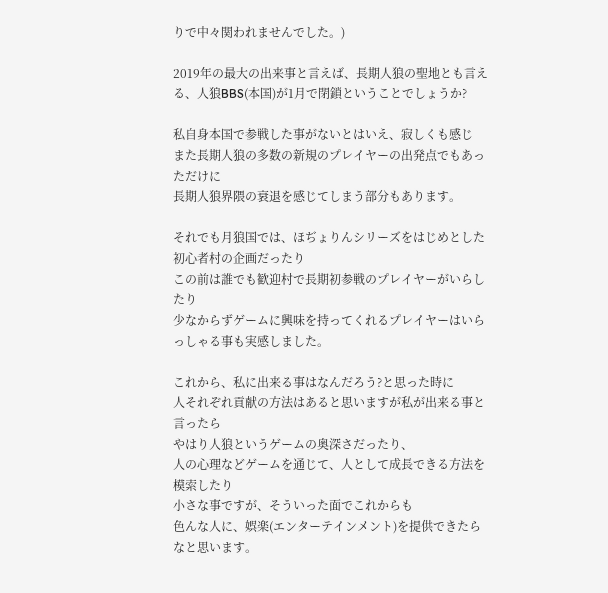りで中々関われませんでした。)

2019年の最大の出来事と言えば、長期人狼の聖地とも言える、人狼BBS(本国)が1月で閉鎖ということでしょうか?

私自身本国で参戦した事がないとはいえ、寂しくも感じ
また長期人狼の多数の新規のプレイヤーの出発点でもあっただけに
長期人狼界隈の衰退を感じてしまう部分もあります。

それでも月狼国では、ほぢょりんシリーズをはじめとした初心者村の企画だったり
この前は誰でも歓迎村で長期初参戦のプレイヤーがいらしたり
少なからずゲームに興味を持ってくれるプレイヤーはいらっしゃる事も実感しました。

これから、私に出来る事はなんだろう?と思った時に
人それぞれ貢献の方法はあると思いますが私が出来る事と言ったら
やはり人狼というゲームの奥深さだったり、
人の心理などゲームを通じて、人として成長できる方法を模索したり
小さな事ですが、そういった面でこれからも
色んな人に、娯楽(エンターテインメント)を提供できたらなと思います。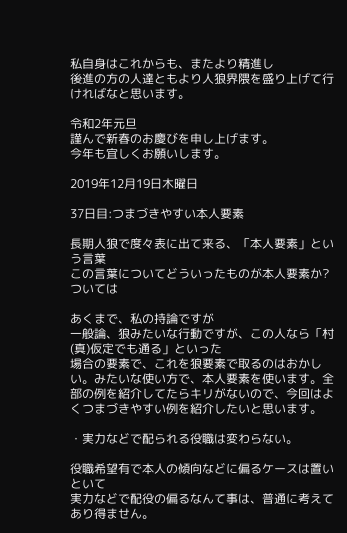私自身はこれからも、またより精進し
後進の方の人達ともより人狼界隈を盛り上げて行ければなと思います。

令和2年元旦
謹んで新春のお慶びを申し上げます。
今年も宜しくお願いします。

2019年12月19日木曜日

37日目:つまづきやすい本人要素

長期人狼で度々表に出て来る、「本人要素」という言葉
この言葉についてどういったものが本人要素か?ついては

あくまで、私の持論ですが
一般論、狼みたいな行動ですが、この人なら「村(真)仮定でも通る」といった
場合の要素で、これを狼要素で取るのはおかしい。みたいな使い方で、本人要素を使います。全部の例を紹介してたらキリがないので、今回はよくつまづきやすい例を紹介したいと思います。

・実力などで配られる役職は変わらない。

役職希望有で本人の傾向などに偏るケースは置いといて
実力などで配役の偏るなんて事は、普通に考えてあり得ません。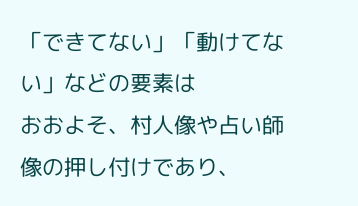「できてない」「動けてない」などの要素は
おおよそ、村人像や占い師像の押し付けであり、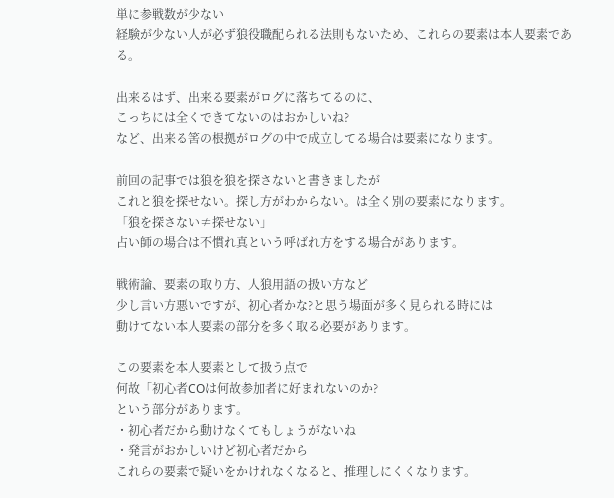単に参戦数が少ない
経験が少ない人が必ず狼役職配られる法則もないため、これらの要素は本人要素である。

出来るはず、出来る要素がログに落ちてるのに、
こっちには全くできてないのはおかしいね?
など、出来る筈の根拠がログの中で成立してる場合は要素になります。

前回の記事では狼を狼を探さないと書きましたが
これと狼を探せない。探し方がわからない。は全く別の要素になります。
「狼を探さない≠探せない」
占い師の場合は不慣れ真という呼ばれ方をする場合があります。

戦術論、要素の取り方、人狼用語の扱い方など
少し言い方悪いですが、初心者かな?と思う場面が多く見られる時には
動けてない本人要素の部分を多く取る必要があります。

この要素を本人要素として扱う点で
何故「初心者COは何故参加者に好まれないのか?
という部分があります。
・初心者だから動けなくてもしょうがないね
・発言がおかしいけど初心者だから
これらの要素で疑いをかけれなくなると、推理しにくくなります。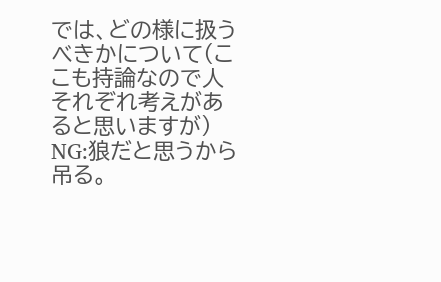では、どの様に扱うべきかについて(ここも持論なので人それぞれ考えがあると思いますが)
NG:狼だと思うから吊る。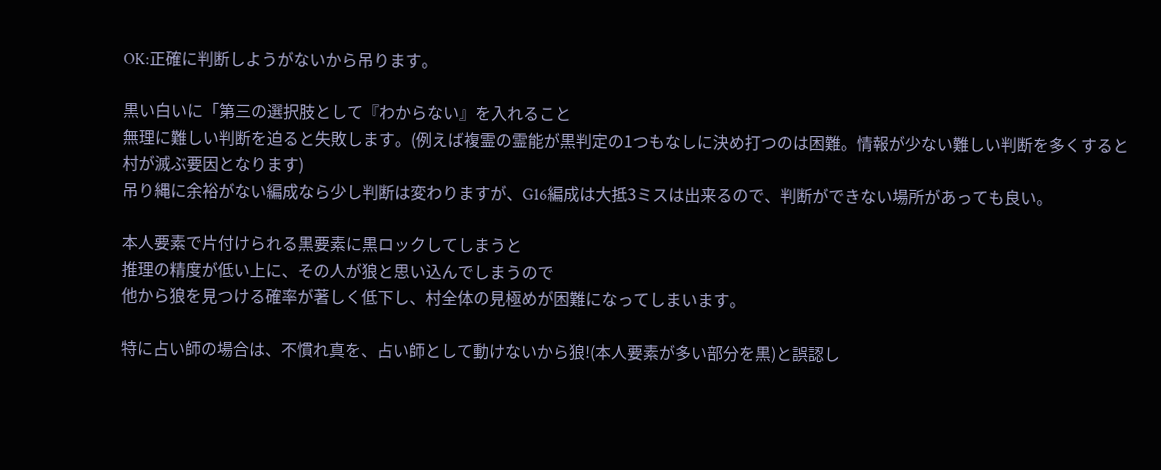OK:正確に判断しようがないから吊ります。

黒い白いに「第三の選択肢として『わからない』を入れること
無理に難しい判断を迫ると失敗します。(例えば複霊の霊能が黒判定の1つもなしに決め打つのは困難。情報が少ない難しい判断を多くすると村が滅ぶ要因となります)
吊り縄に余裕がない編成なら少し判断は変わりますが、G16編成は大抵3ミスは出来るので、判断ができない場所があっても良い。

本人要素で片付けられる黒要素に黒ロックしてしまうと
推理の精度が低い上に、その人が狼と思い込んでしまうので
他から狼を見つける確率が著しく低下し、村全体の見極めが困難になってしまいます。

特に占い師の場合は、不慣れ真を、占い師として動けないから狼!(本人要素が多い部分を黒)と誤認し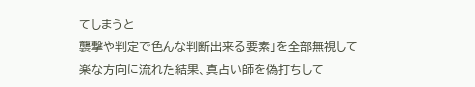てしまうと
襲撃や判定で色んな判断出来る要素」を全部無視して
楽な方向に流れた結果、真占い師を偽打ちして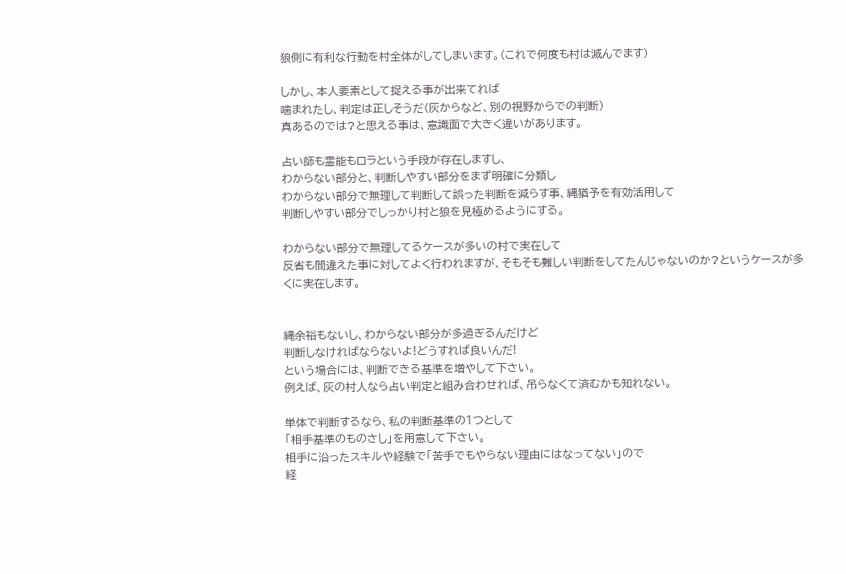狼側に有利な行動を村全体がしてしまいます。(これで何度も村は滅んでます)

しかし、本人要素として捉える事が出来てれば
噛まれたし、判定は正しそうだ(灰からなど、別の視野からでの判断)
真あるのでは?と思える事は、意識面で大きく違いがあります。

占い師も霊能もロラという手段が存在しますし、
わからない部分と、判断しやすい部分をまず明確に分類し
わからない部分で無理して判断して誤った判断を減らす事、縄猶予を有効活用して
判断しやすい部分でしっかり村と狼を見極めるようにする。

わからない部分で無理してるケースが多いの村で実在して
反省も間違えた事に対してよく行われますが、そもそも難しい判断をしてたんじゃないのか?というケースが多くに実在します。


縄余裕もないし、わからない部分が多過ぎるんだけど
判断しなければならないよ!どうすれば良いんだ!
という場合には、判断できる基準を増やして下さい。
例えば、灰の村人なら占い判定と組み合わせれば、吊らなくて済むかも知れない。

単体で判断するなら、私の判断基準の1つとして
「相手基準のものさし」を用意して下さい。
相手に沿ったスキルや経験で「苦手でもやらない理由にはなってない」ので
経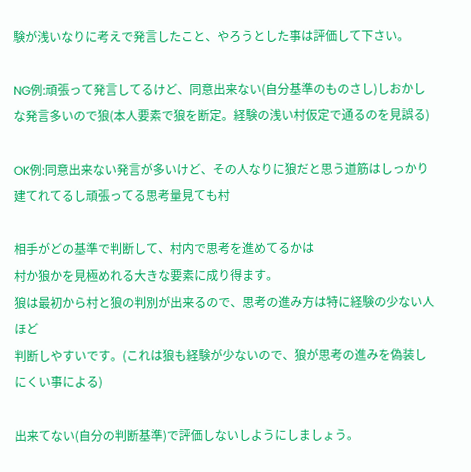験が浅いなりに考えで発言したこと、やろうとした事は評価して下さい。

NG例:頑張って発言してるけど、同意出来ない(自分基準のものさし)しおかしな発言多いので狼(本人要素で狼を断定。経験の浅い村仮定で通るのを見誤る)

OK例:同意出来ない発言が多いけど、その人なりに狼だと思う道筋はしっかり建てれてるし頑張ってる思考量見ても村

相手がどの基準で判断して、村内で思考を進めてるかは
村か狼かを見極めれる大きな要素に成り得ます。
狼は最初から村と狼の判別が出来るので、思考の進み方は特に経験の少ない人ほど
判断しやすいです。(これは狼も経験が少ないので、狼が思考の進みを偽装しにくい事による)

出来てない(自分の判断基準)で評価しないしようにしましょう。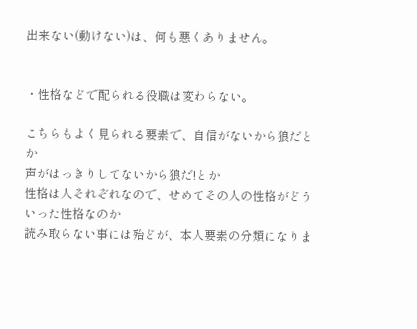出来ない(動けない)は、何も悪くありません。


・性格などで配られる役職は変わらない。

こちらもよく見られる要素で、自信がないから狼だとか
声がはっきりしてないから狼だ!とか
性格は人それぞれなので、せめてその人の性格がどういった性格なのか
読み取らない事には殆どが、本人要素の分類になりま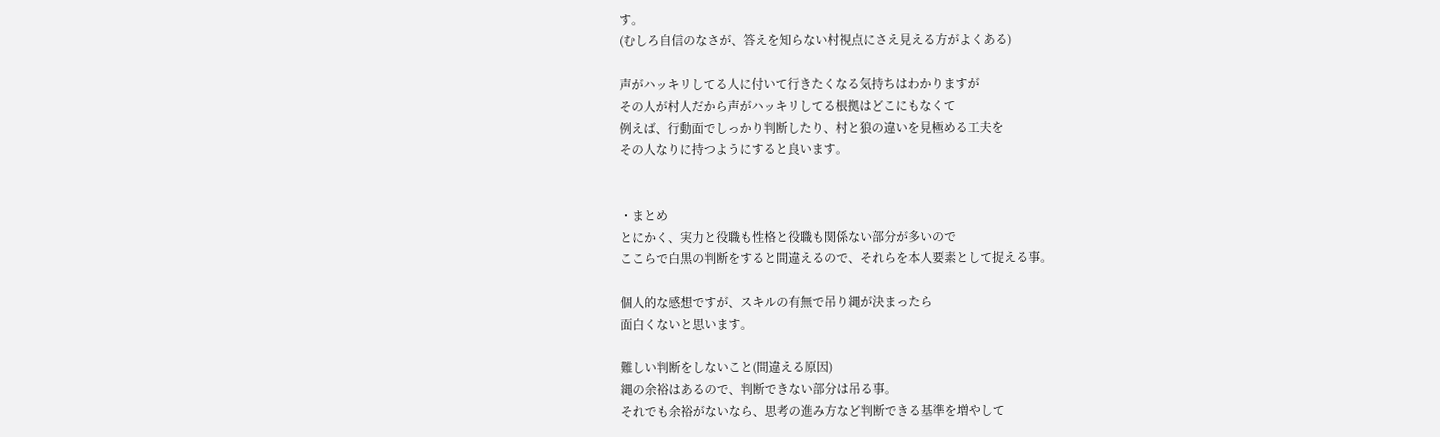す。
(むしろ自信のなさが、答えを知らない村視点にさえ見える方がよくある)

声がハッキリしてる人に付いて行きたくなる気持ちはわかりますが
その人が村人だから声がハッキリしてる根拠はどこにもなくて
例えば、行動面でしっかり判断したり、村と狼の違いを見極める工夫を
その人なりに持つようにすると良います。


・まとめ
とにかく、実力と役職も性格と役職も関係ない部分が多いので
ここらで白黒の判断をすると間違えるので、それらを本人要素として捉える事。

個人的な感想ですが、スキルの有無で吊り縄が決まったら
面白くないと思います。

難しい判断をしないこと(間違える原因)
縄の余裕はあるので、判断できない部分は吊る事。
それでも余裕がないなら、思考の進み方など判断できる基準を増やして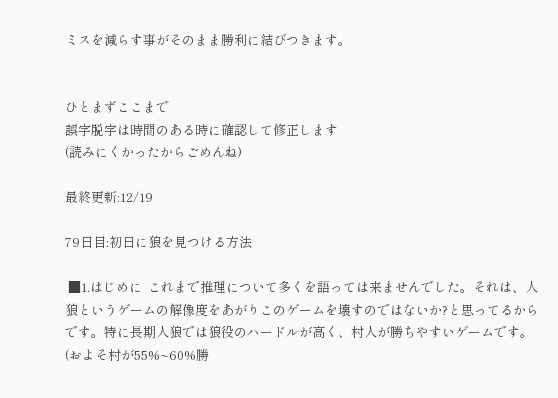ミスを減らす事がそのまま勝利に結びつきます。


ひとまずここまで
誤字脱字は時間のある時に確認して修正します
(読みにくかったからごめんね)

最終更新:12/19

79日目:初日に狼を見つける方法

 ■1.はじめに  これまで推理について多くを語っては来ませんでした。それは、人狼というゲームの解像度をあがりこのゲームを壊すのではないか?と思ってるからです。特に長期人狼では狼役のハードルが高く、村人が勝ちやすいゲームです。(およそ村が55%~60%勝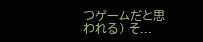つゲームだと思われる) そ...